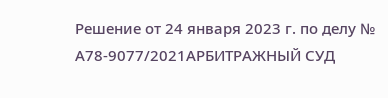Решение от 24 января 2023 г. по делу № А78-9077/2021АРБИТРАЖНЫЙ СУД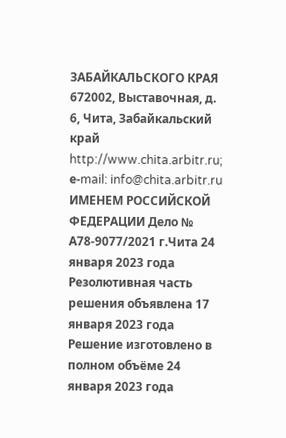ЗАБАЙКАЛЬСКОГО КРАЯ 672002, Выставочная, д. 6, Чита, Забайкальский край http://www.chita.arbitr.ru; е-mail: info@chita.arbitr.ru ИМЕНЕМ РОССИЙСКОЙ ФЕДЕРАЦИИ Дело № А78-9077/2021 г.Чита 24 января 2023 года Резолютивная часть решения объявлена 17 января 2023 года Решение изготовлено в полном объёме 24 января 2023 года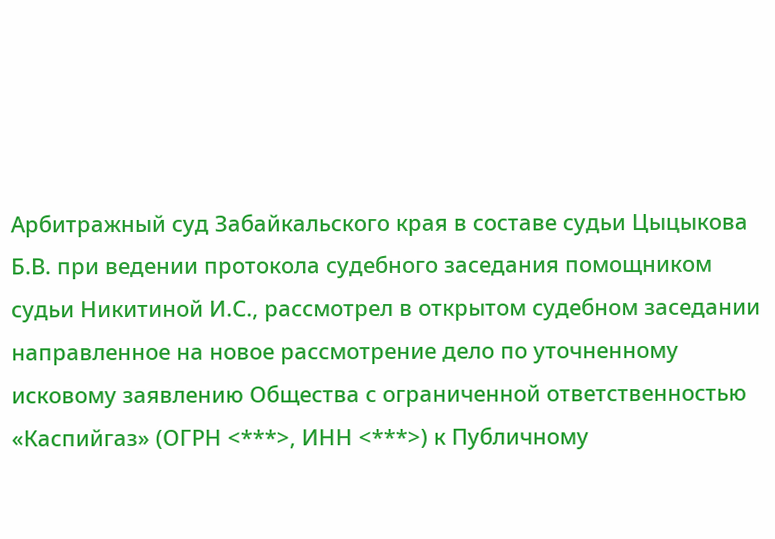Арбитражный суд Забайкальского края в составе судьи Цыцыкова Б.В. при ведении протокола судебного заседания помощником судьи Никитиной И.С., рассмотрел в открытом судебном заседании направленное на новое рассмотрение дело по уточненному исковому заявлению Общества с ограниченной ответственностью «Каспийгаз» (ОГРН <***>, ИНН <***>) к Публичному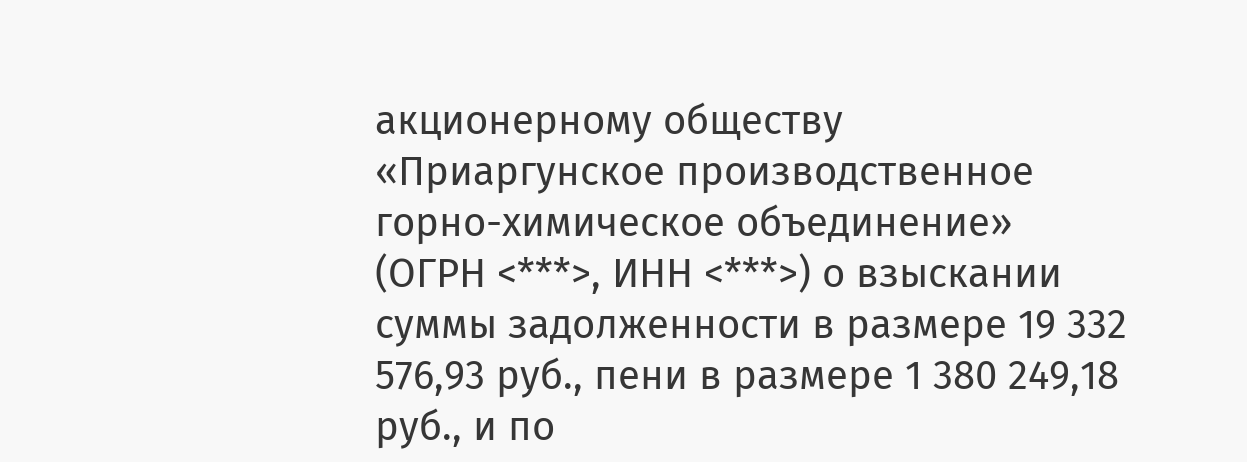акционерному обществу «Приаргунское производственное горно-химическое объединение» (ОГРН <***>, ИНН <***>) о взыскании суммы задолженности в размере 19 332 576,93 руб., пени в размере 1 380 249,18 руб., и по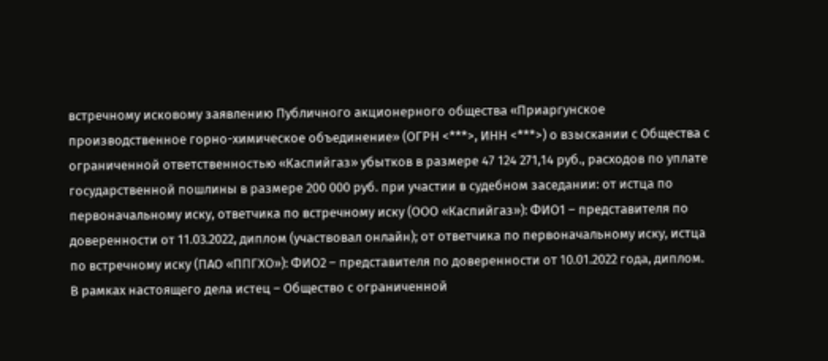встречному исковому заявлению Публичного акционерного общества «Приаргунское производственное горно-химическое объединение» (ОГРН <***>, ИНН <***>) о взыскании с Общества с ограниченной ответственностью «Каспийгаз» убытков в размере 47 124 271,14 руб., расходов по уплате государственной пошлины в размере 200 000 руб. при участии в судебном заседании: от истца по первоначальному иску, ответчика по встречному иску (ООО «Каспийгаз»): ФИО1 – представителя по доверенности от 11.03.2022, диплом (участвовал онлайн); от ответчика по первоначальному иску, истца по встречному иску (ПАО «ППГХО»): ФИО2 – представителя по доверенности от 10.01.2022 года, диплом. В рамках настоящего дела истец – Общество с ограниченной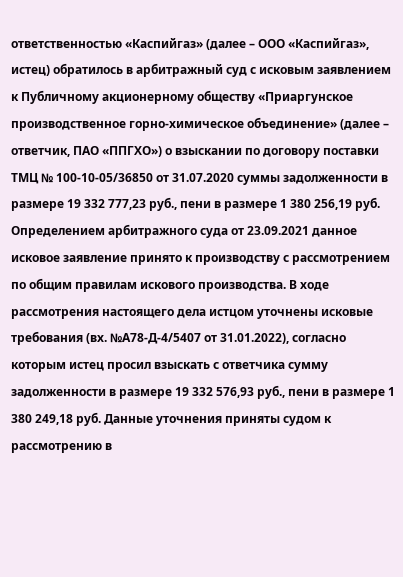ответственностью «Каспийгаз» (далее – ООО «Каспийгаз», истец) обратилось в арбитражный суд с исковым заявлением к Публичному акционерному обществу «Приаргунское производственное горно-химическое объединение» (далее – ответчик, ПАО «ППГХО») о взыскании по договору поставки ТМЦ № 100-10-05/36850 от 31.07.2020 суммы задолженности в размере 19 332 777,23 руб., пени в размере 1 380 256,19 руб. Определением арбитражного суда от 23.09.2021 данное исковое заявление принято к производству с рассмотрением по общим правилам искового производства. В ходе рассмотрения настоящего дела истцом уточнены исковые требования (вх. №А78-Д-4/5407 от 31.01.2022), согласно которым истец просил взыскать с ответчика сумму задолженности в размере 19 332 576,93 руб., пени в размере 1 380 249,18 руб. Данные уточнения приняты судом к рассмотрению в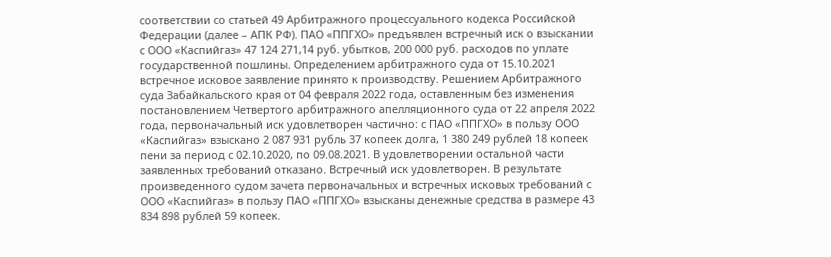соответствии со статьей 49 Арбитражного процессуального кодекса Российской Федерации (далее – АПК РФ). ПАО «ППГХО» предъявлен встречный иск о взыскании с ООО «Каспийгаз» 47 124 271,14 руб. убытков, 200 000 руб. расходов по уплате государственной пошлины. Определением арбитражного суда от 15.10.2021 встречное исковое заявление принято к производству. Решением Арбитражного суда Забайкальского края от 04 февраля 2022 года, оставленным без изменения постановлением Четвертого арбитражного апелляционного суда от 22 апреля 2022 года, первоначальный иск удовлетворен частично: с ПАО «ППГХО» в пользу ООО «Каспийгаз» взыскано 2 087 931 рубль 37 копеек долга, 1 380 249 рублей 18 копеек пени за период с 02.10.2020, по 09.08.2021. В удовлетворении остальной части заявленных требований отказано. Встречный иск удовлетворен. В результате произведенного судом зачета первоначальных и встречных исковых требований с ООО «Каспийгаз» в пользу ПАО «ППГХО» взысканы денежные средства в размере 43 834 898 рублей 59 копеек.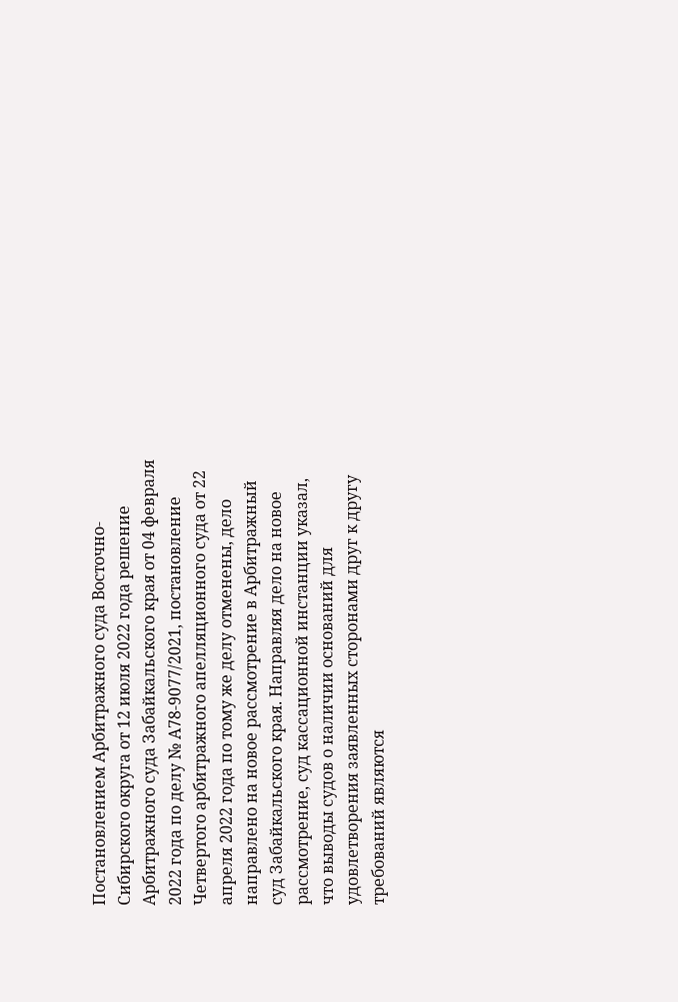Постановлением Арбитражного суда Восточно-Сибирского округа от 12 июля 2022 года решение Арбитражного суда Забайкальского края от 04 февраля 2022 года по делу № А78-9077/2021, постановление Четвертого арбитражного апелляционного суда от 22 апреля 2022 года по тому же делу отменены, дело направлено на новое рассмотрение в Арбитражный суд Забайкальского края. Направляя дело на новое рассмотрение, суд кассационной инстанции указал, что выводы судов о наличии оснований для удовлетворения заявленных сторонами друг к другу требований являются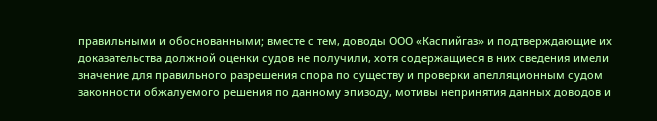правильными и обоснованными; вместе с тем, доводы ООО «Каспийгаз» и подтверждающие их доказательства должной оценки судов не получили, хотя содержащиеся в них сведения имели значение для правильного разрешения спора по существу и проверки апелляционным судом законности обжалуемого решения по данному эпизоду, мотивы непринятия данных доводов и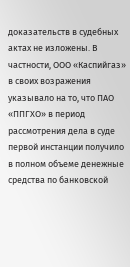доказательств в судебных актах не изложены. В частности, ООО «Каспийгаз» в своих возражения указывало на то, что ПАО «ППГХО» в период рассмотрения дела в суде первой инстанции получило в полном объеме денежные средства по банковской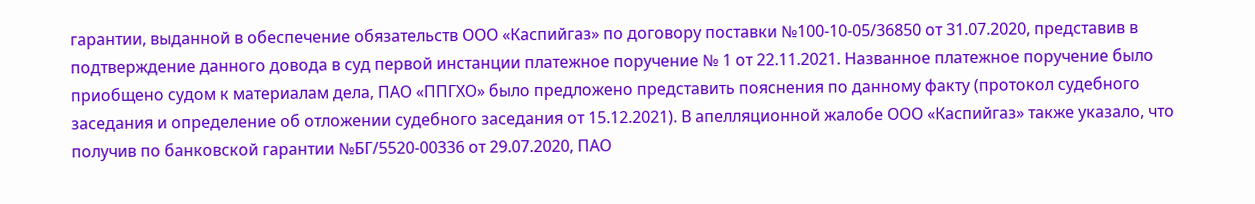гарантии, выданной в обеспечение обязательств ООО «Каспийгаз» по договору поставки №100-10-05/36850 от 31.07.2020, представив в подтверждение данного довода в суд первой инстанции платежное поручение № 1 от 22.11.2021. Названное платежное поручение было приобщено судом к материалам дела, ПАО «ППГХО» было предложено представить пояснения по данному факту (протокол судебного заседания и определение об отложении судебного заседания от 15.12.2021). В апелляционной жалобе ООО «Каспийгаз» также указало, что получив по банковской гарантии №БГ/5520-00336 от 29.07.2020, ПАО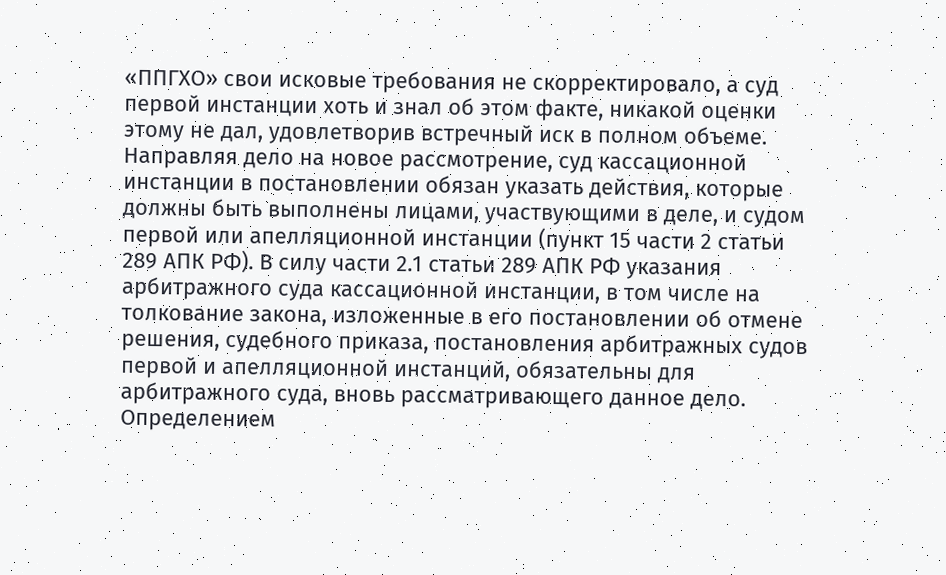«ППГХО» свои исковые требования не скорректировало, а суд первой инстанции хоть и знал об этом факте, никакой оценки этому не дал, удовлетворив встречный иск в полном объеме. Направляя дело на новое рассмотрение, суд кассационной инстанции в постановлении обязан указать действия, которые должны быть выполнены лицами, участвующими в деле, и судом первой или апелляционной инстанции (пункт 15 части 2 статьи 289 АПК РФ). В силу части 2.1 статьи 289 АПК РФ указания арбитражного суда кассационной инстанции, в том числе на толкование закона, изложенные в его постановлении об отмене решения, судебного приказа, постановления арбитражных судов первой и апелляционной инстанций, обязательны для арбитражного суда, вновь рассматривающего данное дело. Определением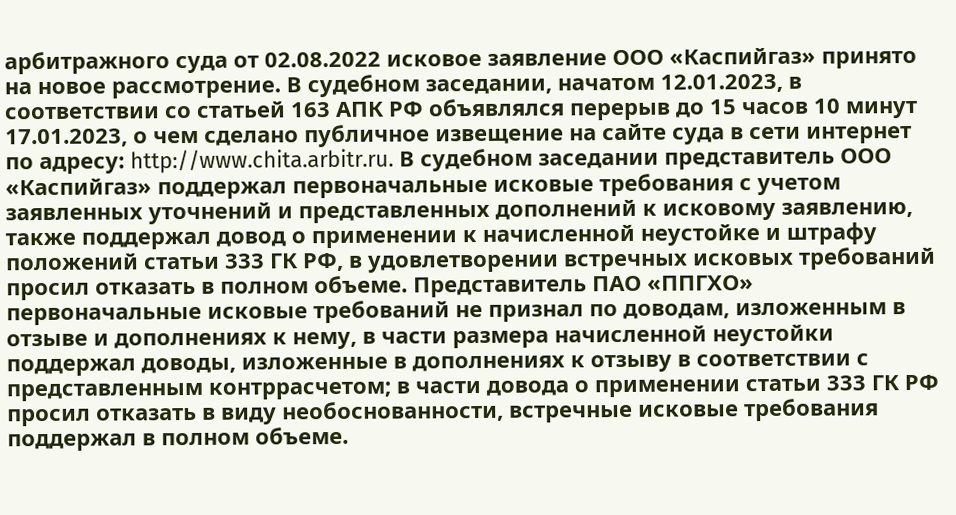арбитражного суда от 02.08.2022 исковое заявление ООО «Каспийгаз» принято на новое рассмотрение. В судебном заседании, начатом 12.01.2023, в соответствии со статьей 163 АПК РФ объявлялся перерыв до 15 часов 10 минут 17.01.2023, о чем сделано публичное извещение на сайте суда в сети интернет по адресу: http://www.chita.arbitr.ru. В судебном заседании представитель ООО «Каспийгаз» поддержал первоначальные исковые требования с учетом заявленных уточнений и представленных дополнений к исковому заявлению, также поддержал довод о применении к начисленной неустойке и штрафу положений статьи 333 ГК РФ, в удовлетворении встречных исковых требований просил отказать в полном объеме. Представитель ПАО «ППГХО» первоначальные исковые требований не признал по доводам, изложенным в отзыве и дополнениях к нему, в части размера начисленной неустойки поддержал доводы, изложенные в дополнениях к отзыву в соответствии с представленным контррасчетом; в части довода о применении статьи 333 ГК РФ просил отказать в виду необоснованности, встречные исковые требования поддержал в полном объеме.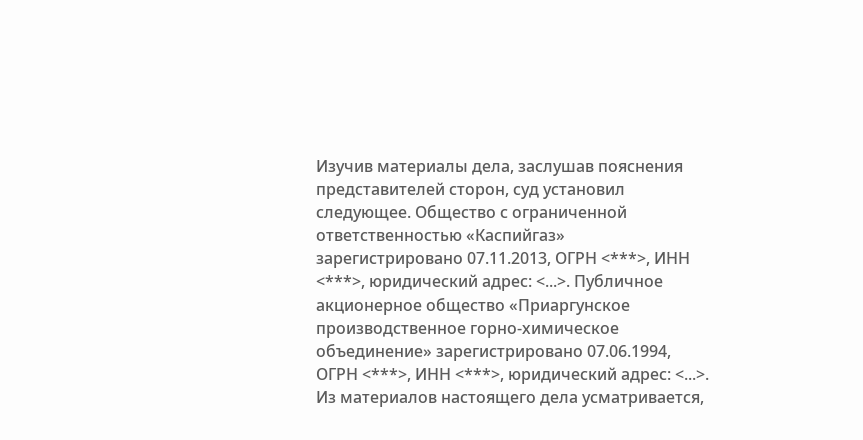Изучив материалы дела, заслушав пояснения представителей сторон, суд установил следующее. Общество с ограниченной ответственностью «Каспийгаз» зарегистрировано 07.11.2013, ОГРН <***>, ИНН <***>, юридический адрес: <...>. Публичное акционерное общество «Приаргунское производственное горно-химическое объединение» зарегистрировано 07.06.1994, ОГРН <***>, ИНН <***>, юридический адрес: <...>. Из материалов настоящего дела усматривается,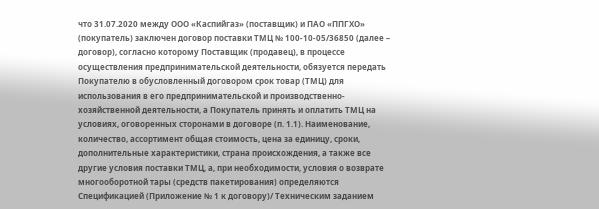что 31.07.2020 между ООО «Каспийгаз» (поставщик) и ПАО «ППГХО» (покупатель) заключен договор поставки ТМЦ № 100-10-05/36850 (далее – договор), согласно которому Поставщик (продавец), в процессе осуществления предпринимательской деятельности, обязуется передать Покупателю в обусловленный договором срок товар (ТМЦ) для использования в его предпринимательской и производственно-хозяйственной деятельности, а Покупатель принять и оплатить ТМЦ на условиях, оговоренных сторонами в договоре (п. 1.1). Наименование, количество, ассортимент общая стоимость, цена за единицу, сроки, дополнительные характеристики, страна происхождения, а также все другие условия поставки ТМЦ, а, при необходимости, условия о возврате многооборотной тары (средств пакетирования) определяются Спецификацией (Приложение № 1 к договору)/ Техническим заданием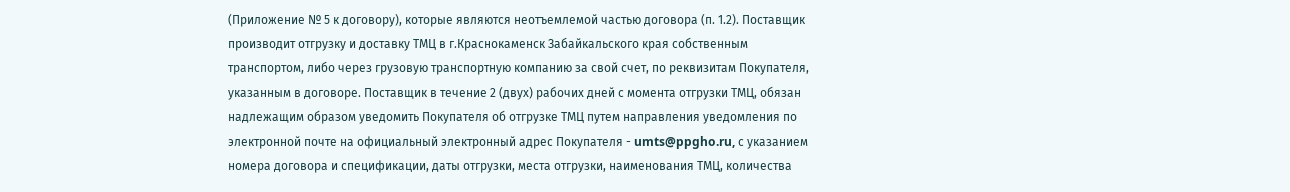(Приложение № 5 к договору), которые являются неотъемлемой частью договора (п. 1.2). Поставщик производит отгрузку и доставку ТМЦ в г.Краснокаменск Забайкальского края собственным транспортом, либо через грузовую транспортную компанию за свой счет, по реквизитам Покупателя, указанным в договоре. Поставщик в течение 2 (двух) рабочих дней с момента отгрузки ТМЦ, обязан надлежащим образом уведомить Покупателя об отгрузке ТМЦ путем направления уведомления по электронной почте на официальный электронный адрес Покупателя - umts@ppgho.ru, с указанием номера договора и спецификации, даты отгрузки, места отгрузки, наименования ТМЦ, количества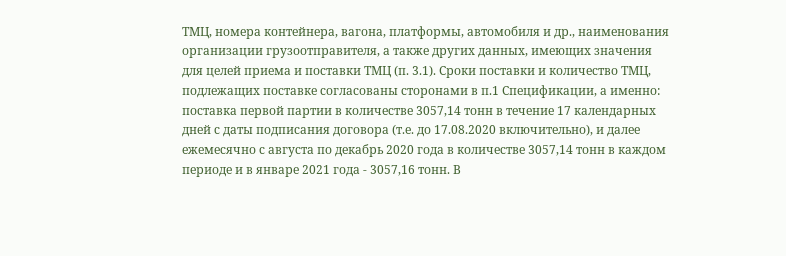ТМЦ, номера контейнера, вагона, платформы, автомобиля и др., наименования организации грузоотправителя, а также других данных, имеющих значения для целей приема и поставки ТМЦ (п. 3.1). Сроки поставки и количество ТМЦ, подлежащих поставке согласованы сторонами в п.1 Спецификации, а именно: поставка первой партии в количестве 3057,14 тонн в течение 17 календарных дней с даты подписания договора (т.е. до 17.08.2020 включительно), и далее ежемесячно с августа по декабрь 2020 года в количестве 3057,14 тонн в каждом периоде и в январе 2021 года - 3057,16 тонн. В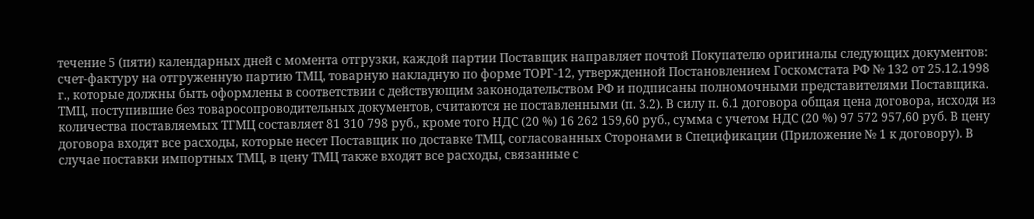течение 5 (пяти) календарных дней с момента отгрузки, каждой партии Поставщик направляет почтой Покупателю оригиналы следующих документов: счет-фактуру на отгруженную партию ТМЦ, товарную накладную по форме ТОРГ-12, утвержденной Постановлением Госкомстата РФ № 132 от 25.12.1998 г., которые должны быть оформлены в соответствии с действующим законодательством РФ и подписаны полномочными представителями Поставщика. ТМЦ, поступившие без товаросопроводительных документов, считаются не поставленными (п. 3.2). В силу п. 6.1 договора общая цена договора, исходя из количества поставляемых ТГМЦ составляет 81 310 798 руб., кроме того НДС (20 %) 16 262 159,60 руб., сумма с учетом НДС (20 %) 97 572 957,60 руб. В цену договора входят все расходы, которые несет Поставщик по доставке ТМЦ, согласованных Сторонами в Спецификации (Приложение № 1 к договору). В случае поставки импортных ТМЦ, в цену ТМЦ также входят все расходы, связанные с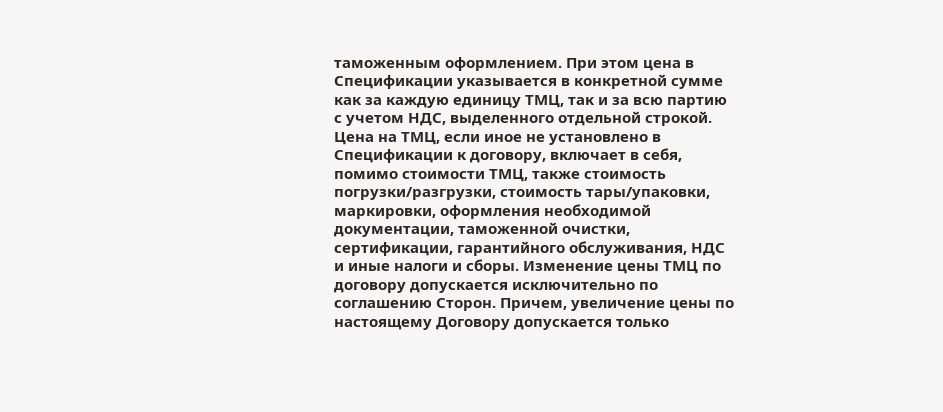таможенным оформлением. При этом цена в Спецификации указывается в конкретной сумме как за каждую единицу ТМЦ, так и за всю партию с учетом НДС, выделенного отдельной строкой. Цена на ТМЦ, если иное не установлено в Спецификации к договору, включает в себя, помимо стоимости ТМЦ, также стоимость погрузки/разгрузки, стоимость тары/упаковки, маркировки, оформления необходимой документации, таможенной очистки, сертификации, гарантийного обслуживания, НДС и иные налоги и сборы. Изменение цены ТМЦ по договору допускается исключительно по соглашению Сторон. Причем, увеличение цены по настоящему Договору допускается только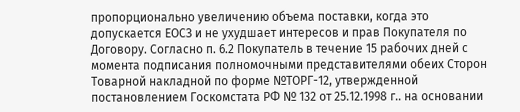пропорционально увеличению объема поставки, когда это допускается ЕОСЗ и не ухудшает интересов и прав Покупателя по Договору. Согласно п. 6.2 Покупатель в течение 15 рабочих дней с момента подписания полномочными представителями обеих Сторон Товарной накладной по форме №ТОРГ-12, утвержденной постановлением Госкомстата РФ № 132 от 25.12.1998 г.. на основании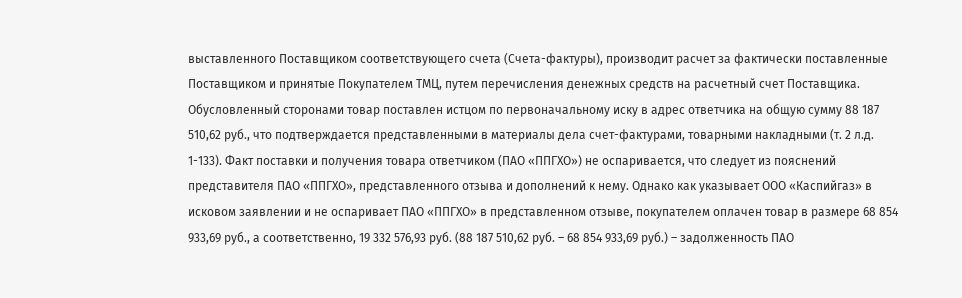выставленного Поставщиком соответствующего счета (Счета-фактуры), производит расчет за фактически поставленные Поставщиком и принятые Покупателем ТМЦ, путем перечисления денежных средств на расчетный счет Поставщика. Обусловленный сторонами товар поставлен истцом по первоначальному иску в адрес ответчика на общую сумму 88 187 510,62 руб., что подтверждается представленными в материалы дела счет-фактурами, товарными накладными (т. 2 л.д. 1-133). Факт поставки и получения товара ответчиком (ПАО «ППГХО») не оспаривается, что следует из пояснений представителя ПАО «ППГХО», представленного отзыва и дополнений к нему. Однако как указывает ООО «Каспийгаз» в исковом заявлении и не оспаривает ПАО «ППГХО» в представленном отзыве, покупателем оплачен товар в размере 68 854 933,69 руб., а соответственно, 19 332 576,93 руб. (88 187 510,62 руб. – 68 854 933,69 руб.) – задолженность ПАО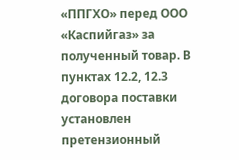«ППГХО» перед ООО «Каспийгаз» за полученный товар. В пунктах 12.2, 12.3 договора поставки установлен претензионный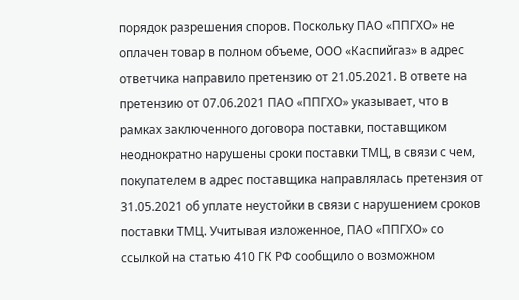порядок разрешения споров. Поскольку ПАО «ППГХО» не оплачен товар в полном объеме, ООО «Каспийгаз» в адрес ответчика направило претензию от 21.05.2021. В ответе на претензию от 07.06.2021 ПАО «ППГХО» указывает, что в рамках заключенного договора поставки, поставщиком неоднократно нарушены сроки поставки ТМЦ, в связи с чем, покупателем в адрес поставщика направлялась претензия от 31.05.2021 об уплате неустойки в связи с нарушением сроков поставки ТМЦ. Учитывая изложенное, ПАО «ППГХО» со ссылкой на статью 410 ГК РФ сообщило о возможном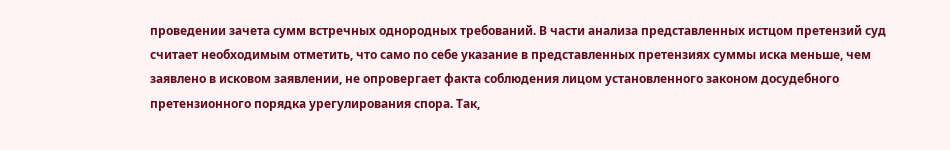проведении зачета сумм встречных однородных требований. В части анализа представленных истцом претензий суд считает необходимым отметить, что само по себе указание в представленных претензиях суммы иска меньше, чем заявлено в исковом заявлении, не опровергает факта соблюдения лицом установленного законом досудебного претензионного порядка урегулирования спора. Так,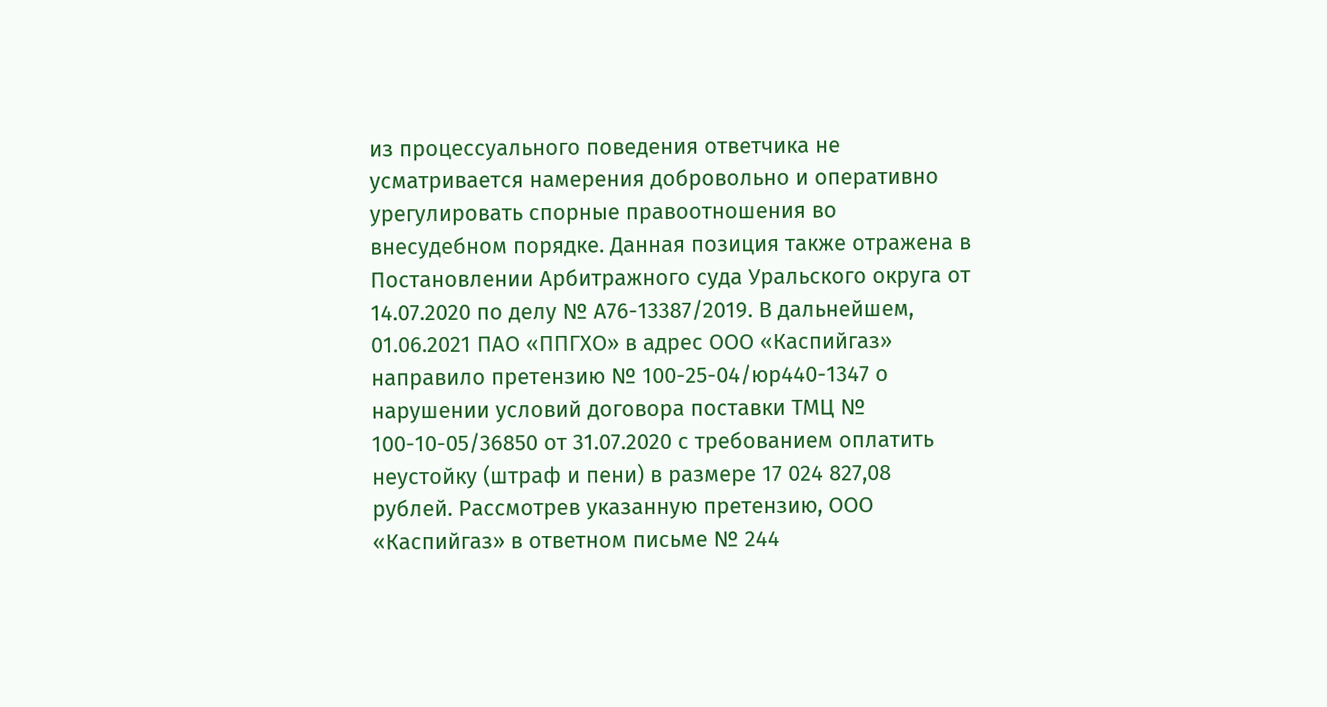из процессуального поведения ответчика не усматривается намерения добровольно и оперативно урегулировать спорные правоотношения во внесудебном порядке. Данная позиция также отражена в Постановлении Арбитражного суда Уральского округа от 14.07.2020 по делу № А76-13387/2019. В дальнейшем, 01.06.2021 ПАО «ППГХО» в адрес ООО «Каспийгаз» направило претензию № 100-25-04/юр440-1347 о нарушении условий договора поставки ТМЦ № 100-10-05/36850 от 31.07.2020 с требованием оплатить неустойку (штраф и пени) в размере 17 024 827,08 рублей. Рассмотрев указанную претензию, ООО «Каспийгаз» в ответном письме № 244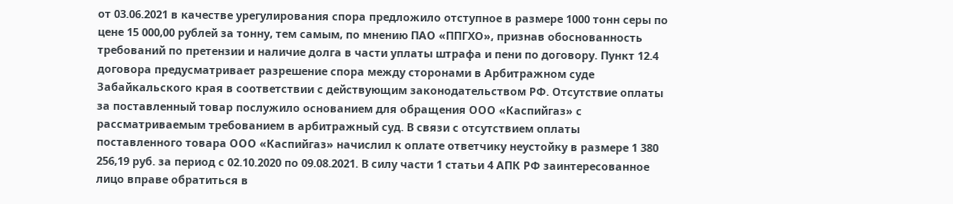от 03.06.2021 в качестве урегулирования спора предложило отступное в размере 1000 тонн серы по цене 15 000,00 рублей за тонну, тем самым, по мнению ПАО «ППГХО», признав обоснованность требований по претензии и наличие долга в части уплаты штрафа и пени по договору. Пункт 12.4 договора предусматривает разрешение спора между сторонами в Арбитражном суде Забайкальского края в соответствии с действующим законодательством РФ. Отсутствие оплаты за поставленный товар послужило основанием для обращения ООО «Каспийгаз» с рассматриваемым требованием в арбитражный суд. В связи с отсутствием оплаты поставленного товара ООО «Каспийгаз» начислил к оплате ответчику неустойку в размере 1 380 256,19 руб. за период с 02.10.2020 по 09.08.2021. В силу части 1 статьи 4 АПК РФ заинтересованное лицо вправе обратиться в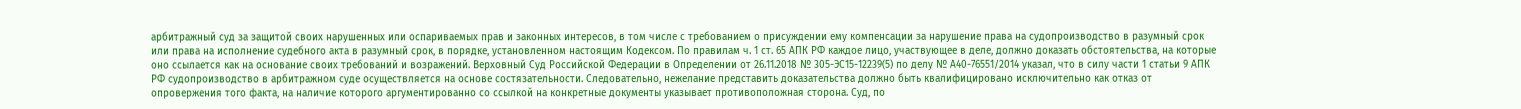арбитражный суд за защитой своих нарушенных или оспариваемых прав и законных интересов, в том числе с требованием о присуждении ему компенсации за нарушение права на судопроизводство в разумный срок или права на исполнение судебного акта в разумный срок, в порядке, установленном настоящим Кодексом. По правилам ч. 1 ст. 65 АПК РФ каждое лицо, участвующее в деле, должно доказать обстоятельства, на которые оно ссылается как на основание своих требований и возражений. Верховный Суд Российской Федерации в Определении от 26.11.2018 № 305-ЭС15-12239(5) по делу № А40-76551/2014 указал, что в силу части 1 статьи 9 АПК РФ судопроизводство в арбитражном суде осуществляется на основе состязательности. Следовательно, нежелание представить доказательства должно быть квалифицировано исключительно как отказ от опровержения того факта, на наличие которого аргументированно со ссылкой на конкретные документы указывает противоположная сторона. Суд, по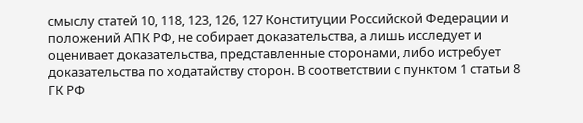смыслу статей 10, 118, 123, 126, 127 Конституции Российской Федерации и положений АПК РФ, не собирает доказательства, а лишь исследует и оценивает доказательства, представленные сторонами, либо истребует доказательства по ходатайству сторон. В соответствии с пунктом 1 статьи 8 ГК РФ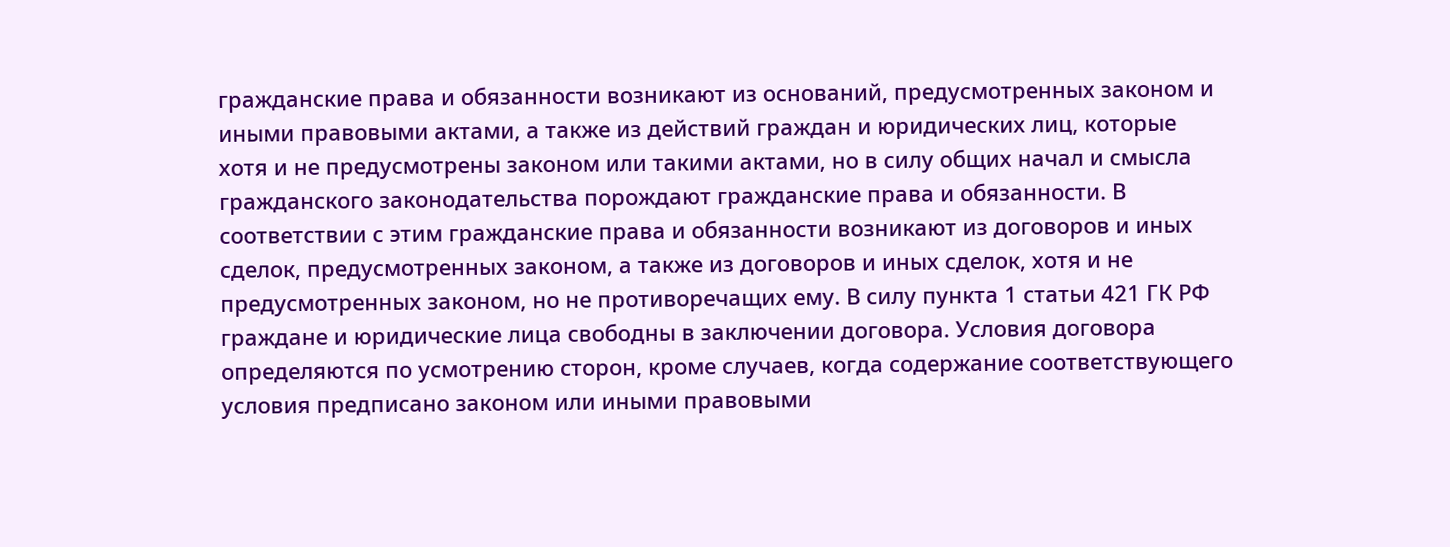гражданские права и обязанности возникают из оснований, предусмотренных законом и иными правовыми актами, а также из действий граждан и юридических лиц, которые хотя и не предусмотрены законом или такими актами, но в силу общих начал и смысла гражданского законодательства порождают гражданские права и обязанности. В соответствии с этим гражданские права и обязанности возникают из договоров и иных сделок, предусмотренных законом, а также из договоров и иных сделок, хотя и не предусмотренных законом, но не противоречащих ему. В силу пункта 1 статьи 421 ГК РФ граждане и юридические лица свободны в заключении договора. Условия договора определяются по усмотрению сторон, кроме случаев, когда содержание соответствующего условия предписано законом или иными правовыми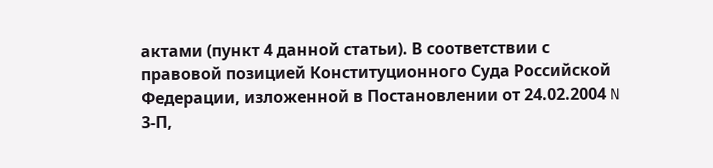актами (пункт 4 данной статьи). В соответствии с правовой позицией Конституционного Суда Российской Федерации, изложенной в Постановлении от 24.02.2004 N 3-П,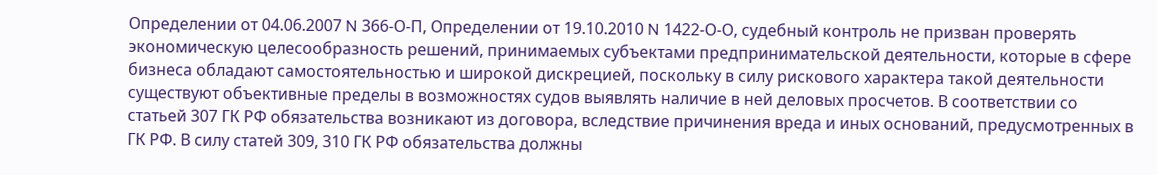Определении от 04.06.2007 N 366-О-П, Определении от 19.10.2010 N 1422-О-О, судебный контроль не призван проверять экономическую целесообразность решений, принимаемых субъектами предпринимательской деятельности, которые в сфере бизнеса обладают самостоятельностью и широкой дискрецией, поскольку в силу рискового характера такой деятельности существуют объективные пределы в возможностях судов выявлять наличие в ней деловых просчетов. В соответствии со статьей 307 ГК РФ обязательства возникают из договора, вследствие причинения вреда и иных оснований, предусмотренных в ГК РФ. В силу статей 309, 310 ГК РФ обязательства должны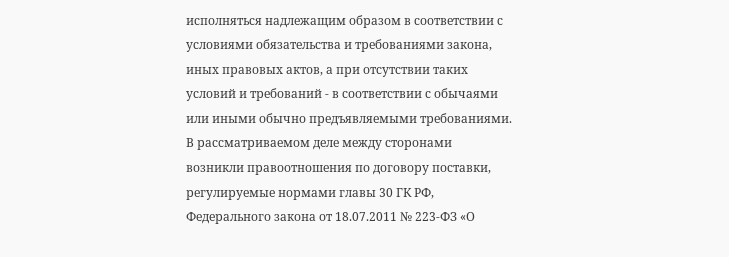исполняться надлежащим образом в соответствии с условиями обязательства и требованиями закона, иных правовых актов, а при отсутствии таких условий и требований - в соответствии с обычаями или иными обычно предъявляемыми требованиями. В рассматриваемом деле между сторонами возникли правоотношения по договору поставки, регулируемые нормами главы 30 ГК РФ, Федерального закона от 18.07.2011 № 223-ФЗ «О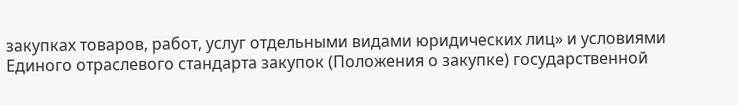закупках товаров, работ, услуг отдельными видами юридических лиц» и условиями Единого отраслевого стандарта закупок (Положения о закупке) государственной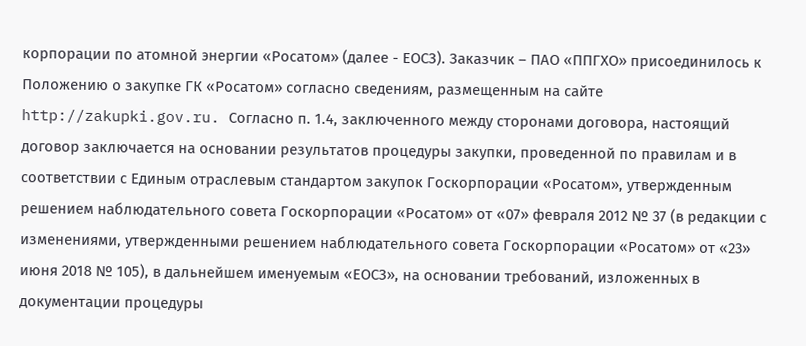корпорации по атомной энергии «Росатом» (далее - ЕОСЗ). Заказчик – ПАО «ППГХО» присоединилось к Положению о закупке ГК «Росатом» согласно сведениям, размещенным на сайте http://zakupki.gov.ru. Согласно п. 1.4, заключенного между сторонами договора, настоящий договор заключается на основании результатов процедуры закупки, проведенной по правилам и в соответствии с Единым отраслевым стандартом закупок Госкорпорации «Росатом», утвержденным решением наблюдательного совета Госкорпорации «Росатом» от «07» февраля 2012 № 37 (в редакции с изменениями, утвержденными решением наблюдательного совета Госкорпорации «Росатом» от «23» июня 2018 № 105), в дальнейшем именуемым «ЕОСЗ», на основании требований, изложенных в документации процедуры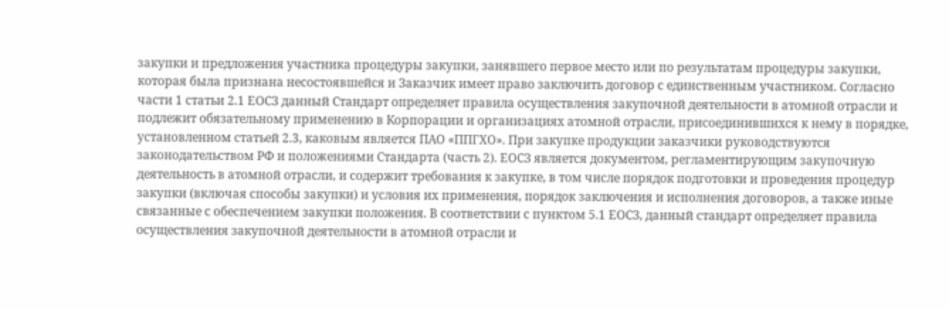закупки и предложения участника процедуры закупки, занявшего первое место или по результатам процедуры закупки, которая была признана несостоявшейся и Заказчик имеет право заключить договор с единственным участником. Согласно части 1 статьи 2.1 ЕОСЗ данный Стандарт определяет правила осуществления закупочной деятельности в атомной отрасли и подлежит обязательному применению в Корпорации и организациях атомной отрасли, присоединившихся к нему в порядке, установленном статьей 2.3, каковым является ПАО «ППГХО». При закупке продукции заказчики руководствуются законодательством РФ и положениями Стандарта (часть 2). ЕОСЗ является документом, регламентирующим закупочную деятельность в атомной отрасли, и содержит требования к закупке, в том числе порядок подготовки и проведения процедур закупки (включая способы закупки) и условия их применения, порядок заключения и исполнения договоров, а также иные связанные с обеспечением закупки положения. В соответствии с пунктом 5.1 ЕОСЗ, данный стандарт определяет правила осуществления закупочной деятельности в атомной отрасли и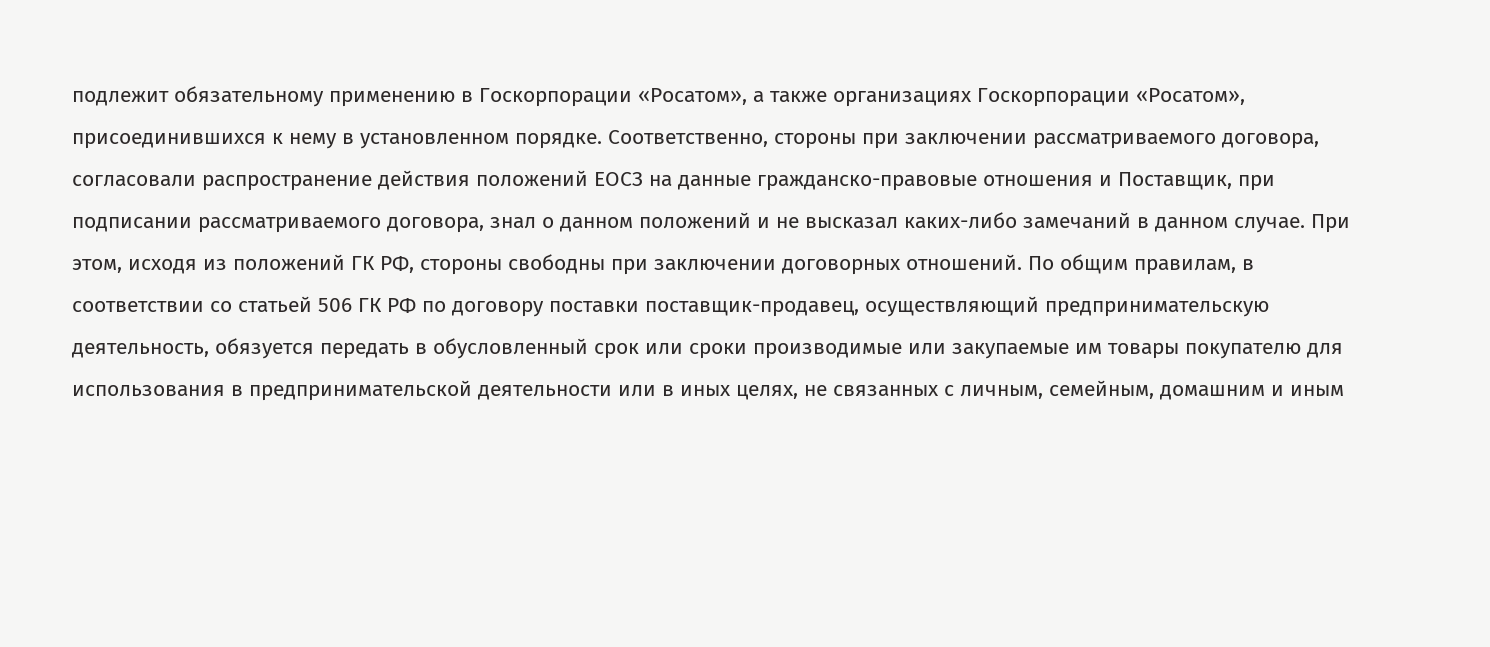подлежит обязательному применению в Госкорпорации «Росатом», а также организациях Госкорпорации «Росатом», присоединившихся к нему в установленном порядке. Соответственно, стороны при заключении рассматриваемого договора, согласовали распространение действия положений ЕОСЗ на данные гражданско-правовые отношения и Поставщик, при подписании рассматриваемого договора, знал о данном положений и не высказал каких-либо замечаний в данном случае. При этом, исходя из положений ГК РФ, стороны свободны при заключении договорных отношений. По общим правилам, в соответствии со статьей 506 ГК РФ по договору поставки поставщик-продавец, осуществляющий предпринимательскую деятельность, обязуется передать в обусловленный срок или сроки производимые или закупаемые им товары покупателю для использования в предпринимательской деятельности или в иных целях, не связанных с личным, семейным, домашним и иным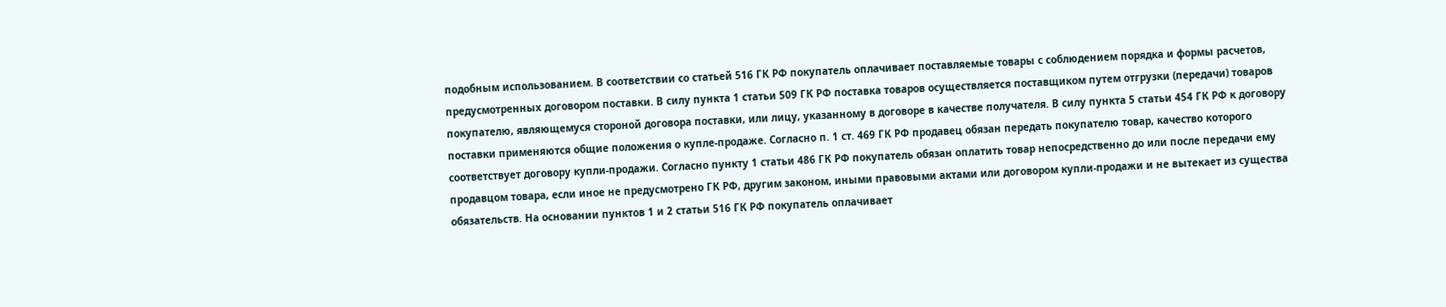подобным использованием. В соответствии со статьей 516 ГК РФ покупатель оплачивает поставляемые товары с соблюдением порядка и формы расчетов, предусмотренных договором поставки. В силу пункта 1 статьи 509 ГК РФ поставка товаров осуществляется поставщиком путем отгрузки (передачи) товаров покупателю, являющемуся стороной договора поставки, или лицу, указанному в договоре в качестве получателя. В силу пункта 5 статьи 454 ГК РФ к договору поставки применяются общие положения о купле-продаже. Согласно п. 1 ст. 469 ГК РФ продавец обязан передать покупателю товар, качество которого соответствует договору купли-продажи. Согласно пункту 1 статьи 486 ГК РФ покупатель обязан оплатить товар непосредственно до или после передачи ему продавцом товара, если иное не предусмотрено ГК РФ, другим законом, иными правовыми актами или договором купли-продажи и не вытекает из существа обязательств. На основании пунктов 1 и 2 статьи 516 ГК РФ покупатель оплачивает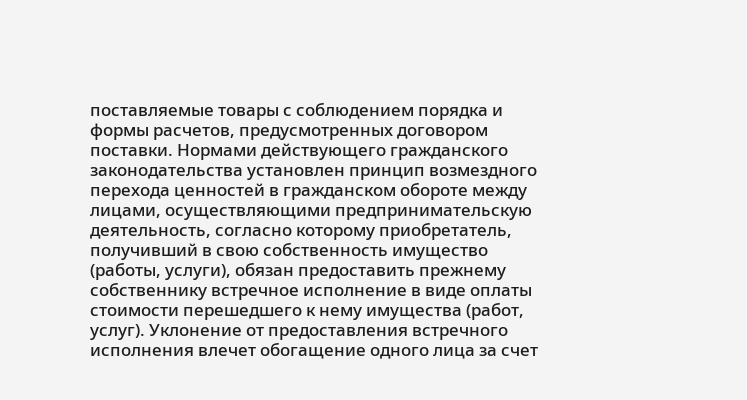поставляемые товары с соблюдением порядка и формы расчетов, предусмотренных договором поставки. Нормами действующего гражданского законодательства установлен принцип возмездного перехода ценностей в гражданском обороте между лицами, осуществляющими предпринимательскую деятельность, согласно которому приобретатель, получивший в свою собственность имущество (работы, услуги), обязан предоставить прежнему собственнику встречное исполнение в виде оплаты стоимости перешедшего к нему имущества (работ, услуг). Уклонение от предоставления встречного исполнения влечет обогащение одного лица за счет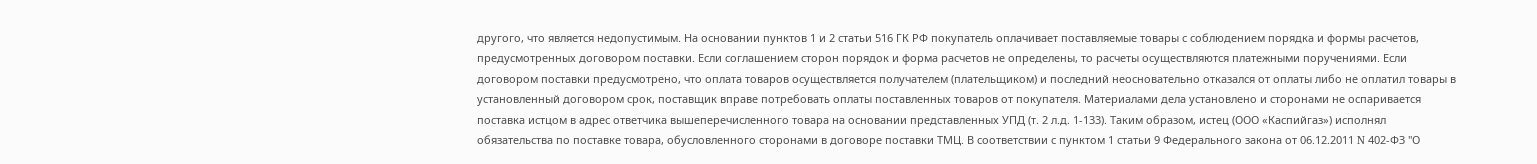другого, что является недопустимым. На основании пунктов 1 и 2 статьи 516 ГК РФ покупатель оплачивает поставляемые товары с соблюдением порядка и формы расчетов, предусмотренных договором поставки. Если соглашением сторон порядок и форма расчетов не определены, то расчеты осуществляются платежными поручениями. Если договором поставки предусмотрено, что оплата товаров осуществляется получателем (плательщиком) и последний неосновательно отказался от оплаты либо не оплатил товары в установленный договором срок, поставщик вправе потребовать оплаты поставленных товаров от покупателя. Материалами дела установлено и сторонами не оспаривается поставка истцом в адрес ответчика вышеперечисленного товара на основании представленных УПД (т. 2 л.д. 1-133). Таким образом, истец (ООО «Каспийгаз») исполнял обязательства по поставке товара, обусловленного сторонами в договоре поставки ТМЦ. В соответствии с пунктом 1 статьи 9 Федерального закона от 06.12.2011 N 402-ФЗ "О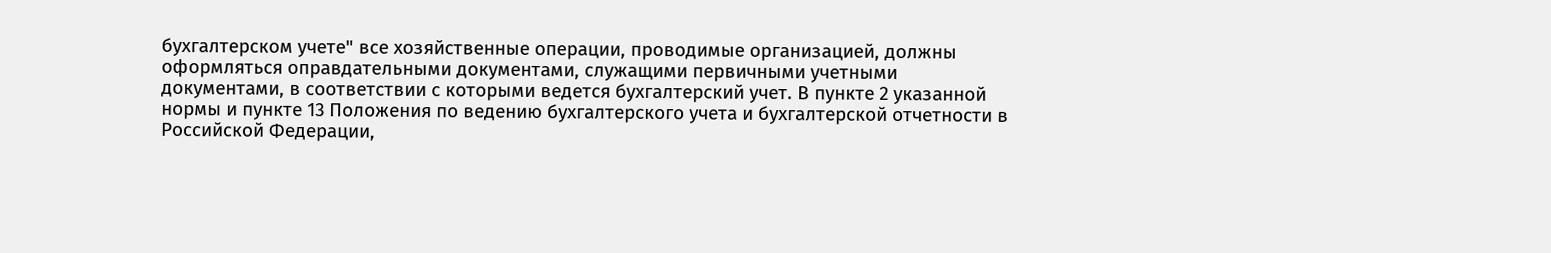бухгалтерском учете" все хозяйственные операции, проводимые организацией, должны оформляться оправдательными документами, служащими первичными учетными документами, в соответствии с которыми ведется бухгалтерский учет. В пункте 2 указанной нормы и пункте 13 Положения по ведению бухгалтерского учета и бухгалтерской отчетности в Российской Федерации,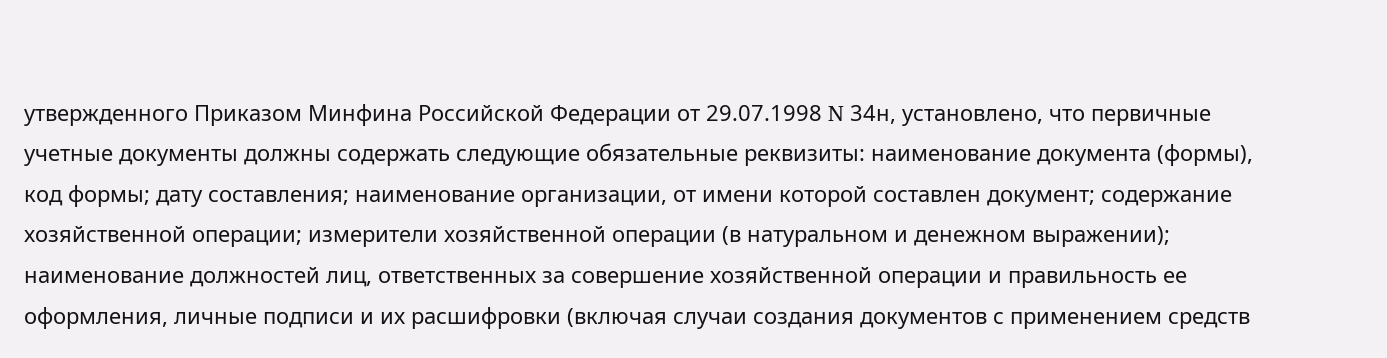утвержденного Приказом Минфина Российской Федерации от 29.07.1998 N 34н, установлено, что первичные учетные документы должны содержать следующие обязательные реквизиты: наименование документа (формы), код формы; дату составления; наименование организации, от имени которой составлен документ; содержание хозяйственной операции; измерители хозяйственной операции (в натуральном и денежном выражении); наименование должностей лиц, ответственных за совершение хозяйственной операции и правильность ее оформления, личные подписи и их расшифровки (включая случаи создания документов с применением средств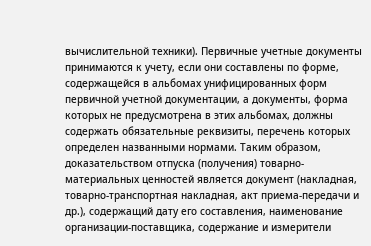вычислительной техники). Первичные учетные документы принимаются к учету, если они составлены по форме, содержащейся в альбомах унифицированных форм первичной учетной документации, а документы, форма которых не предусмотрена в этих альбомах, должны содержать обязательные реквизиты, перечень которых определен названными нормами. Таким образом, доказательством отпуска (получения) товарно-материальных ценностей является документ (накладная, товарно-транспортная накладная, акт приема-передачи и др.), содержащий дату его составления, наименование организации-поставщика, содержание и измерители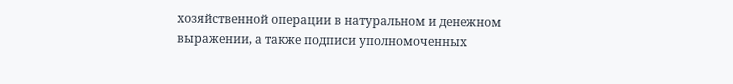хозяйственной операции в натуральном и денежном выражении, а также подписи уполномоченных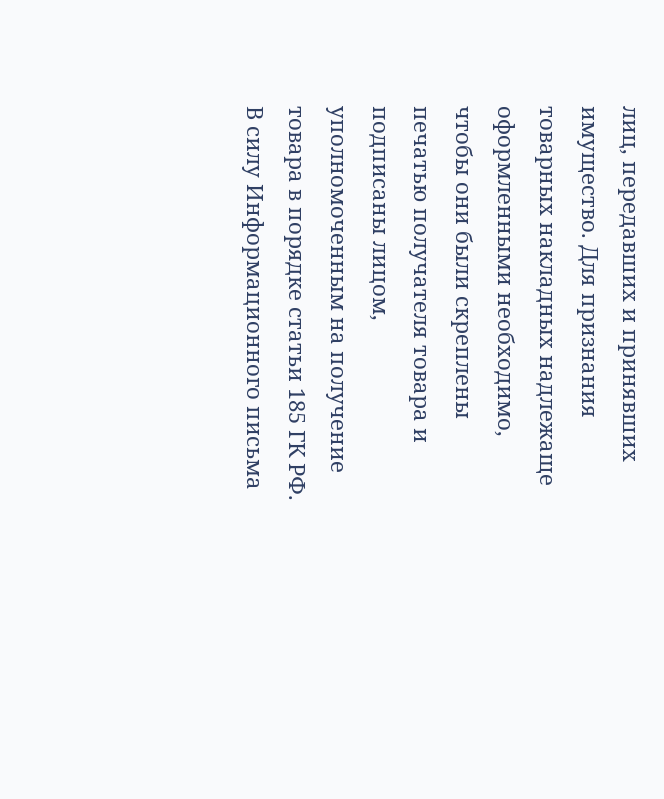лиц, передавших и принявших имущество. Для признания товарных накладных надлежаще оформленными необходимо, чтобы они были скреплены печатью получателя товара и подписаны лицом, уполномоченным на получение товара в порядке статьи 185 ГК РФ. В силу Информационного письма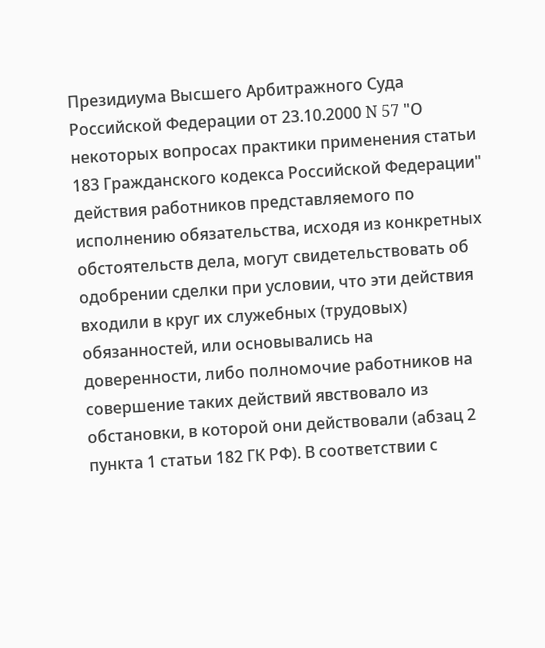Президиума Высшего Арбитражного Суда Российской Федерации от 23.10.2000 N 57 "О некоторых вопросах практики применения статьи 183 Гражданского кодекса Российской Федерации" действия работников представляемого по исполнению обязательства, исходя из конкретных обстоятельств дела, могут свидетельствовать об одобрении сделки при условии, что эти действия входили в круг их служебных (трудовых) обязанностей, или основывались на доверенности, либо полномочие работников на совершение таких действий явствовало из обстановки, в которой они действовали (абзац 2 пункта 1 статьи 182 ГК РФ). В соответствии с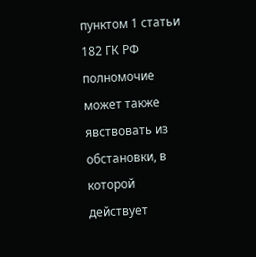пунктом 1 статьи 182 ГК РФ полномочие может также явствовать из обстановки, в которой действует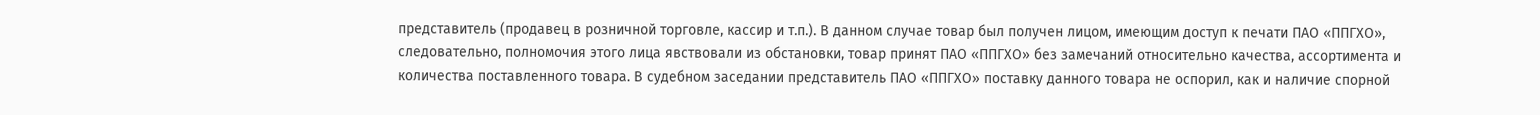представитель (продавец в розничной торговле, кассир и т.п.). В данном случае товар был получен лицом, имеющим доступ к печати ПАО «ППГХО», следовательно, полномочия этого лица явствовали из обстановки, товар принят ПАО «ППГХО» без замечаний относительно качества, ассортимента и количества поставленного товара. В судебном заседании представитель ПАО «ППГХО» поставку данного товара не оспорил, как и наличие спорной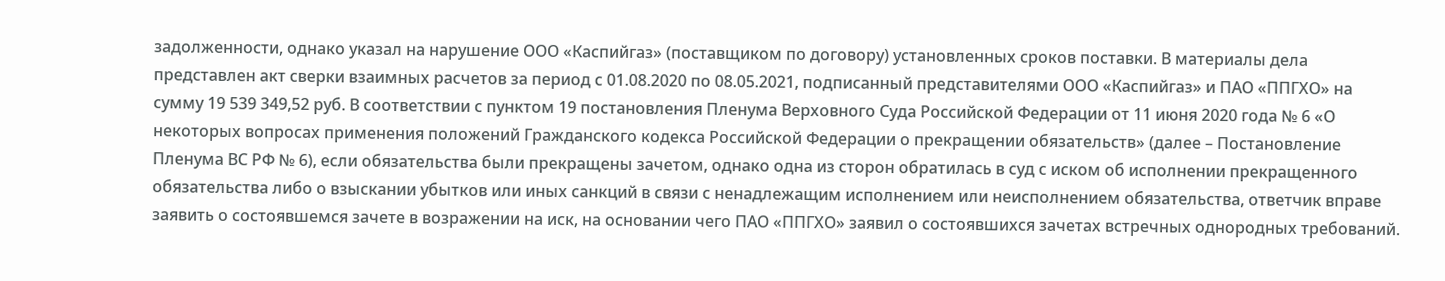задолженности, однако указал на нарушение ООО «Каспийгаз» (поставщиком по договору) установленных сроков поставки. В материалы дела представлен акт сверки взаимных расчетов за период с 01.08.2020 по 08.05.2021, подписанный представителями ООО «Каспийгаз» и ПАО «ППГХО» на сумму 19 539 349,52 руб. В соответствии с пунктом 19 постановления Пленума Верховного Суда Российской Федерации от 11 июня 2020 года № 6 «О некоторых вопросах применения положений Гражданского кодекса Российской Федерации о прекращении обязательств» (далее – Постановление Пленума ВС РФ № 6), если обязательства были прекращены зачетом, однако одна из сторон обратилась в суд с иском об исполнении прекращенного обязательства либо о взыскании убытков или иных санкций в связи с ненадлежащим исполнением или неисполнением обязательства, ответчик вправе заявить о состоявшемся зачете в возражении на иск, на основании чего ПАО «ППГХО» заявил о состоявшихся зачетах встречных однородных требований.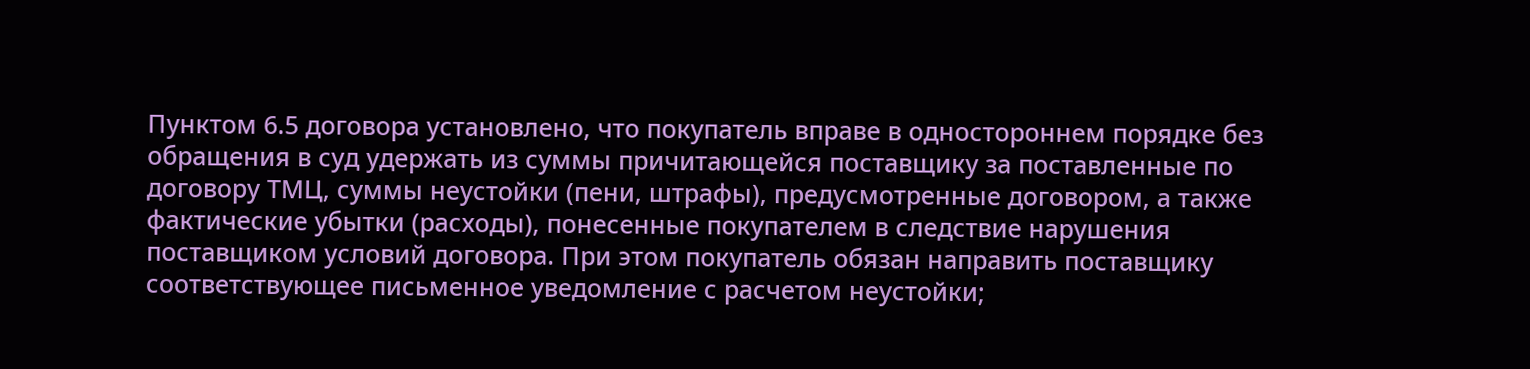Пунктом 6.5 договора установлено, что покупатель вправе в одностороннем порядке без обращения в суд удержать из суммы причитающейся поставщику за поставленные по договору ТМЦ, суммы неустойки (пени, штрафы), предусмотренные договором, а также фактические убытки (расходы), понесенные покупателем в следствие нарушения поставщиком условий договора. При этом покупатель обязан направить поставщику соответствующее письменное уведомление с расчетом неустойки;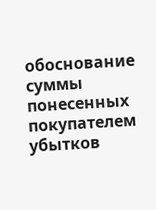обоснование суммы понесенных покупателем убытков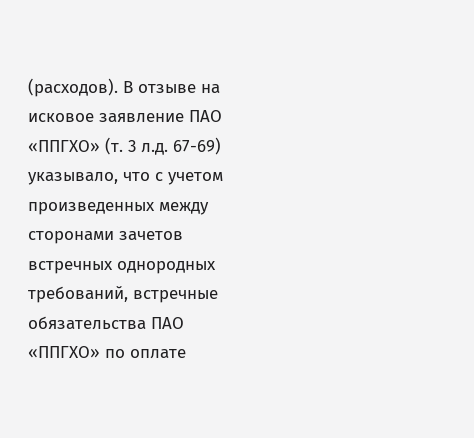(расходов). В отзыве на исковое заявление ПАО «ППГХО» (т. 3 л.д. 67-69) указывало, что с учетом произведенных между сторонами зачетов встречных однородных требований, встречные обязательства ПАО «ППГХО» по оплате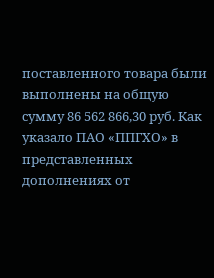поставленного товара были выполнены на общую сумму 86 562 866,30 руб. Как указало ПАО «ППГХО» в представленных дополнениях от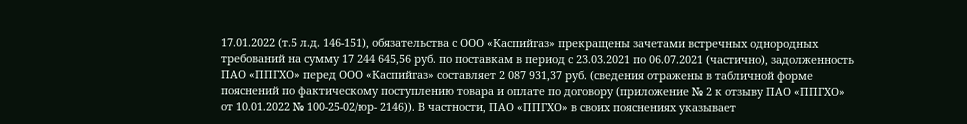17.01.2022 (т.5 л.д. 146-151), обязательства с ООО «Каспийгаз» прекращены зачетами встречных однородных требований на сумму 17 244 645,56 руб. по поставкам в период с 23.03.2021 по 06.07.2021 (частично), задолженность ПАО «ППГХО» перед ООО «Каспийгаз» составляет 2 087 931,37 руб. (сведения отражены в табличной форме пояснений по фактическому поступлению товара и оплате по договору (приложение № 2 к отзыву ПАО «ППГХО» от 10.01.2022 № 100-25-02/юр- 2146)). В частности, ПАО «ППГХО» в своих пояснениях указывает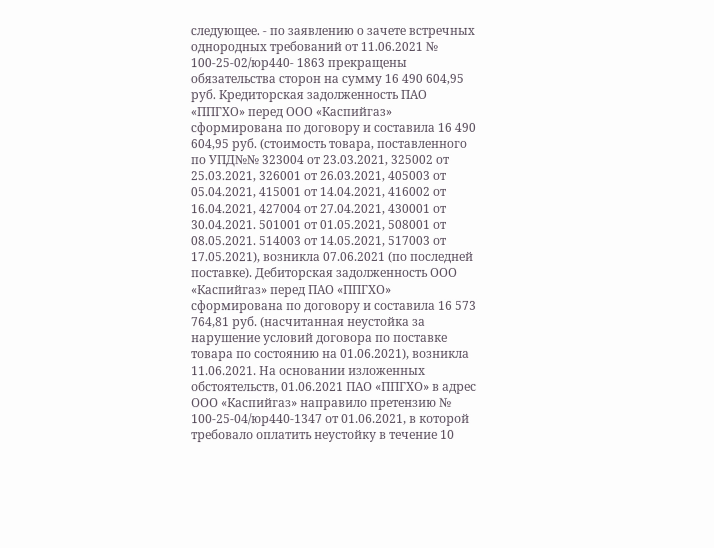следующее. - по заявлению о зачете встречных однородных требований от 11.06.2021 № 100-25-02/юр440- 1863 прекращены обязательства сторон на сумму 16 490 604,95 руб. Кредиторская задолженность ПАО «ППГХО» перед ООО «Каспийгаз» сформирована по договору и составила 16 490 604,95 руб. (стоимость товара, поставленного по УПД№№ 323004 от 23.03.2021, 325002 от 25.03.2021, 326001 от 26.03.2021, 405003 от 05.04.2021, 415001 от 14.04.2021, 416002 от 16.04.2021, 427004 от 27.04.2021, 430001 от 30.04.2021. 501001 от 01.05.2021, 508001 от 08.05.2021. 514003 от 14.05.2021, 517003 от 17.05.2021), возникла 07.06.2021 (по последней поставке). Дебиторская задолженность ООО «Каспийгаз» перед ПАО «ППГХО» сформирована по договору и составила 16 573 764,81 руб. (насчитанная неустойка за нарушение условий договора по поставке товара по состоянию на 01.06.2021), возникла 11.06.2021. На основании изложенных обстоятельств, 01.06.2021 ПАО «ППГХО» в адрес ООО «Каспийгаз» направило претензию № 100-25-04/юр440-1347 от 01.06.2021, в которой требовало оплатить неустойку в течение 10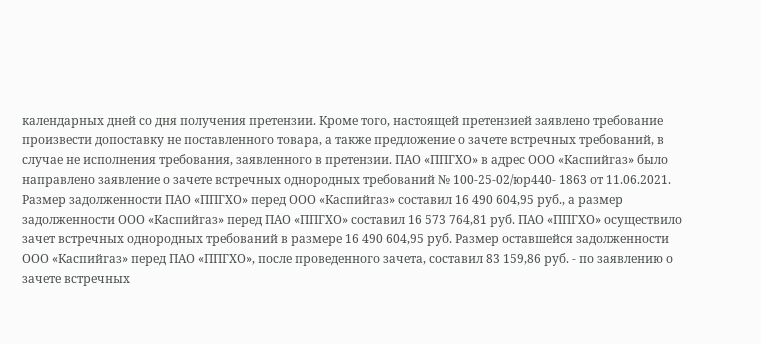календарных дней со дня получения претензии. Кроме того, настоящей претензией заявлено требование произвести допоставку не поставленного товара, а также предложение о зачете встречных требований, в случае не исполнения требования, заявленного в претензии. ПАО «ППГХО» в адрес ООО «Каспийгаз» было направлено заявление о зачете встречных однородных требований № 100-25-02/юр440- 1863 от 11.06.2021. Размер задолженности ПАО «ППГХО» перед ООО «Каспийгаз» составил 16 490 604,95 руб., а размер задолженности ООО «Каспийгаз» перед ПАО «ППГХО» составил 16 573 764,81 руб. ПАО «ППГХО» осуществило зачет встречных однородных требований в размере 16 490 604,95 руб. Размер оставшейся задолженности ООО «Каспийгаз» перед ПАО «ППГХО», после проведенного зачета, составил 83 159,86 руб. - по заявлению о зачете встречных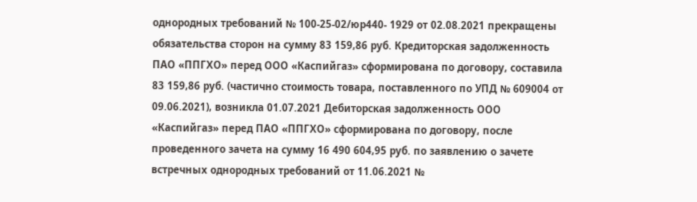однородных требований № 100-25-02/юр440- 1929 от 02.08.2021 прекращены обязательства сторон на сумму 83 159,86 руб. Кредиторская задолженность ПАО «ППГХО» перед ООО «Каспийгаз» сформирована по договору, составила 83 159,86 руб. (частично стоимость товара, поставленного по УПД № 609004 от 09.06.2021), возникла 01.07.2021 Дебиторская задолженность ООО «Каспийгаз» перед ПАО «ППГХО» сформирована по договору, после проведенного зачета на сумму 16 490 604,95 руб. по заявлению о зачете встречных однородных требований от 11.06.2021 №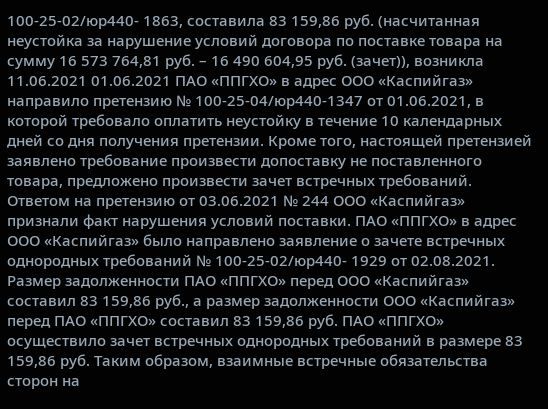100-25-02/юр440- 1863, составила 83 159,86 руб. (насчитанная неустойка за нарушение условий договора по поставке товара на сумму 16 573 764,81 руб. – 16 490 604,95 руб. (зачет)), возникла 11.06.2021 01.06.2021 ПАО «ППГХО» в адрес ООО «Каспийгаз» направило претензию № 100-25-04/юр440-1347 от 01.06.2021, в которой требовало оплатить неустойку в течение 10 календарных дней со дня получения претензии. Кроме того, настоящей претензией заявлено требование произвести допоставку не поставленного товара, предложено произвести зачет встречных требований. Ответом на претензию от 03.06.2021 № 244 ООО «Каспийгаз» признали факт нарушения условий поставки. ПАО «ППГХО» в адрес ООО «Каспийгаз» было направлено заявление о зачете встречных однородных требований № 100-25-02/юр440- 1929 от 02.08.2021. Размер задолженности ПАО «ППГХО» перед ООО «Каспийгаз» составил 83 159,86 руб., а размер задолженности ООО «Каспийгаз» перед ПАО «ППГХО» составил 83 159,86 руб. ПАО «ППГХО» осуществило зачет встречных однородных требований в размере 83 159,86 руб. Таким образом, взаимные встречные обязательства сторон на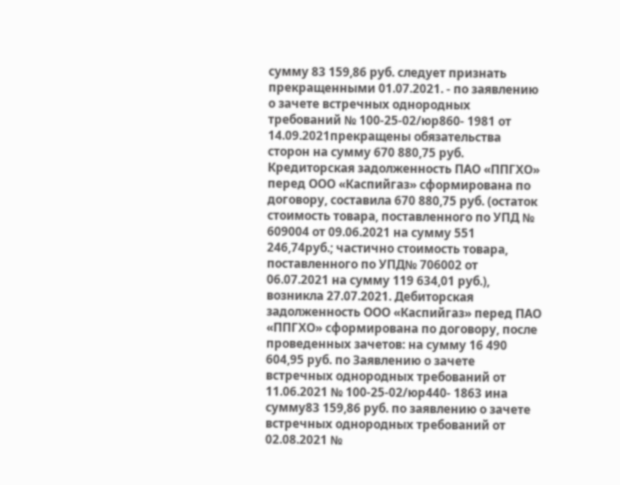сумму 83 159,86 руб. следует признать прекращенными 01.07.2021. - по заявлению о зачете встречных однородных требований № 100-25-02/юр860- 1981 от 14.09.2021прекращены обязательства сторон на сумму 670 880,75 руб. Кредиторская задолженность ПАО «ППГХО» перед ООО «Каспийгаз» сформирована по договору, составила 670 880,75 руб. (остаток стоимость товара, поставленного по УПД № 609004 от 09.06.2021 на сумму 551 246,74руб.; частично стоимость товара, поставленного по УПД№ 706002 от 06.07.2021 на сумму 119 634,01 руб.), возникла 27.07.2021. Дебиторская задолженность ООО «Каспийгаз» перед ПАО «ППГХО» сформирована по договору, после проведенных зачетов: на сумму 16 490 604,95 руб. по Заявлению о зачете встречных однородных требований от 11.06.2021 № 100-25-02/юр440- 1863 ина сумму83 159,86 руб. по заявлению о зачете встречных однородных требований от 02.08.2021 №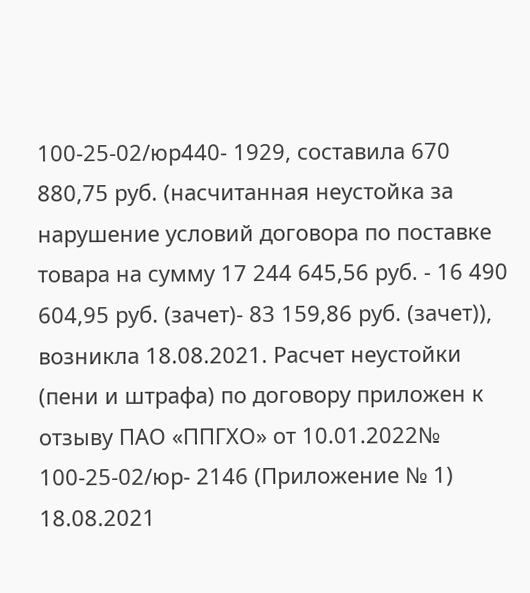100-25-02/юр440- 1929, составила 670 880,75 руб. (насчитанная неустойка за нарушение условий договора по поставке товара на сумму 17 244 645,56 руб. - 16 490 604,95 руб. (зачет)- 83 159,86 руб. (зачет)), возникла 18.08.2021. Расчет неустойки (пени и штрафа) по договору приложен к отзыву ПАО «ППГХО» от 10.01.2022№ 100-25-02/юр- 2146 (Приложение № 1) 18.08.2021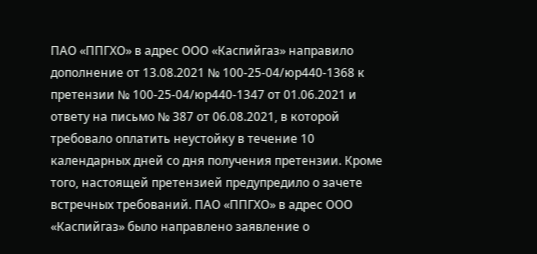ПАО «ППГХО» в адрес ООО «Каспийгаз» направило дополнение от 13.08.2021 № 100-25-04/юр440-1368 к претензии № 100-25-04/юр440-1347 от 01.06.2021 и ответу на письмо № 387 от 06.08.2021, в которой требовало оплатить неустойку в течение 10 календарных дней со дня получения претензии. Кроме того, настоящей претензией предупредило о зачете встречных требований. ПАО «ППГХО» в адрес ООО «Каспийгаз» было направлено заявление о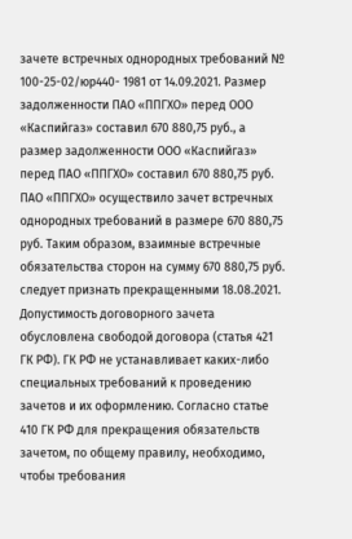зачете встречных однородных требований № 100-25-02/юр440- 1981 от 14.09.2021. Размер задолженности ПАО «ППГХО» перед ООО «Каспийгаз» составил 670 880,75 руб., а размер задолженности ООО «Каспийгаз» перед ПАО «ППГХО» составил 670 880,75 руб. ПАО «ППГХО» осуществило зачет встречных однородных требований в размере 670 880,75 руб. Таким образом, взаимные встречные обязательства сторон на сумму 670 880,75 руб. следует признать прекращенными 18.08.2021. Допустимость договорного зачета обусловлена свободой договора (статья 421 ГК РФ). ГК РФ не устанавливает каких-либо специальных требований к проведению зачетов и их оформлению. Согласно статье 410 ГК РФ для прекращения обязательств зачетом, по общему правилу, необходимо, чтобы требования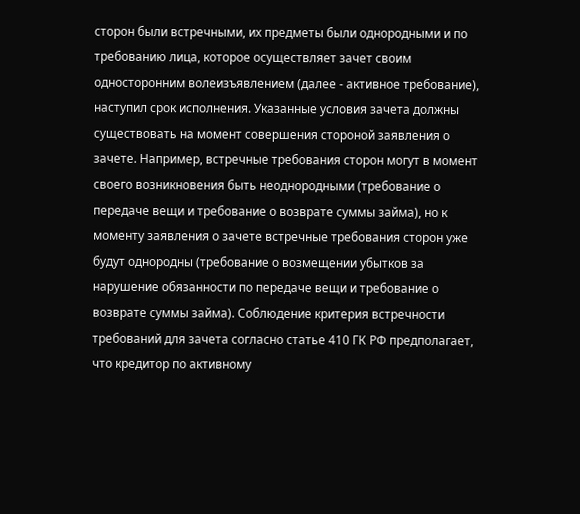сторон были встречными, их предметы были однородными и по требованию лица, которое осуществляет зачет своим односторонним волеизъявлением (далее - активное требование), наступил срок исполнения. Указанные условия зачета должны существовать на момент совершения стороной заявления о зачете. Например, встречные требования сторон могут в момент своего возникновения быть неоднородными (требование о передаче вещи и требование о возврате суммы займа), но к моменту заявления о зачете встречные требования сторон уже будут однородны (требование о возмещении убытков за нарушение обязанности по передаче вещи и требование о возврате суммы займа). Соблюдение критерия встречности требований для зачета согласно статье 410 ГК РФ предполагает, что кредитор по активному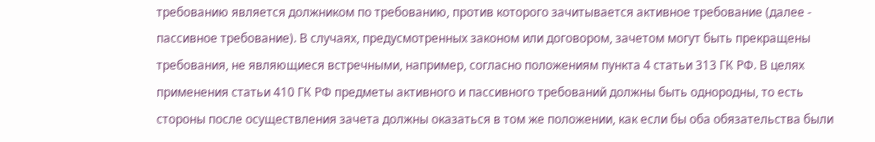требованию является должником по требованию, против которого зачитывается активное требование (далее - пассивное требование). В случаях, предусмотренных законом или договором, зачетом могут быть прекращены требования, не являющиеся встречными, например, согласно положениям пункта 4 статьи 313 ГК РФ. В целях применения статьи 410 ГК РФ предметы активного и пассивного требований должны быть однородны, то есть стороны после осуществления зачета должны оказаться в том же положении, как если бы оба обязательства были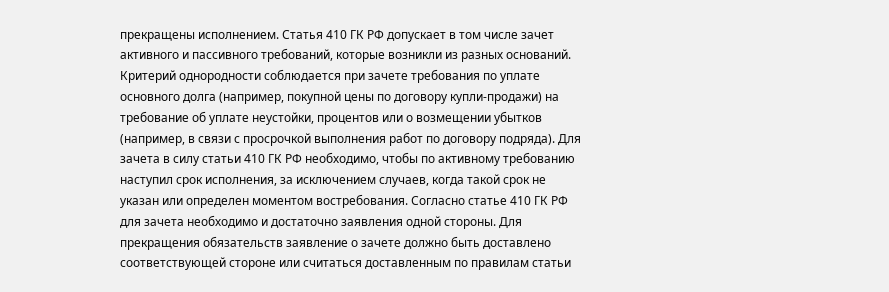прекращены исполнением. Статья 410 ГК РФ допускает в том числе зачет активного и пассивного требований, которые возникли из разных оснований. Критерий однородности соблюдается при зачете требования по уплате основного долга (например, покупной цены по договору купли-продажи) на требование об уплате неустойки, процентов или о возмещении убытков (например, в связи с просрочкой выполнения работ по договору подряда). Для зачета в силу статьи 410 ГК РФ необходимо, чтобы по активному требованию наступил срок исполнения, за исключением случаев, когда такой срок не указан или определен моментом востребования. Согласно статье 410 ГК РФ для зачета необходимо и достаточно заявления одной стороны. Для прекращения обязательств заявление о зачете должно быть доставлено соответствующей стороне или считаться доставленным по правилам статьи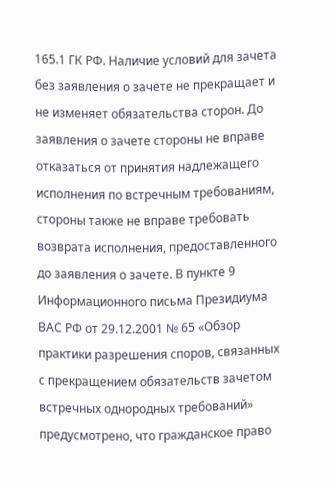165.1 ГК РФ. Наличие условий для зачета без заявления о зачете не прекращает и не изменяет обязательства сторон. До заявления о зачете стороны не вправе отказаться от принятия надлежащего исполнения по встречным требованиям, стороны также не вправе требовать возврата исполнения, предоставленного до заявления о зачете. В пункте 9 Информационного письма Президиума ВАС РФ от 29.12.2001 № 65 «Обзор практики разрешения споров, связанных с прекращением обязательств зачетом встречных однородных требований» предусмотрено, что гражданское право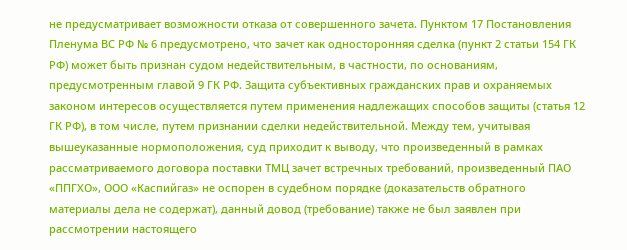не предусматривает возможности отказа от совершенного зачета. Пунктом 17 Постановления Пленума ВС РФ № 6 предусмотрено, что зачет как односторонняя сделка (пункт 2 статьи 154 ГК РФ) может быть признан судом недействительным, в частности, по основаниям, предусмотренным главой 9 ГК РФ. Защита субъективных гражданских прав и охраняемых законом интересов осуществляется путем применения надлежащих способов защиты (статья 12 ГК РФ), в том числе, путем признании сделки недействительной. Между тем, учитывая вышеуказанные нормоположения, суд приходит к выводу, что произведенный в рамках рассматриваемого договора поставки ТМЦ зачет встречных требований, произведенный ПАО «ППГХО», ООО «Каспийгаз» не оспорен в судебном порядке (доказательств обратного материалы дела не содержат), данный довод (требование) также не был заявлен при рассмотрении настоящего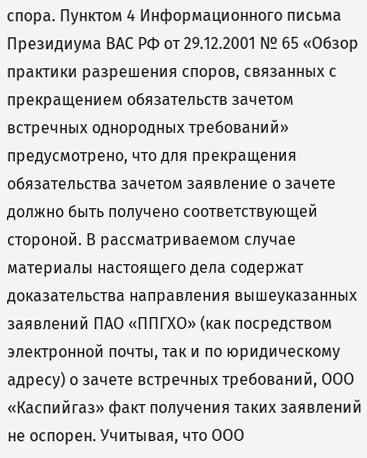спора. Пунктом 4 Информационного письма Президиума ВАС РФ от 29.12.2001 № 65 «Обзор практики разрешения споров, связанных с прекращением обязательств зачетом встречных однородных требований» предусмотрено, что для прекращения обязательства зачетом заявление о зачете должно быть получено соответствующей стороной. В рассматриваемом случае материалы настоящего дела содержат доказательства направления вышеуказанных заявлений ПАО «ППГХО» (как посредством электронной почты, так и по юридическому адресу) о зачете встречных требований, ООО «Каспийгаз» факт получения таких заявлений не оспорен. Учитывая, что ООО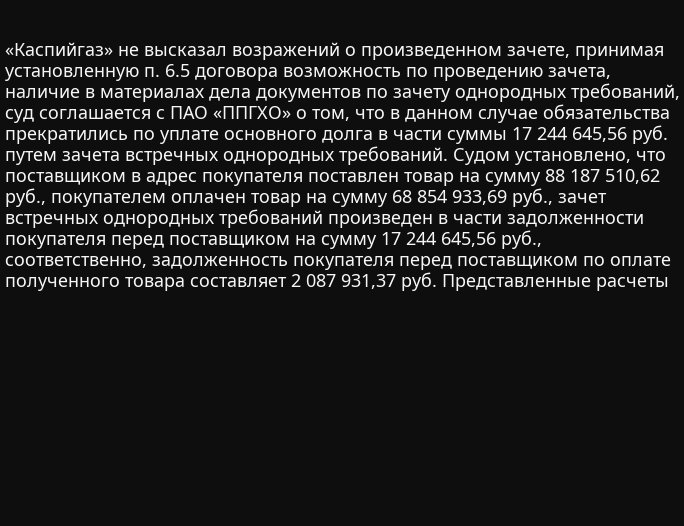«Каспийгаз» не высказал возражений о произведенном зачете, принимая установленную п. 6.5 договора возможность по проведению зачета, наличие в материалах дела документов по зачету однородных требований, суд соглашается с ПАО «ППГХО» о том, что в данном случае обязательства прекратились по уплате основного долга в части суммы 17 244 645,56 руб. путем зачета встречных однородных требований. Судом установлено, что поставщиком в адрес покупателя поставлен товар на сумму 88 187 510,62 руб., покупателем оплачен товар на сумму 68 854 933,69 руб., зачет встречных однородных требований произведен в части задолженности покупателя перед поставщиком на сумму 17 244 645,56 руб., соответственно, задолженность покупателя перед поставщиком по оплате полученного товара составляет 2 087 931,37 руб. Представленные расчеты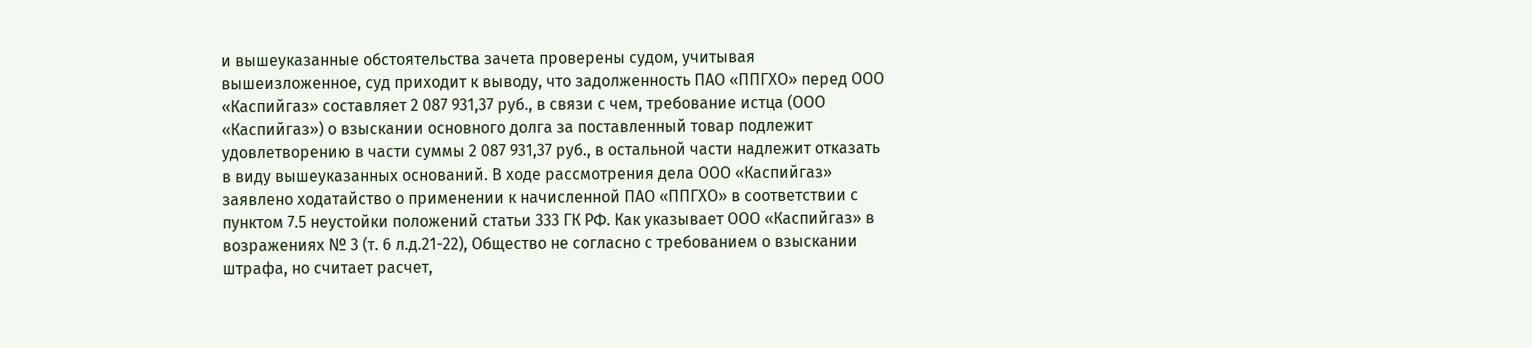и вышеуказанные обстоятельства зачета проверены судом, учитывая вышеизложенное, суд приходит к выводу, что задолженность ПАО «ППГХО» перед ООО «Каспийгаз» составляет 2 087 931,37 руб., в связи с чем, требование истца (ООО «Каспийгаз») о взыскании основного долга за поставленный товар подлежит удовлетворению в части суммы 2 087 931,37 руб., в остальной части надлежит отказать в виду вышеуказанных оснований. В ходе рассмотрения дела ООО «Каспийгаз» заявлено ходатайство о применении к начисленной ПАО «ППГХО» в соответствии с пунктом 7.5 неустойки положений статьи 333 ГК РФ. Как указывает ООО «Каспийгаз» в возражениях № 3 (т. 6 л.д.21-22), Общество не согласно с требованием о взыскании штрафа, но считает расчет,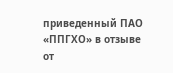приведенный ПАО «ППГХО» в отзыве от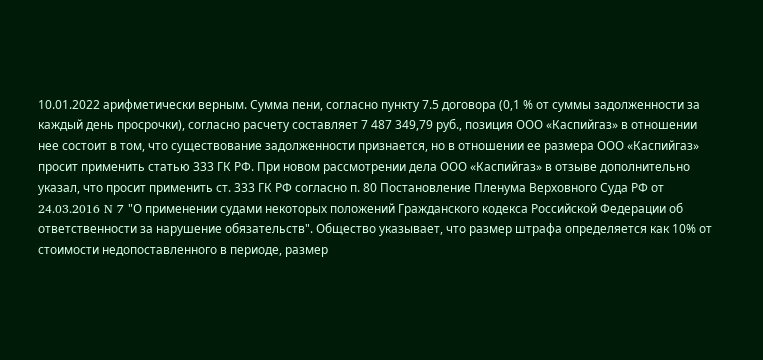10.01.2022 арифметически верным. Сумма пени, согласно пункту 7.5 договора (0,1 % от суммы задолженности за каждый день просрочки), согласно расчету составляет 7 487 349,79 руб., позиция ООО «Каспийгаз» в отношении нее состоит в том, что существование задолженности признается, но в отношении ее размера ООО «Каспийгаз» просит применить статью 333 ГК РФ. При новом рассмотрении дела ООО «Каспийгаз» в отзыве дополнительно указал, что просит применить ст. 333 ГК РФ согласно п. 80 Постановление Пленума Верховного Суда РФ от 24.03.2016 N 7 "О применении судами некоторых положений Гражданского кодекса Российской Федерации об ответственности за нарушение обязательств". Общество указывает, что размер штрафа определяется как 10% от стоимости недопоставленного в периоде, размер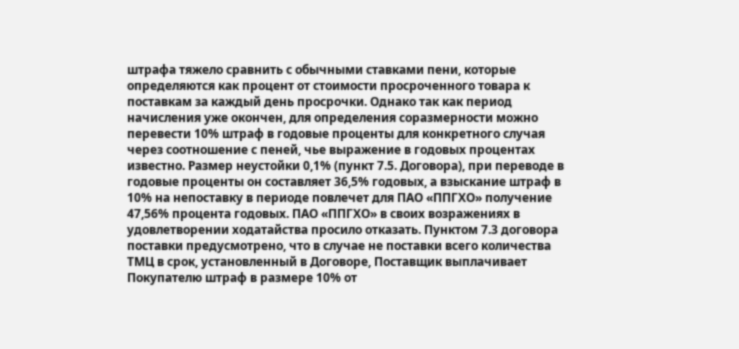штрафа тяжело сравнить с обычными ставками пени, которые определяются как процент от стоимости просроченного товара к поставкам за каждый день просрочки. Однако так как период начисления уже окончен, для определения соразмерности можно перевести 10% штраф в годовые проценты для конкретного случая через соотношение с пеней, чье выражение в годовых процентах известно. Размер неустойки 0,1% (пункт 7.5. Договора), при переводе в годовые проценты он составляет 36,5% годовых, а взыскание штраф в 10% на непоставку в периоде повлечет для ПАО «ППГХО» получение 47,56% процента годовых. ПАО «ППГХО» в своих возражениях в удовлетворении ходатайства просило отказать. Пунктом 7.3 договора поставки предусмотрено, что в случае не поставки всего количества ТМЦ в срок, установленный в Договоре, Поставщик выплачивает Покупателю штраф в размере 10% от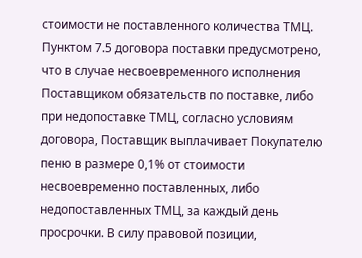стоимости не поставленного количества ТМЦ. Пунктом 7.5 договора поставки предусмотрено, что в случае несвоевременного исполнения Поставщиком обязательств по поставке, либо при недопоставке ТМЦ, согласно условиям договора, Поставщик выплачивает Покупателю пеню в размере 0,1% от стоимости несвоевременно поставленных, либо недопоставленных ТМЦ, за каждый день просрочки. В силу правовой позиции,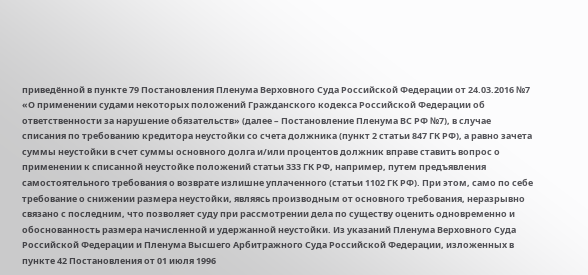приведённой в пункте 79 Постановления Пленума Верховного Суда Российской Федерации от 24.03.2016 №7 «О применении судами некоторых положений Гражданского кодекса Российской Федерации об ответственности за нарушение обязательств» (далее – Постановление Пленума ВС РФ №7), в случае списания по требованию кредитора неустойки со счета должника (пункт 2 статьи 847 ГК РФ), а равно зачета суммы неустойки в счет суммы основного долга и/или процентов должник вправе ставить вопрос о применении к списанной неустойке положений статьи 333 ГК РФ, например, путем предъявления самостоятельного требования о возврате излишне уплаченного (статьи 1102 ГК РФ). При этом, само по себе требование о снижении размера неустойки, являясь производным от основного требования, неразрывно связано с последним, что позволяет суду при рассмотрении дела по существу оценить одновременно и обоснованность размера начисленной и удержанной неустойки. Из указаний Пленума Верховного Суда Российской Федерации и Пленума Высшего Арбитражного Суда Российской Федерации, изложенных в пункте 42 Постановления от 01 июля 1996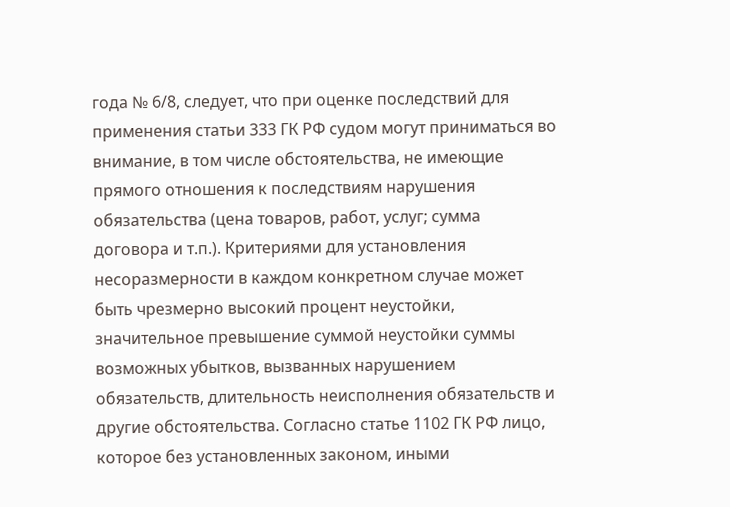года № 6/8, следует, что при оценке последствий для применения статьи 333 ГК РФ судом могут приниматься во внимание, в том числе обстоятельства, не имеющие прямого отношения к последствиям нарушения обязательства (цена товаров, работ, услуг; сумма договора и т.п.). Критериями для установления несоразмерности в каждом конкретном случае может быть чрезмерно высокий процент неустойки, значительное превышение суммой неустойки суммы возможных убытков, вызванных нарушением обязательств, длительность неисполнения обязательств и другие обстоятельства. Согласно статье 1102 ГК РФ лицо, которое без установленных законом, иными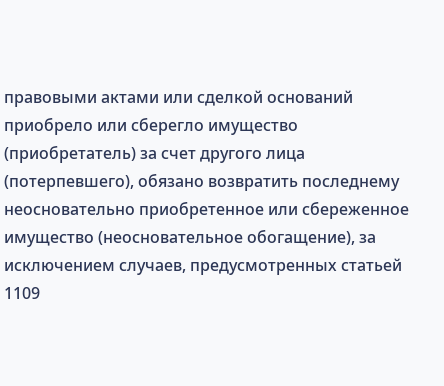правовыми актами или сделкой оснований приобрело или сберегло имущество (приобретатель) за счет другого лица (потерпевшего), обязано возвратить последнему неосновательно приобретенное или сбереженное имущество (неосновательное обогащение), за исключением случаев, предусмотренных статьей 1109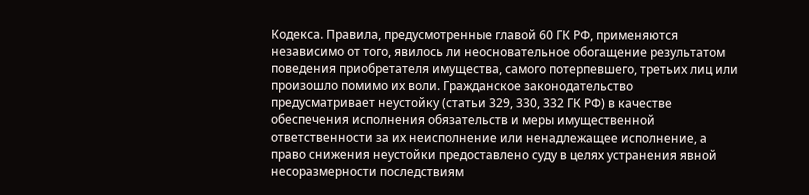Кодекса. Правила, предусмотренные главой 60 ГК РФ, применяются независимо от того, явилось ли неосновательное обогащение результатом поведения приобретателя имущества, самого потерпевшего, третьих лиц или произошло помимо их воли. Гражданское законодательство предусматривает неустойку (статьи 329, 330, 332 ГК РФ) в качестве обеспечения исполнения обязательств и меры имущественной ответственности за их неисполнение или ненадлежащее исполнение, а право снижения неустойки предоставлено суду в целях устранения явной несоразмерности последствиям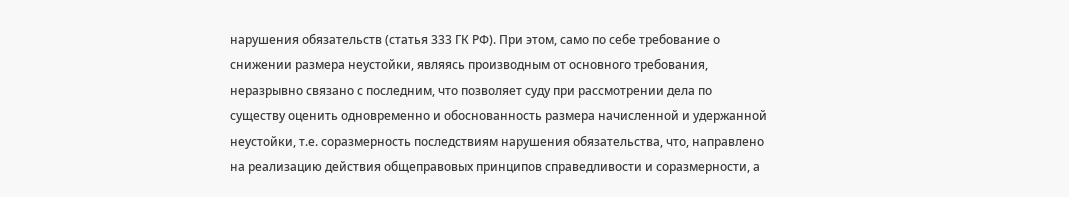нарушения обязательств (статья 333 ГК РФ). При этом, само по себе требование о снижении размера неустойки, являясь производным от основного требования, неразрывно связано с последним, что позволяет суду при рассмотрении дела по существу оценить одновременно и обоснованность размера начисленной и удержанной неустойки, т.е. соразмерность последствиям нарушения обязательства, что, направлено на реализацию действия общеправовых принципов справедливости и соразмерности, а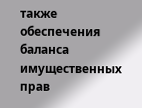также обеспечения баланса имущественных прав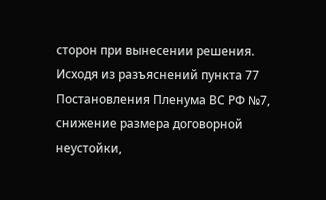сторон при вынесении решения. Исходя из разъяснений пункта 77 Постановления Пленума ВС РФ №7, снижение размера договорной неустойки,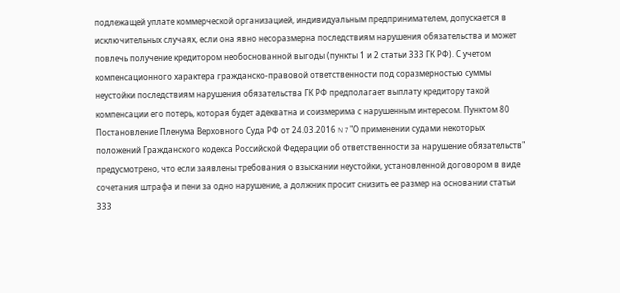подлежащей уплате коммерческой организацией, индивидуальным предпринимателем, допускается в исключительных случаях, если она явно несоразмерна последствиям нарушения обязательства и может повлечь получение кредитором необоснованной выгоды (пункты 1 и 2 статьи 333 ГК РФ). С учетом компенсационного характера гражданско-правовой ответственности под соразмерностью суммы неустойки последствиям нарушения обязательства ГК РФ предполагает выплату кредитору такой компенсации его потерь, которая будет адекватна и соизмерима с нарушенным интересом. Пунктом 80 Постановление Пленума Верховного Суда РФ от 24.03.2016 N 7 "О применении судами некоторых положений Гражданского кодекса Российской Федерации об ответственности за нарушение обязательств" предусмотрено, что если заявлены требования о взыскании неустойки, установленной договором в виде сочетания штрафа и пени за одно нарушение, а должник просит снизить ее размер на основании статьи 333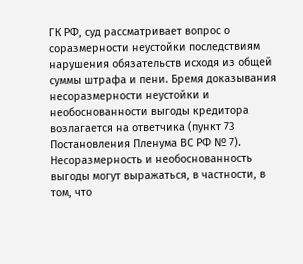ГК РФ, суд рассматривает вопрос о соразмерности неустойки последствиям нарушения обязательств исходя из общей суммы штрафа и пени. Бремя доказывания несоразмерности неустойки и необоснованности выгоды кредитора возлагается на ответчика (пункт 73 Постановления Пленума ВС РФ № 7). Несоразмерность и необоснованность выгоды могут выражаться, в частности, в том, что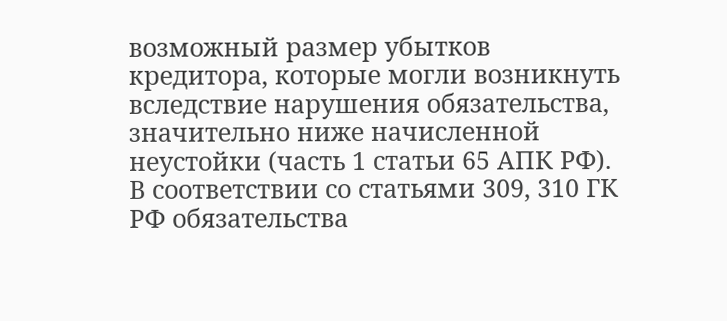возможный размер убытков кредитора, которые могли возникнуть вследствие нарушения обязательства, значительно ниже начисленной неустойки (часть 1 статьи 65 АПК РФ). В соответствии со статьями 309, 310 ГК РФ обязательства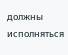должны исполняться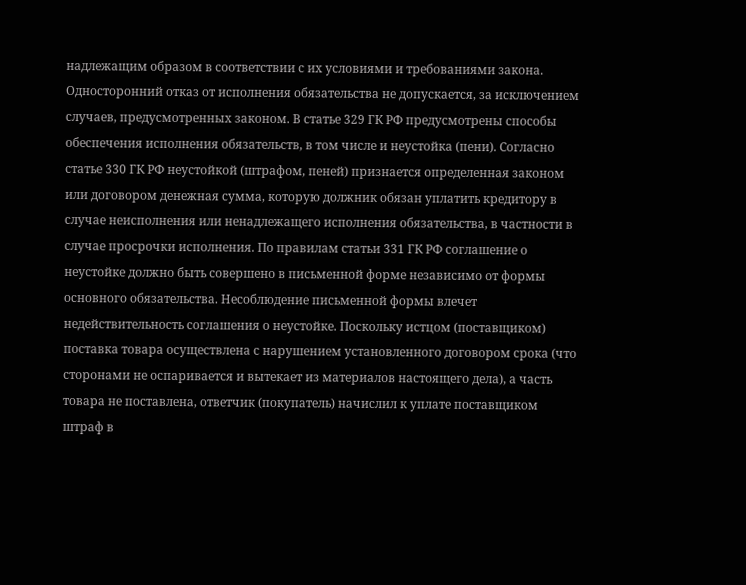надлежащим образом в соответствии с их условиями и требованиями закона. Односторонний отказ от исполнения обязательства не допускается, за исключением случаев, предусмотренных законом. В статье 329 ГК РФ предусмотрены способы обеспечения исполнения обязательств, в том числе и неустойка (пени). Согласно статье 330 ГК РФ неустойкой (штрафом, пеней) признается определенная законом или договором денежная сумма, которую должник обязан уплатить кредитору в случае неисполнения или ненадлежащего исполнения обязательства, в частности в случае просрочки исполнения. По правилам статьи 331 ГК РФ соглашение о неустойке должно быть совершено в письменной форме независимо от формы основного обязательства. Несоблюдение письменной формы влечет недействительность соглашения о неустойке. Поскольку истцом (поставщиком) поставка товара осуществлена с нарушением установленного договором срока (что сторонами не оспаривается и вытекает из материалов настоящего дела), а часть товара не поставлена, ответчик (покупатель) начислил к уплате поставщиком штраф в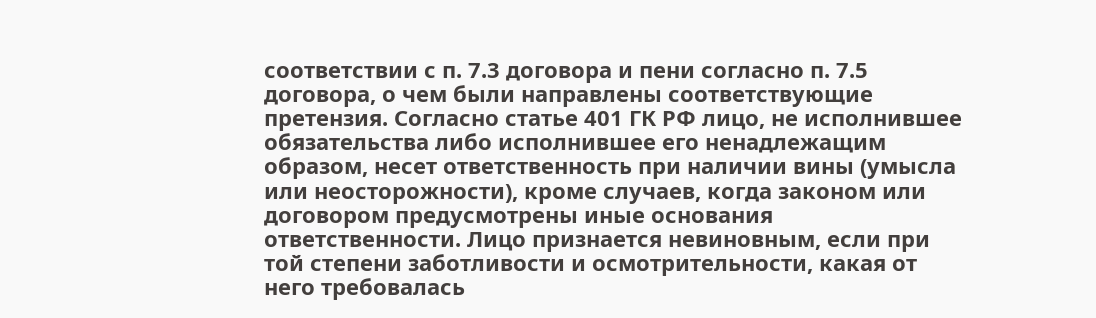соответствии с п. 7.3 договора и пени согласно п. 7.5 договора, о чем были направлены соответствующие претензия. Согласно статье 401 ГК РФ лицо, не исполнившее обязательства либо исполнившее его ненадлежащим образом, несет ответственность при наличии вины (умысла или неосторожности), кроме случаев, когда законом или договором предусмотрены иные основания ответственности. Лицо признается невиновным, если при той степени заботливости и осмотрительности, какая от него требовалась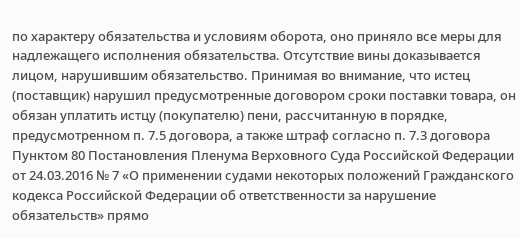по характеру обязательства и условиям оборота, оно приняло все меры для надлежащего исполнения обязательства. Отсутствие вины доказывается лицом, нарушившим обязательство. Принимая во внимание, что истец (поставщик) нарушил предусмотренные договором сроки поставки товара, он обязан уплатить истцу (покупателю) пени, рассчитанную в порядке, предусмотренном п. 7.5 договора, а также штраф согласно п. 7.3 договора Пунктом 80 Постановления Пленума Верховного Суда Российской Федерации от 24.03.2016 № 7 «О применении судами некоторых положений Гражданского кодекса Российской Федерации об ответственности за нарушение обязательств» прямо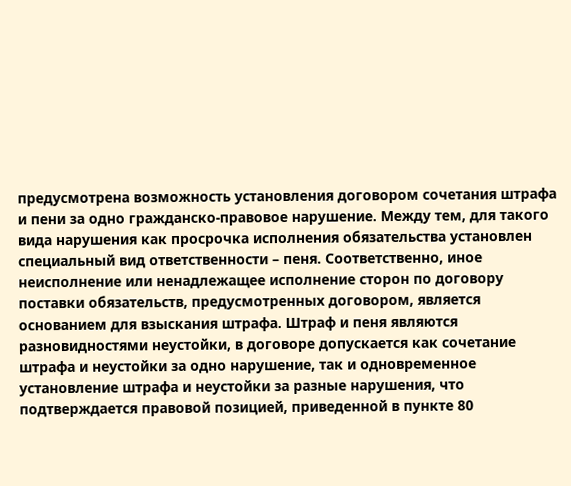предусмотрена возможность установления договором сочетания штрафа и пени за одно гражданско-правовое нарушение. Между тем, для такого вида нарушения как просрочка исполнения обязательства установлен специальный вид ответственности – пеня. Соответственно, иное неисполнение или ненадлежащее исполнение сторон по договору поставки обязательств, предусмотренных договором, является основанием для взыскания штрафа. Штраф и пеня являются разновидностями неустойки, в договоре допускается как сочетание штрафа и неустойки за одно нарушение, так и одновременное установление штрафа и неустойки за разные нарушения, что подтверждается правовой позицией, приведенной в пункте 80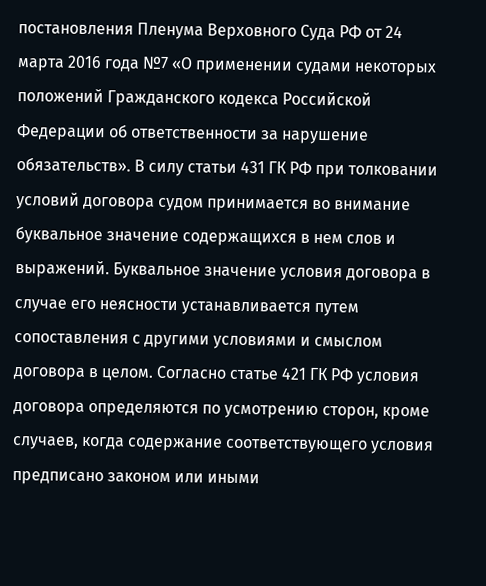постановления Пленума Верховного Суда РФ от 24 марта 2016 года №7 «О применении судами некоторых положений Гражданского кодекса Российской Федерации об ответственности за нарушение обязательств». В силу статьи 431 ГК РФ при толковании условий договора судом принимается во внимание буквальное значение содержащихся в нем слов и выражений. Буквальное значение условия договора в случае его неясности устанавливается путем сопоставления с другими условиями и смыслом договора в целом. Согласно статье 421 ГК РФ условия договора определяются по усмотрению сторон, кроме случаев, когда содержание соответствующего условия предписано законом или иными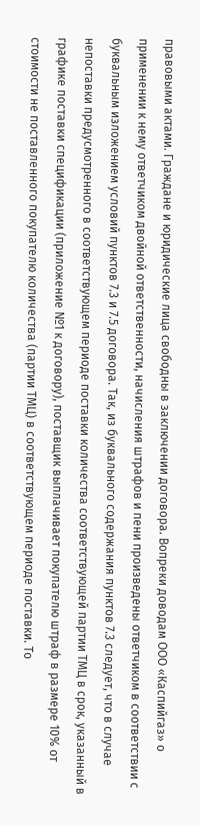правовыми актами. Граждане и юридические лица свободны в заключении договора. Вопреки доводам ООО «Каспийгаз» о применении к нему ответчиком двойной ответственности, начисления штрафов и пени произведены ответчиком в соответствии с буквальным изложением условий пунктов 7.3 и 7.5 договора. Так, из буквального содержания пунктов 7.3 следует, что в случае непоставки предусмотренного в соответствующем периоде поставки количества соответствующей партии ТМЦ в срок, указанный в графике поставки спецификации (приложение №1 к договору), поставщик выплачивает покупателю штраф в размере 10% от стоимости не поставленного покупателю количества (партии ТМЦ) в соответствующем периоде поставки. То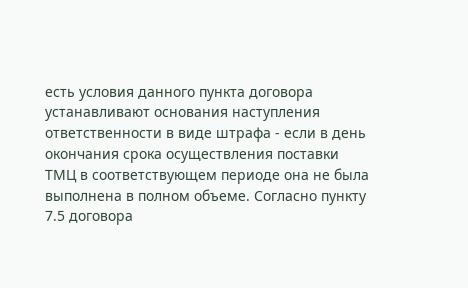есть условия данного пункта договора устанавливают основания наступления ответственности в виде штрафа - если в день окончания срока осуществления поставки ТМЦ в соответствующем периоде она не была выполнена в полном объеме. Согласно пункту 7.5 договора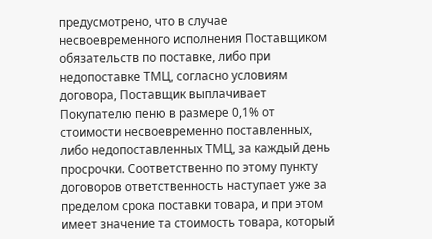предусмотрено, что в случае несвоевременного исполнения Поставщиком обязательств по поставке, либо при недопоставке ТМЦ, согласно условиям договора, Поставщик выплачивает Покупателю пеню в размере 0,1% от стоимости несвоевременно поставленных, либо недопоставленных ТМЦ, за каждый день просрочки. Соответственно по этому пункту договоров ответственность наступает уже за пределом срока поставки товара, и при этом имеет значение та стоимость товара, который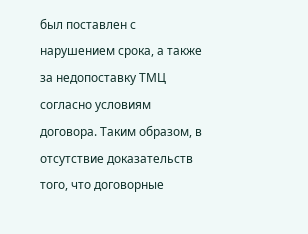был поставлен с нарушением срока, а также за недопоставку ТМЦ согласно условиям договора. Таким образом, в отсутствие доказательств того, что договорные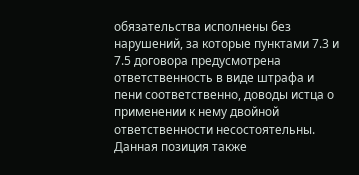обязательства исполнены без нарушений, за которые пунктами 7.3 и 7.5 договора предусмотрена ответственность в виде штрафа и пени соответственно, доводы истца о применении к нему двойной ответственности несостоятельны. Данная позиция также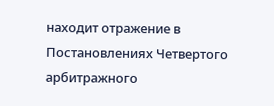находит отражение в Постановлениях Четвертого арбитражного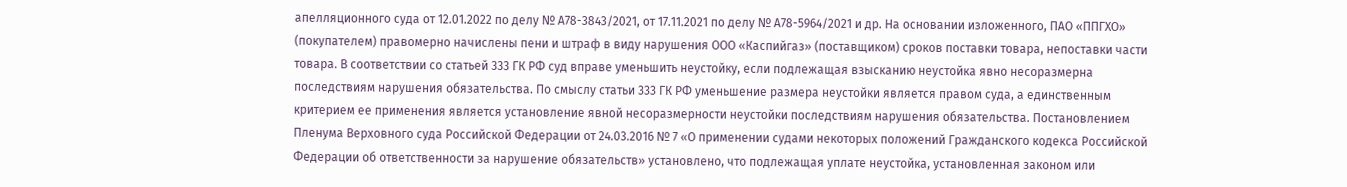апелляционного суда от 12.01.2022 по делу № А78-3843/2021, от 17.11.2021 по делу № А78-5964/2021 и др. На основании изложенного, ПАО «ППГХО» (покупателем) правомерно начислены пени и штраф в виду нарушения ООО «Каспийгаз» (поставщиком) сроков поставки товара, непоставки части товара. В соответствии со статьей 333 ГК РФ суд вправе уменьшить неустойку, если подлежащая взысканию неустойка явно несоразмерна последствиям нарушения обязательства. По смыслу статьи 333 ГК РФ уменьшение размера неустойки является правом суда, а единственным критерием ее применения является установление явной несоразмерности неустойки последствиям нарушения обязательства. Постановлением Пленума Верховного суда Российской Федерации от 24.03.2016 № 7 «О применении судами некоторых положений Гражданского кодекса Российской Федерации об ответственности за нарушение обязательств» установлено, что подлежащая уплате неустойка, установленная законом или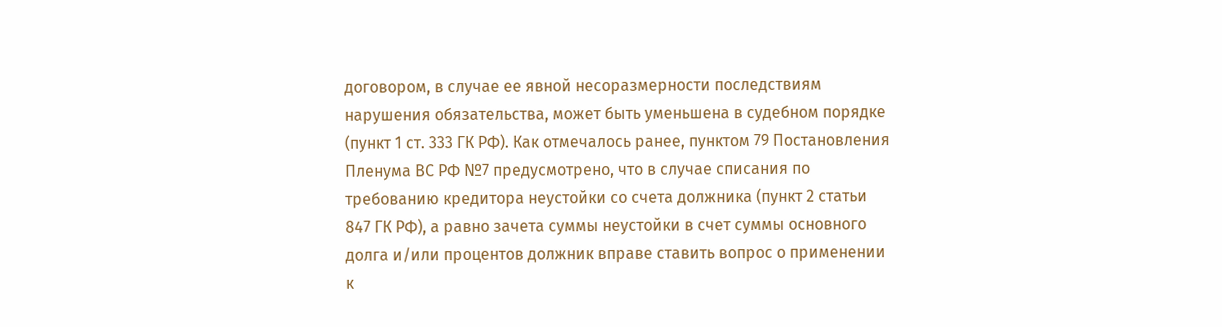договором, в случае ее явной несоразмерности последствиям нарушения обязательства, может быть уменьшена в судебном порядке (пункт 1 ст. 333 ГК РФ). Как отмечалось ранее, пунктом 79 Постановления Пленума ВС РФ №7 предусмотрено, что в случае списания по требованию кредитора неустойки со счета должника (пункт 2 статьи 847 ГК РФ), а равно зачета суммы неустойки в счет суммы основного долга и/или процентов должник вправе ставить вопрос о применении к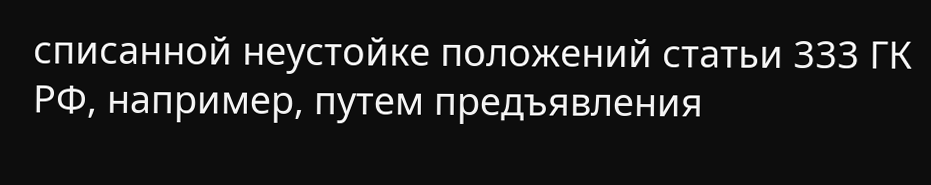списанной неустойке положений статьи 333 ГК РФ, например, путем предъявления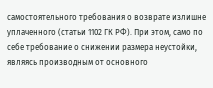самостоятельного требования о возврате излишне уплаченного (статьи 1102 ГК РФ). При этом, само по себе требование о снижении размера неустойки, являясь производным от основного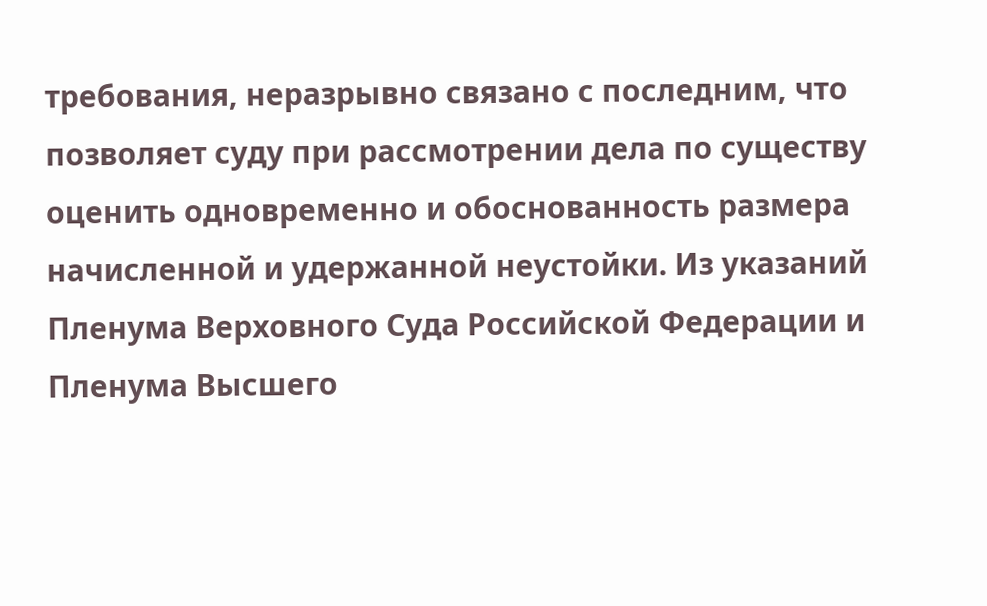требования, неразрывно связано с последним, что позволяет суду при рассмотрении дела по существу оценить одновременно и обоснованность размера начисленной и удержанной неустойки. Из указаний Пленума Верховного Суда Российской Федерации и Пленума Высшего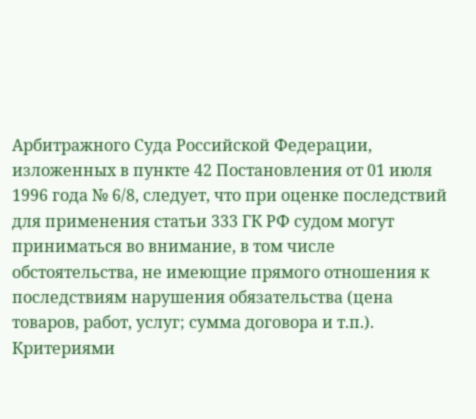Арбитражного Суда Российской Федерации, изложенных в пункте 42 Постановления от 01 июля 1996 года № 6/8, следует, что при оценке последствий для применения статьи 333 ГК РФ судом могут приниматься во внимание, в том числе обстоятельства, не имеющие прямого отношения к последствиям нарушения обязательства (цена товаров, работ, услуг; сумма договора и т.п.). Критериями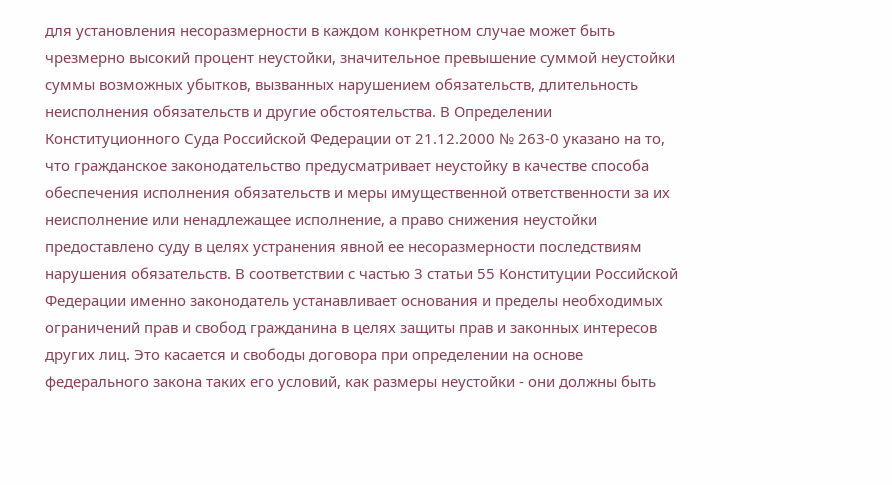для установления несоразмерности в каждом конкретном случае может быть чрезмерно высокий процент неустойки, значительное превышение суммой неустойки суммы возможных убытков, вызванных нарушением обязательств, длительность неисполнения обязательств и другие обстоятельства. В Определении Конституционного Суда Российской Федерации от 21.12.2000 № 263-0 указано на то, что гражданское законодательство предусматривает неустойку в качестве способа обеспечения исполнения обязательств и меры имущественной ответственности за их неисполнение или ненадлежащее исполнение, а право снижения неустойки предоставлено суду в целях устранения явной ее несоразмерности последствиям нарушения обязательств. В соответствии с частью 3 статьи 55 Конституции Российской Федерации именно законодатель устанавливает основания и пределы необходимых ограничений прав и свобод гражданина в целях защиты прав и законных интересов других лиц. Это касается и свободы договора при определении на основе федерального закона таких его условий, как размеры неустойки - они должны быть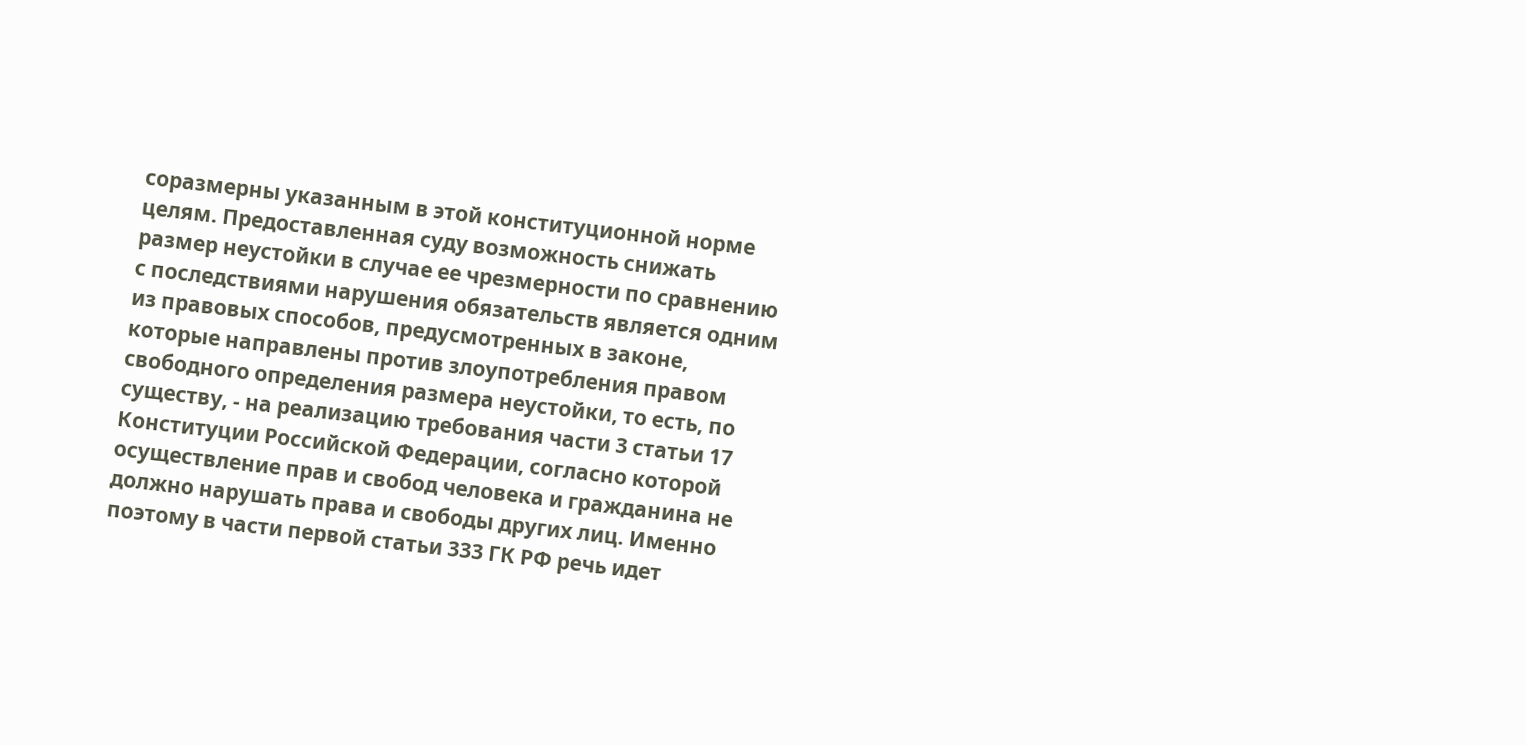соразмерны указанным в этой конституционной норме целям. Предоставленная суду возможность снижать размер неустойки в случае ее чрезмерности по сравнению с последствиями нарушения обязательств является одним из правовых способов, предусмотренных в законе, которые направлены против злоупотребления правом свободного определения размера неустойки, то есть, по существу, - на реализацию требования части 3 статьи 17 Конституции Российской Федерации, согласно которой осуществление прав и свобод человека и гражданина не должно нарушать права и свободы других лиц. Именно поэтому в части первой статьи 333 ГК РФ речь идет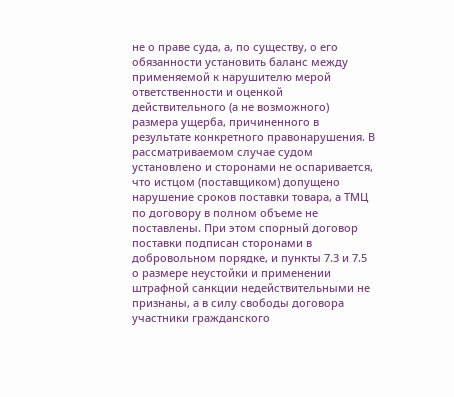не о праве суда, а, по существу, о его обязанности установить баланс между применяемой к нарушителю мерой ответственности и оценкой действительного (а не возможного) размера ущерба, причиненного в результате конкретного правонарушения. В рассматриваемом случае судом установлено и сторонами не оспаривается, что истцом (поставщиком) допущено нарушение сроков поставки товара, а ТМЦ по договору в полном объеме не поставлены. При этом спорный договор поставки подписан сторонами в добровольном порядке, и пункты 7.3 и 7.5 о размере неустойки и применении штрафной санкции недействительными не признаны, а в силу свободы договора участники гражданского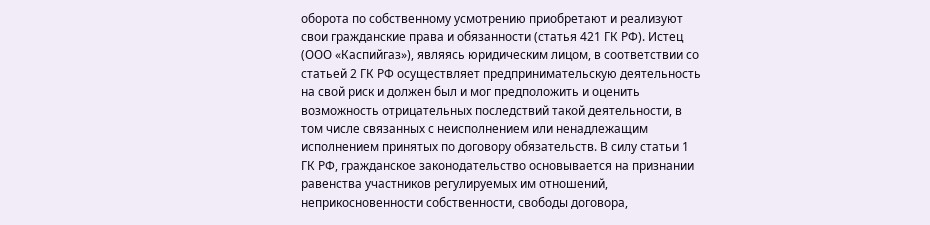оборота по собственному усмотрению приобретают и реализуют свои гражданские права и обязанности (статья 421 ГК РФ). Истец (ООО «Каспийгаз»), являясь юридическим лицом, в соответствии со статьей 2 ГК РФ осуществляет предпринимательскую деятельность на свой риск и должен был и мог предположить и оценить возможность отрицательных последствий такой деятельности, в том числе связанных с неисполнением или ненадлежащим исполнением принятых по договору обязательств. В силу статьи 1 ГК РФ, гражданское законодательство основывается на признании равенства участников регулируемых им отношений, неприкосновенности собственности, свободы договора,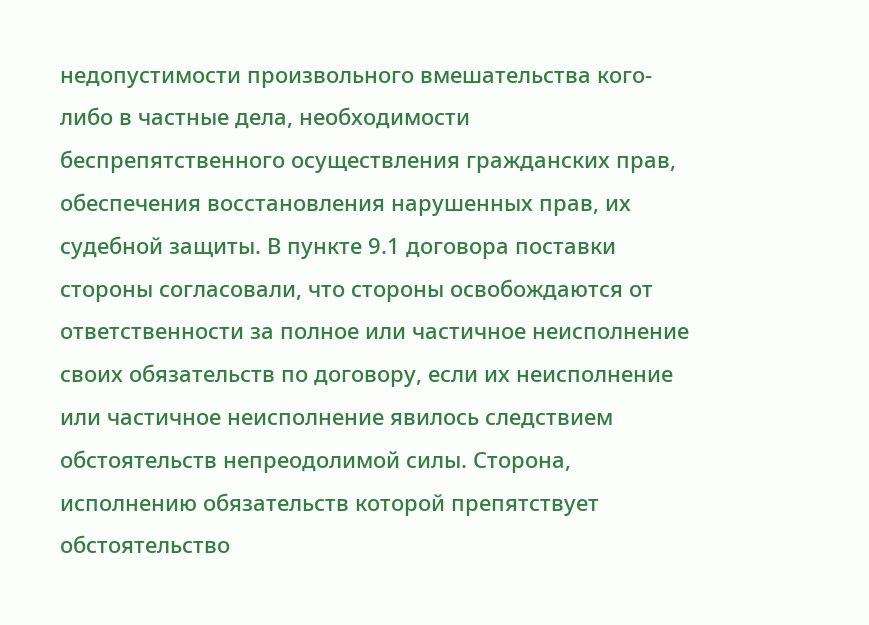недопустимости произвольного вмешательства кого-либо в частные дела, необходимости беспрепятственного осуществления гражданских прав, обеспечения восстановления нарушенных прав, их судебной защиты. В пункте 9.1 договора поставки стороны согласовали, что стороны освобождаются от ответственности за полное или частичное неисполнение своих обязательств по договору, если их неисполнение или частичное неисполнение явилось следствием обстоятельств непреодолимой силы. Сторона, исполнению обязательств которой препятствует обстоятельство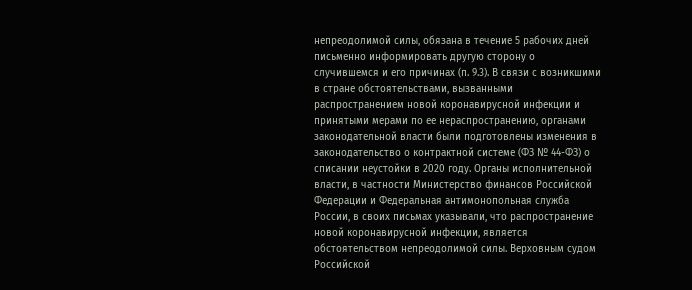непреодолимой силы, обязана в течение 5 рабочих дней письменно информировать другую сторону о случившемся и его причинах (п. 9.3). В связи с возникшими в стране обстоятельствами, вызванными распространением новой коронавирусной инфекции и принятыми мерами по ее нераспространению, органами законодательной власти были подготовлены изменения в законодательство о контрактной системе (ФЗ № 44-ФЗ) о списании неустойки в 2020 году. Органы исполнительной власти, в частности Министерство финансов Российской Федерации и Федеральная антимонопольная служба России, в своих письмах указывали, что распространение новой коронавирусной инфекции, является обстоятельством непреодолимой силы. Верховным судом Российской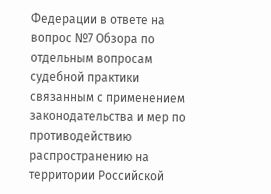Федерации в ответе на вопрос №7 Обзора по отдельным вопросам судебной практики связанным с применением законодательства и мер по противодействию распространению на территории Российской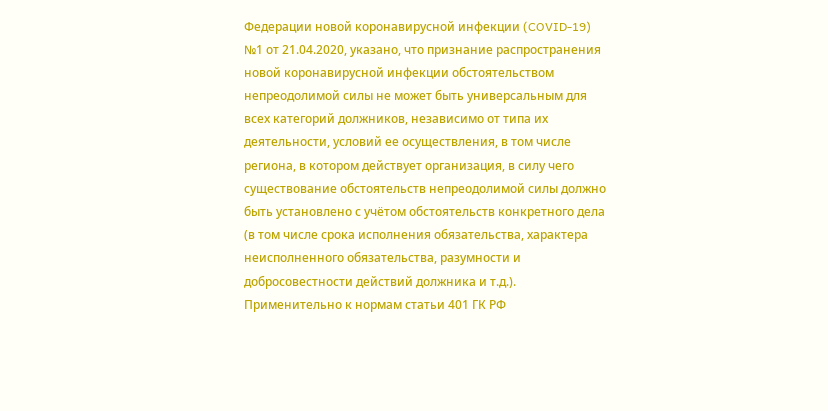Федерации новой коронавирусной инфекции (COVID-19) №1 от 21.04.2020, указано, что признание распространения новой коронавирусной инфекции обстоятельством непреодолимой силы не может быть универсальным для всех категорий должников, независимо от типа их деятельности, условий ее осуществления, в том числе региона, в котором действует организация, в силу чего существование обстоятельств непреодолимой силы должно быть установлено с учётом обстоятельств конкретного дела (в том числе срока исполнения обязательства, характера неисполненного обязательства, разумности и добросовестности действий должника и т.д.). Применительно к нормам статьи 401 ГК РФ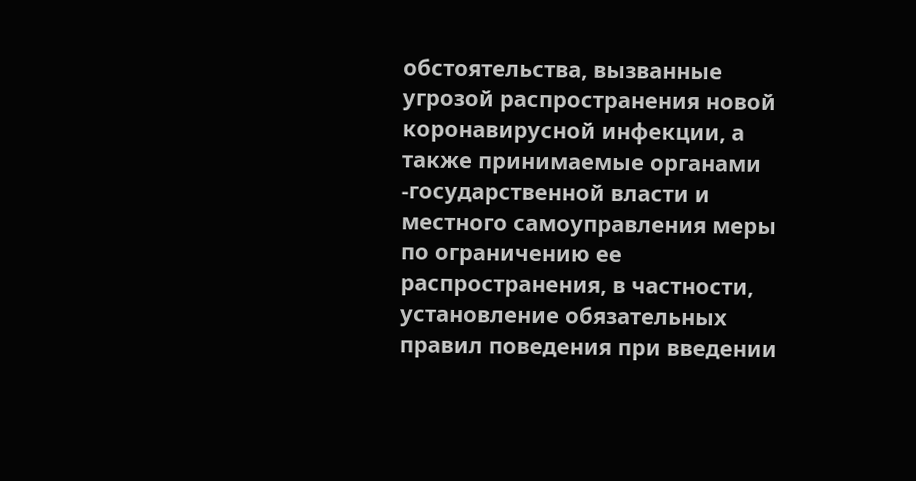обстоятельства, вызванные угрозой распространения новой коронавирусной инфекции, а также принимаемые органами -государственной власти и местного самоуправления меры по ограничению ее распространения, в частности, установление обязательных правил поведения при введении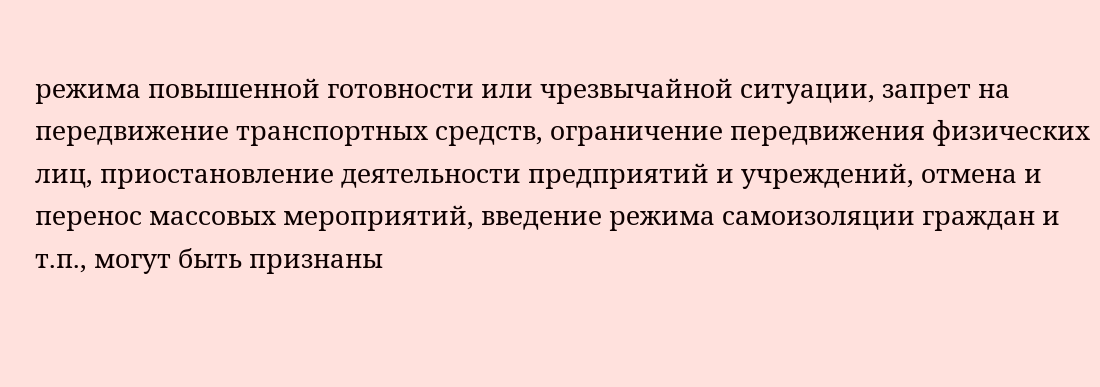режима повышенной готовности или чрезвычайной ситуации, запрет на передвижение транспортных средств, ограничение передвижения физических лиц, приостановление деятельности предприятий и учреждений, отмена и перенос массовых мероприятий, введение режима самоизоляции граждан и т.п., могут быть признаны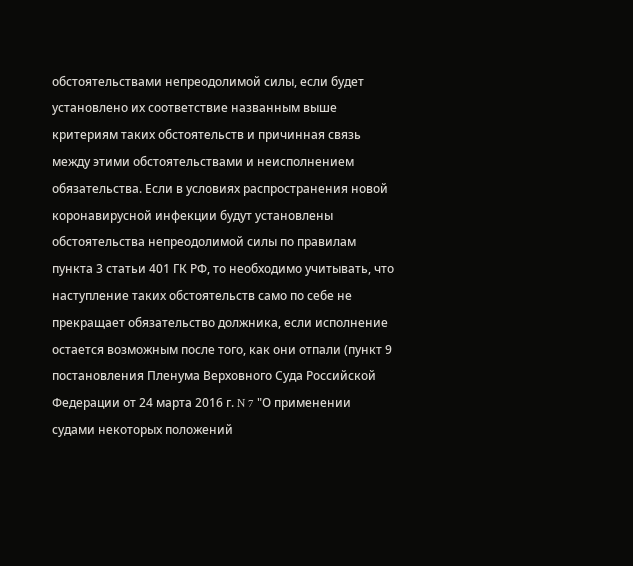обстоятельствами непреодолимой силы, если будет установлено их соответствие названным выше критериям таких обстоятельств и причинная связь между этими обстоятельствами и неисполнением обязательства. Если в условиях распространения новой коронавирусной инфекции будут установлены обстоятельства непреодолимой силы по правилам пункта 3 статьи 401 ГК РФ, то необходимо учитывать, что наступление таких обстоятельств само по себе не прекращает обязательство должника, если исполнение остается возможным после того, как они отпали (пункт 9 постановления Пленума Верховного Суда Российской Федерации от 24 марта 2016 г. N 7 "О применении судами некоторых положений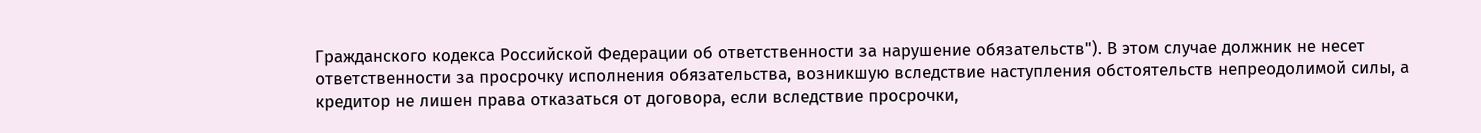Гражданского кодекса Российской Федерации об ответственности за нарушение обязательств"). В этом случае должник не несет ответственности за просрочку исполнения обязательства, возникшую вследствие наступления обстоятельств непреодолимой силы, а кредитор не лишен права отказаться от договора, если вследствие просрочки,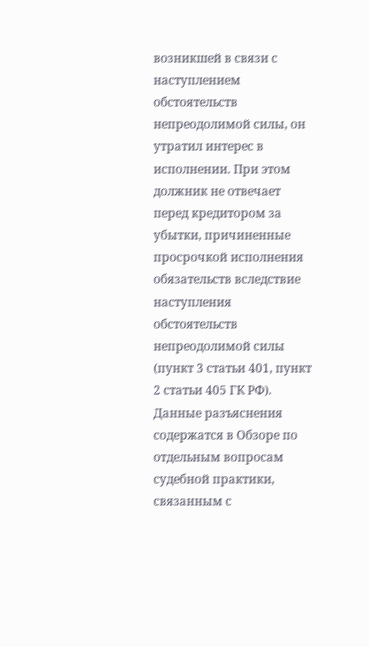возникшей в связи с наступлением обстоятельств непреодолимой силы, он утратил интерес в исполнении. При этом должник не отвечает перед кредитором за убытки, причиненные просрочкой исполнения обязательств вследствие наступления обстоятельств непреодолимой силы (пункт 3 статьи 401, пункт 2 статьи 405 ГК РФ). Данные разъяснения содержатся в Обзоре по отдельным вопросам судебной практики, связанным с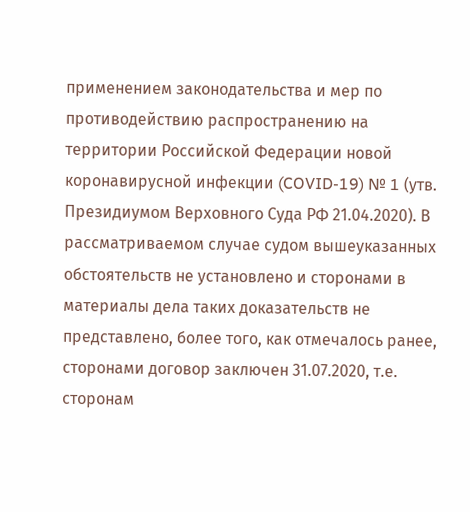применением законодательства и мер по противодействию распространению на территории Российской Федерации новой коронавирусной инфекции (COVID-19) № 1 (утв. Президиумом Верховного Суда РФ 21.04.2020). В рассматриваемом случае судом вышеуказанных обстоятельств не установлено и сторонами в материалы дела таких доказательств не представлено, более того, как отмечалось ранее, сторонами договор заключен 31.07.2020, т.е. сторонам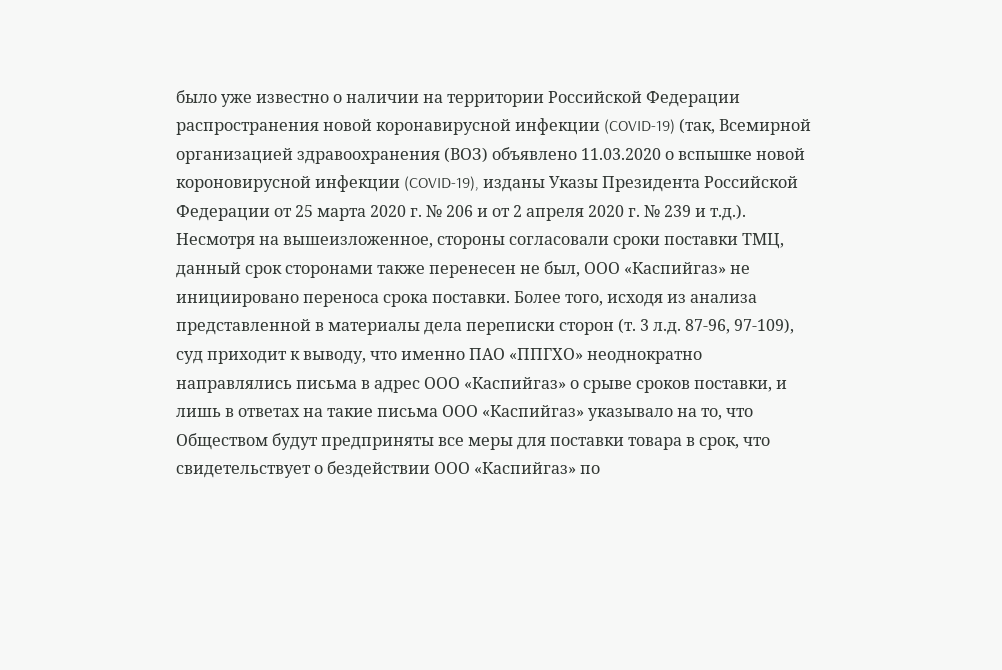было уже известно о наличии на территории Российской Федерации распространения новой коронавирусной инфекции (COVID-19) (так, Всемирной организацией здравоохранения (ВОЗ) объявлено 11.03.2020 о вспышке новой короновирусной инфекции (COVID-19), изданы Указы Президента Российской Федерации от 25 марта 2020 г. № 206 и от 2 апреля 2020 г. № 239 и т.д.). Несмотря на вышеизложенное, стороны согласовали сроки поставки ТМЦ, данный срок сторонами также перенесен не был, ООО «Каспийгаз» не инициировано переноса срока поставки. Более того, исходя из анализа представленной в материалы дела переписки сторон (т. 3 л.д. 87-96, 97-109), суд приходит к выводу, что именно ПАО «ППГХО» неоднократно направлялись письма в адрес ООО «Каспийгаз» о срыве сроков поставки, и лишь в ответах на такие письма ООО «Каспийгаз» указывало на то, что Обществом будут предприняты все меры для поставки товара в срок, что свидетельствует о бездействии ООО «Каспийгаз» по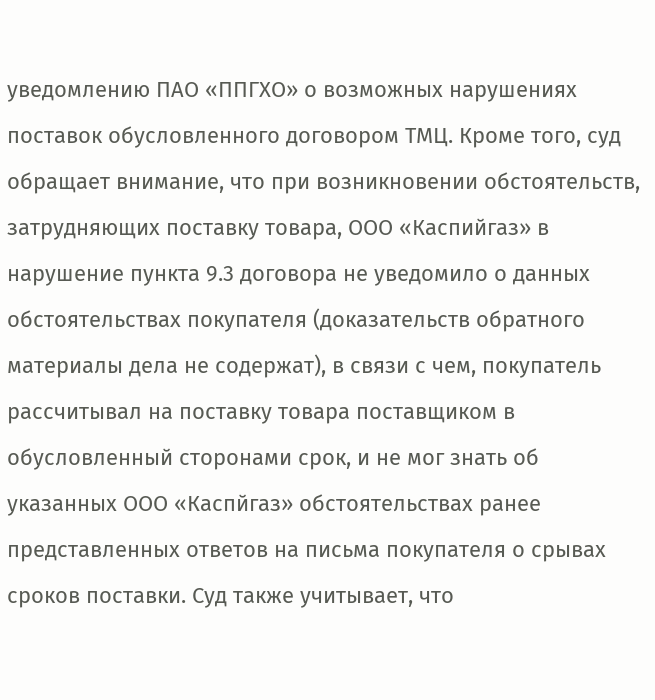уведомлению ПАО «ППГХО» о возможных нарушениях поставок обусловленного договором ТМЦ. Кроме того, суд обращает внимание, что при возникновении обстоятельств, затрудняющих поставку товара, ООО «Каспийгаз» в нарушение пункта 9.3 договора не уведомило о данных обстоятельствах покупателя (доказательств обратного материалы дела не содержат), в связи с чем, покупатель рассчитывал на поставку товара поставщиком в обусловленный сторонами срок, и не мог знать об указанных ООО «Каспйгаз» обстоятельствах ранее представленных ответов на письма покупателя о срывах сроков поставки. Суд также учитывает, что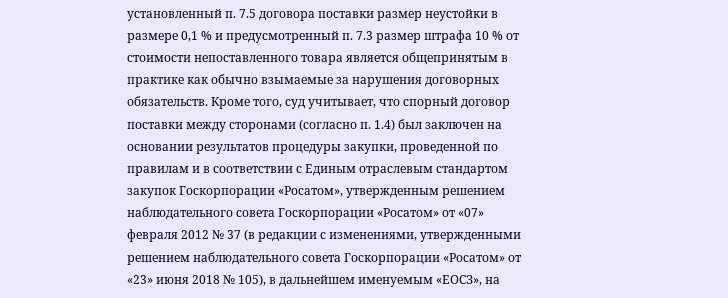установленный п. 7.5 договора поставки размер неустойки в размере 0,1 % и предусмотренный п. 7.3 размер штрафа 10 % от стоимости непоставленного товара является общепринятым в практике как обычно взымаемые за нарушения договорных обязательств. Кроме того, суд учитывает, что спорный договор поставки между сторонами (согласно п. 1.4) был заключен на основании результатов процедуры закупки, проведенной по правилам и в соответствии с Единым отраслевым стандартом закупок Госкорпорации «Росатом», утвержденным решением наблюдательного совета Госкорпорации «Росатом» от «07» февраля 2012 № 37 (в редакции с изменениями, утвержденными решением наблюдательного совета Госкорпорации «Росатом» от «23» июня 2018 № 105), в дальнейшем именуемым «ЕОСЗ», на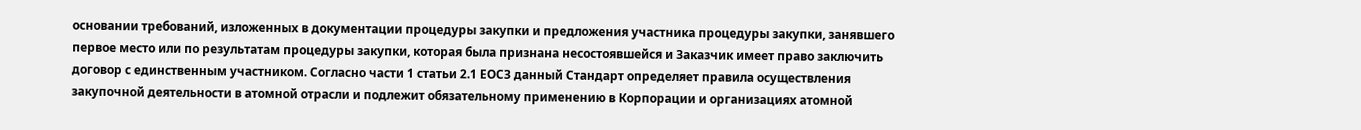основании требований, изложенных в документации процедуры закупки и предложения участника процедуры закупки, занявшего первое место или по результатам процедуры закупки, которая была признана несостоявшейся и Заказчик имеет право заключить договор с единственным участником. Согласно части 1 статьи 2.1 ЕОСЗ данный Стандарт определяет правила осуществления закупочной деятельности в атомной отрасли и подлежит обязательному применению в Корпорации и организациях атомной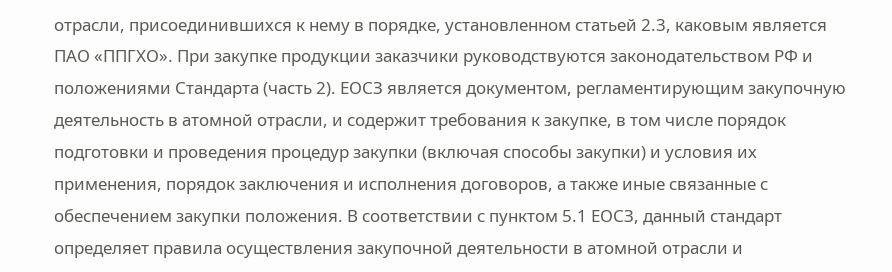отрасли, присоединившихся к нему в порядке, установленном статьей 2.3, каковым является ПАО «ППГХО». При закупке продукции заказчики руководствуются законодательством РФ и положениями Стандарта (часть 2). ЕОСЗ является документом, регламентирующим закупочную деятельность в атомной отрасли, и содержит требования к закупке, в том числе порядок подготовки и проведения процедур закупки (включая способы закупки) и условия их применения, порядок заключения и исполнения договоров, а также иные связанные с обеспечением закупки положения. В соответствии с пунктом 5.1 ЕОСЗ, данный стандарт определяет правила осуществления закупочной деятельности в атомной отрасли и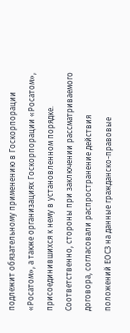подлежит обязательному применению в Госкорпорации «Росатом», а также организациях Госкорпорации «Росатом», присоединившихся к нему в установленном порядке. Соответственно, стороны при заключении рассматриваемого договора, согласовали распространение действия положений ЕОСЗ на данные гражданско-правовые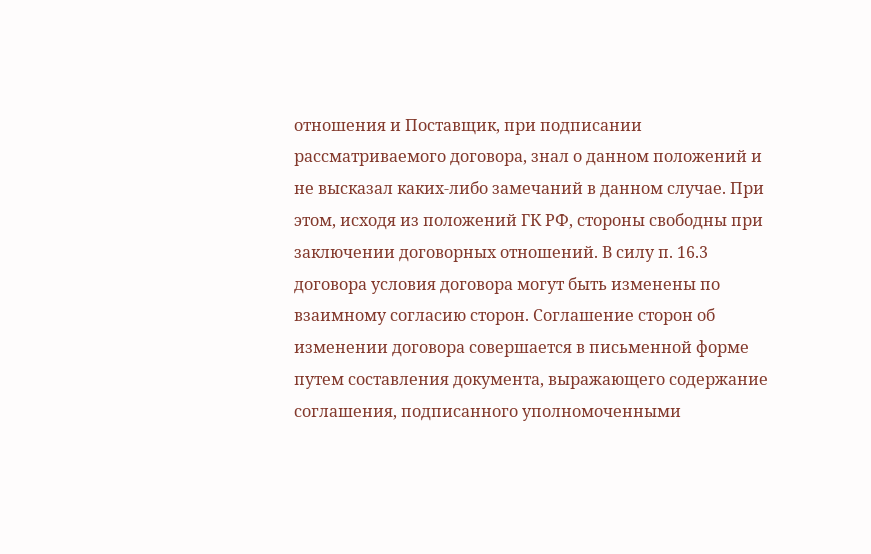отношения и Поставщик, при подписании рассматриваемого договора, знал о данном положений и не высказал каких-либо замечаний в данном случае. При этом, исходя из положений ГК РФ, стороны свободны при заключении договорных отношений. В силу п. 16.3 договора условия договора могут быть изменены по взаимному согласию сторон. Соглашение сторон об изменении договора совершается в письменной форме путем составления документа, выражающего содержание соглашения, подписанного уполномоченными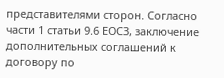представителями сторон. Согласно части 1 статьи 9.6 ЕОСЗ, заключение дополнительных соглашений к договору по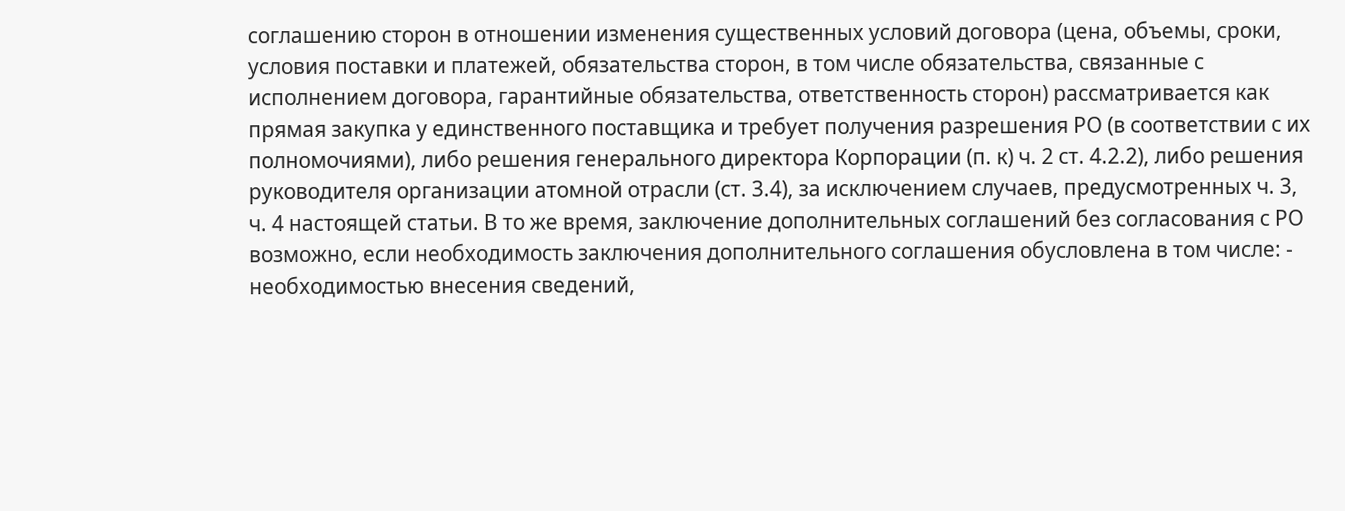соглашению сторон в отношении изменения существенных условий договора (цена, объемы, сроки, условия поставки и платежей, обязательства сторон, в том числе обязательства, связанные с исполнением договора, гарантийные обязательства, ответственность сторон) рассматривается как прямая закупка у единственного поставщика и требует получения разрешения РО (в соответствии с их полномочиями), либо решения генерального директора Корпорации (п. к) ч. 2 ст. 4.2.2), либо решения руководителя организации атомной отрасли (ст. 3.4), за исключением случаев, предусмотренных ч. 3, ч. 4 настоящей статьи. В то же время, заключение дополнительных соглашений без согласования с РО возможно, если необходимость заключения дополнительного соглашения обусловлена в том числе: - необходимостью внесения сведений,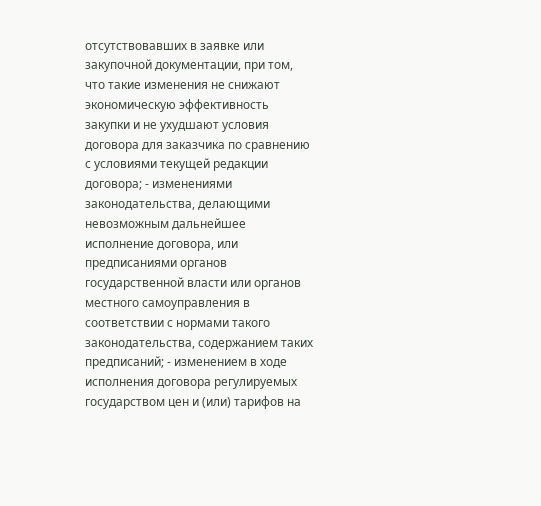отсутствовавших в заявке или закупочной документации, при том, что такие изменения не снижают экономическую эффективность закупки и не ухудшают условия договора для заказчика по сравнению с условиями текущей редакции договора; - изменениями законодательства, делающими невозможным дальнейшее исполнение договора, или предписаниями органов государственной власти или органов местного самоуправления в соответствии с нормами такого законодательства, содержанием таких предписаний; - изменением в ходе исполнения договора регулируемых государством цен и (или) тарифов на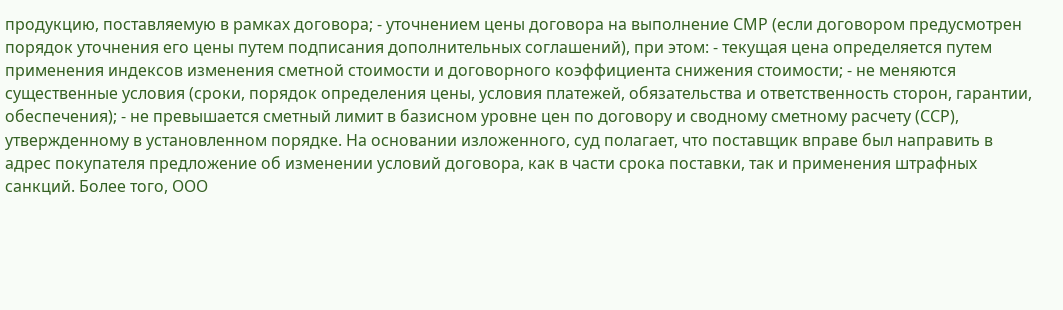продукцию, поставляемую в рамках договора; - уточнением цены договора на выполнение СМР (если договором предусмотрен порядок уточнения его цены путем подписания дополнительных соглашений), при этом: - текущая цена определяется путем применения индексов изменения сметной стоимости и договорного коэффициента снижения стоимости; - не меняются существенные условия (сроки, порядок определения цены, условия платежей, обязательства и ответственность сторон, гарантии, обеспечения); - не превышается сметный лимит в базисном уровне цен по договору и сводному сметному расчету (ССР), утвержденному в установленном порядке. На основании изложенного, суд полагает, что поставщик вправе был направить в адрес покупателя предложение об изменении условий договора, как в части срока поставки, так и применения штрафных санкций. Более того, ООО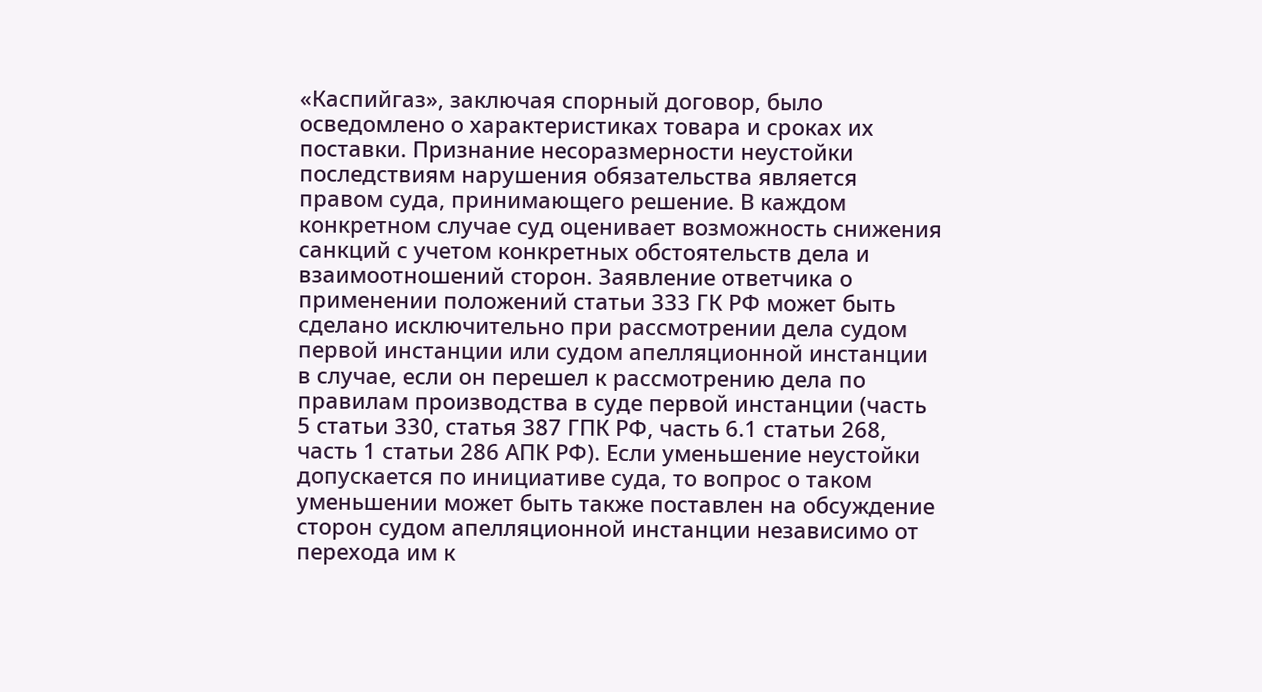«Каспийгаз», заключая спорный договор, было осведомлено о характеристиках товара и сроках их поставки. Признание несоразмерности неустойки последствиям нарушения обязательства является правом суда, принимающего решение. В каждом конкретном случае суд оценивает возможность снижения санкций с учетом конкретных обстоятельств дела и взаимоотношений сторон. Заявление ответчика о применении положений статьи 333 ГК РФ может быть сделано исключительно при рассмотрении дела судом первой инстанции или судом апелляционной инстанции в случае, если он перешел к рассмотрению дела по правилам производства в суде первой инстанции (часть 5 статьи 330, статья 387 ГПК РФ, часть 6.1 статьи 268, часть 1 статьи 286 АПК РФ). Если уменьшение неустойки допускается по инициативе суда, то вопрос о таком уменьшении может быть также поставлен на обсуждение сторон судом апелляционной инстанции независимо от перехода им к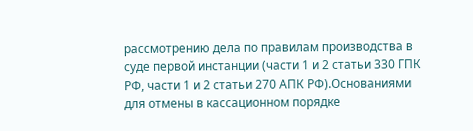рассмотрению дела по правилам производства в суде первой инстанции (части 1 и 2 статьи 330 ГПК РФ, части 1 и 2 статьи 270 АПК РФ).Основаниями для отмены в кассационном порядке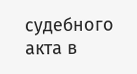судебного акта в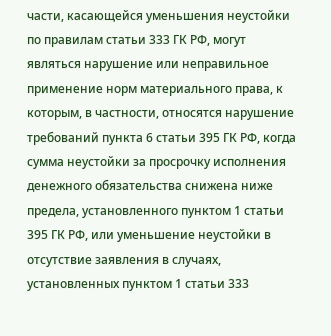части, касающейся уменьшения неустойки по правилам статьи 333 ГК РФ, могут являться нарушение или неправильное применение норм материального права, к которым, в частности, относятся нарушение требований пункта 6 статьи 395 ГК РФ, когда сумма неустойки за просрочку исполнения денежного обязательства снижена ниже предела, установленного пунктом 1 статьи 395 ГК РФ, или уменьшение неустойки в отсутствие заявления в случаях, установленных пунктом 1 статьи 333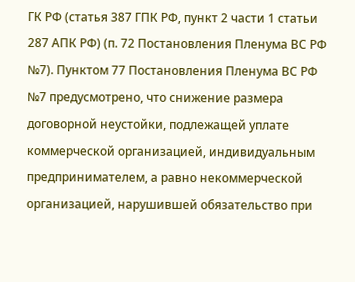ГК РФ (статья 387 ГПК РФ, пункт 2 части 1 статьи 287 АПК РФ) (п. 72 Постановления Пленума ВС РФ №7). Пунктом 77 Постановления Пленума ВС РФ №7 предусмотрено, что снижение размера договорной неустойки, подлежащей уплате коммерческой организацией, индивидуальным предпринимателем, а равно некоммерческой организацией, нарушившей обязательство при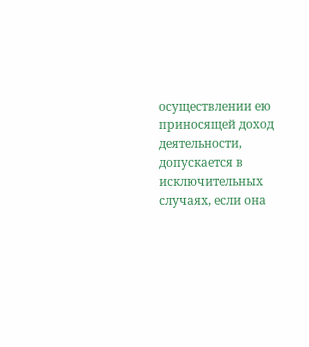осуществлении ею приносящей доход деятельности, допускается в исключительных случаях, если она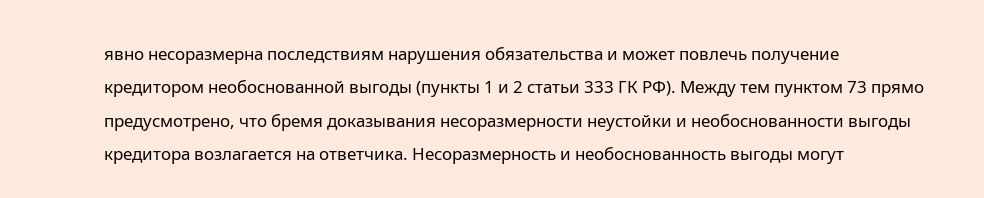явно несоразмерна последствиям нарушения обязательства и может повлечь получение кредитором необоснованной выгоды (пункты 1 и 2 статьи 333 ГК РФ). Между тем пунктом 73 прямо предусмотрено, что бремя доказывания несоразмерности неустойки и необоснованности выгоды кредитора возлагается на ответчика. Несоразмерность и необоснованность выгоды могут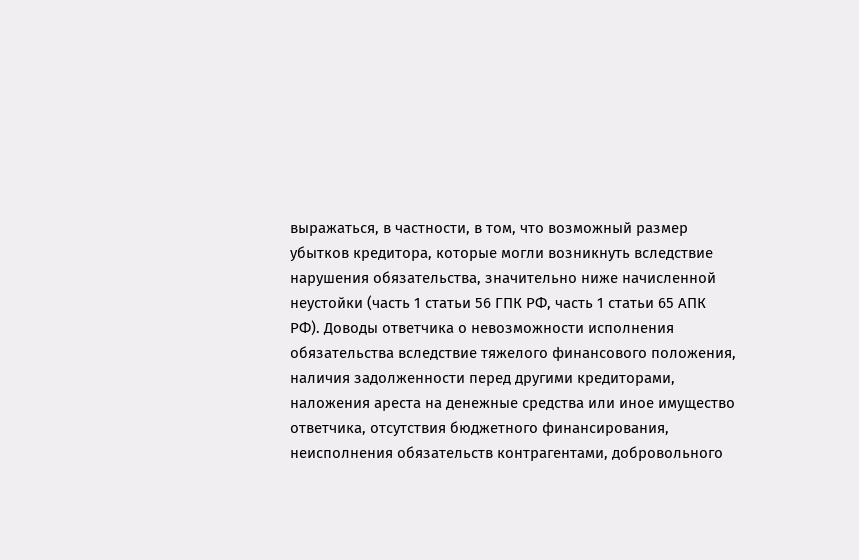выражаться, в частности, в том, что возможный размер убытков кредитора, которые могли возникнуть вследствие нарушения обязательства, значительно ниже начисленной неустойки (часть 1 статьи 56 ГПК РФ, часть 1 статьи 65 АПК РФ). Доводы ответчика о невозможности исполнения обязательства вследствие тяжелого финансового положения, наличия задолженности перед другими кредиторами, наложения ареста на денежные средства или иное имущество ответчика, отсутствия бюджетного финансирования, неисполнения обязательств контрагентами, добровольного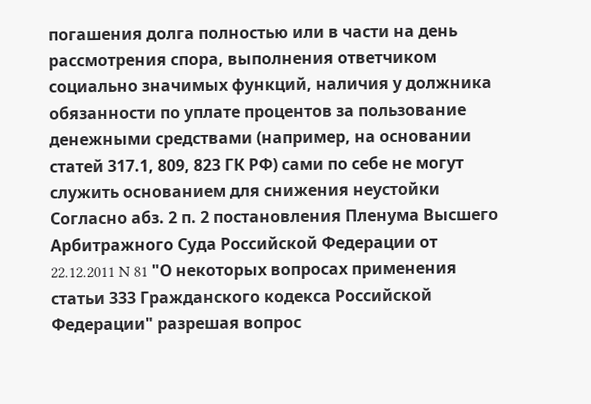погашения долга полностью или в части на день рассмотрения спора, выполнения ответчиком социально значимых функций, наличия у должника обязанности по уплате процентов за пользование денежными средствами (например, на основании статей 317.1, 809, 823 ГК РФ) сами по себе не могут служить основанием для снижения неустойки Согласно абз. 2 п. 2 постановления Пленума Высшего Арбитражного Суда Российской Федерации от 22.12.2011 N 81 "О некоторых вопросах применения статьи 333 Гражданского кодекса Российской Федерации" разрешая вопрос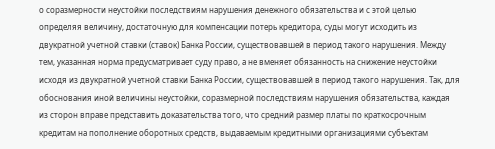о соразмерности неустойки последствиям нарушения денежного обязательства и с этой целью определяя величину, достаточную для компенсации потерь кредитора, суды могут исходить из двукратной учетной ставки (ставок) Банка России, существовавшей в период такого нарушения. Между тем, указанная норма предусматривает суду право, а не вменяет обязанность на снижение неустойки исходя из двукратной учетной ставки Банка России, существовавшей в период такого нарушения. Так, для обоснования иной величины неустойки, соразмерной последствиям нарушения обязательства, каждая из сторон вправе представить доказательства того, что средний размер платы по краткосрочным кредитам на пополнение оборотных средств, выдаваемым кредитными организациями субъектам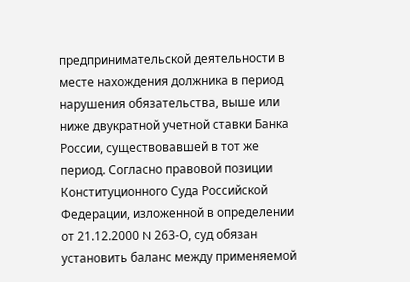предпринимательской деятельности в месте нахождения должника в период нарушения обязательства, выше или ниже двукратной учетной ставки Банка России, существовавшей в тот же период. Согласно правовой позиции Конституционного Суда Российской Федерации, изложенной в определении от 21.12.2000 N 263-О, суд обязан установить баланс между применяемой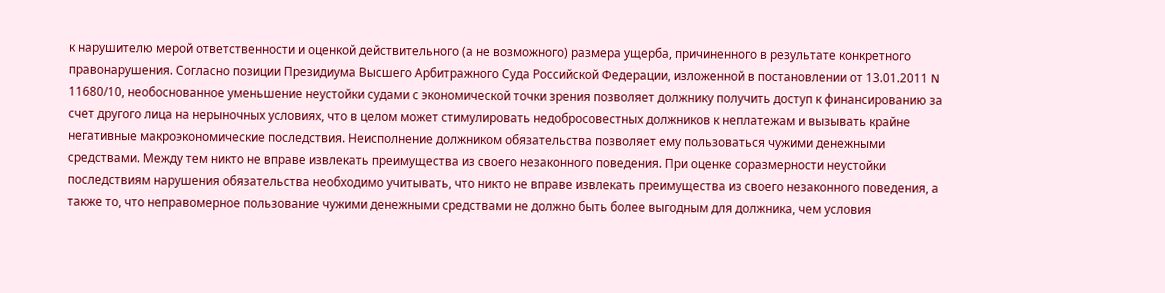к нарушителю мерой ответственности и оценкой действительного (а не возможного) размера ущерба, причиненного в результате конкретного правонарушения. Согласно позиции Президиума Высшего Арбитражного Суда Российской Федерации, изложенной в постановлении от 13.01.2011 N 11680/10, необоснованное уменьшение неустойки судами с экономической точки зрения позволяет должнику получить доступ к финансированию за счет другого лица на нерыночных условиях, что в целом может стимулировать недобросовестных должников к неплатежам и вызывать крайне негативные макроэкономические последствия. Неисполнение должником обязательства позволяет ему пользоваться чужими денежными средствами. Между тем никто не вправе извлекать преимущества из своего незаконного поведения. При оценке соразмерности неустойки последствиям нарушения обязательства необходимо учитывать, что никто не вправе извлекать преимущества из своего незаконного поведения, а также то, что неправомерное пользование чужими денежными средствами не должно быть более выгодным для должника, чем условия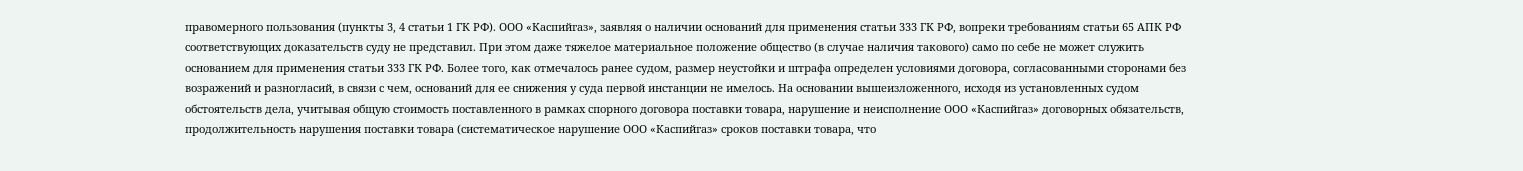правомерного пользования (пункты 3, 4 статьи 1 ГК РФ). ООО «Каспийгаз», заявляя о наличии оснований для применения статьи 333 ГК РФ, вопреки требованиям статьи 65 АПК РФ соответствующих доказательств суду не представил. При этом даже тяжелое материальное положение общество (в случае наличия такового) само по себе не может служить основанием для применения статьи 333 ГК РФ. Более того, как отмечалось ранее судом, размер неустойки и штрафа определен условиями договора, согласованными сторонами без возражений и разногласий, в связи с чем, оснований для ее снижения у суда первой инстанции не имелось. На основании вышеизложенного, исходя из установленных судом обстоятельств дела, учитывая общую стоимость поставленного в рамках спорного договора поставки товара, нарушение и неисполнение ООО «Каспийгаз» договорных обязательств, продолжительность нарушения поставки товара (систематическое нарушение ООО «Каспийгаз» сроков поставки товара, что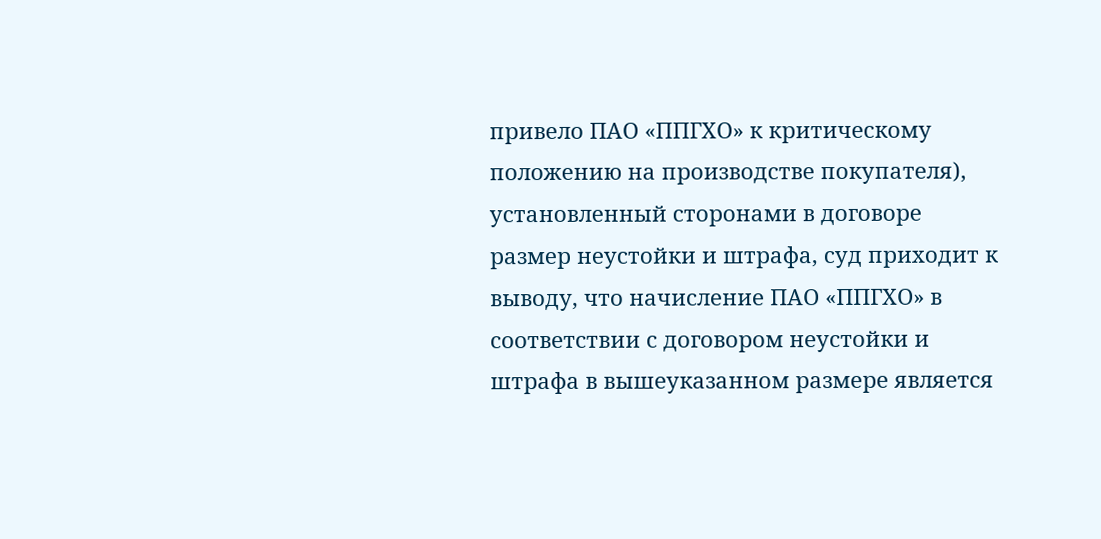привело ПАО «ППГХО» к критическому положению на производстве покупателя), установленный сторонами в договоре размер неустойки и штрафа, суд приходит к выводу, что начисление ПАО «ППГХО» в соответствии с договором неустойки и штрафа в вышеуказанном размере является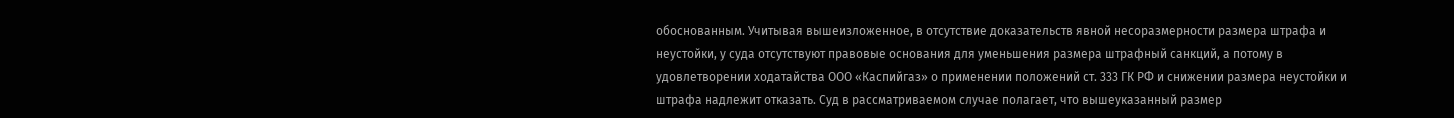обоснованным. Учитывая вышеизложенное, в отсутствие доказательств явной несоразмерности размера штрафа и неустойки, у суда отсутствуют правовые основания для уменьшения размера штрафный санкций, а потому в удовлетворении ходатайства ООО «Каспийгаз» о применении положений ст. 333 ГК РФ и снижении размера неустойки и штрафа надлежит отказать. Суд в рассматриваемом случае полагает, что вышеуказанный размер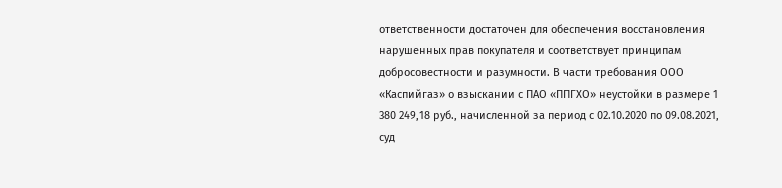ответственности достаточен для обеспечения восстановления нарушенных прав покупателя и соответствует принципам добросовестности и разумности. В части требования ООО «Каспийгаз» о взыскании с ПАО «ППГХО» неустойки в размере 1 380 249,18 руб., начисленной за период с 02.10.2020 по 09.08.2021, суд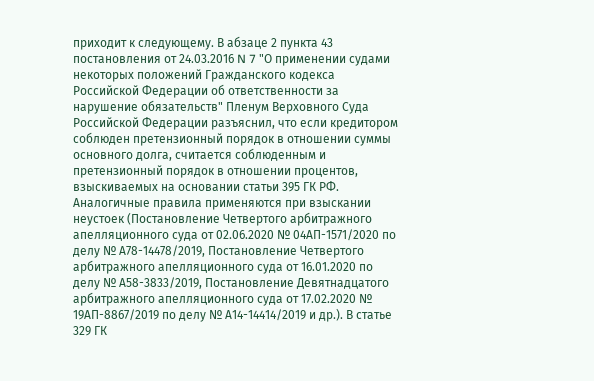приходит к следующему. В абзаце 2 пункта 43 постановления от 24.03.2016 N 7 "О применении судами некоторых положений Гражданского кодекса Российской Федерации об ответственности за нарушение обязательств" Пленум Верховного Суда Российской Федерации разъяснил, что если кредитором соблюден претензионный порядок в отношении суммы основного долга, считается соблюденным и претензионный порядок в отношении процентов, взыскиваемых на основании статьи 395 ГК РФ. Аналогичные правила применяются при взыскании неустоек (Постановление Четвертого арбитражного апелляционного суда от 02.06.2020 № 04АП-1571/2020 по делу № А78-14478/2019, Постановление Четвертого арбитражного апелляционного суда от 16.01.2020 по делу № А58-3833/2019, Постановление Девятнадцатого арбитражного апелляционного суда от 17.02.2020 № 19АП-8867/2019 по делу № А14-14414/2019 и др.). В статье 329 ГК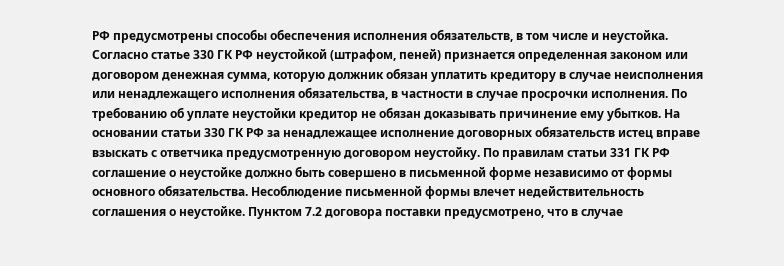РФ предусмотрены способы обеспечения исполнения обязательств, в том числе и неустойка. Согласно статье 330 ГК РФ неустойкой (штрафом, пеней) признается определенная законом или договором денежная сумма, которую должник обязан уплатить кредитору в случае неисполнения или ненадлежащего исполнения обязательства, в частности в случае просрочки исполнения. По требованию об уплате неустойки кредитор не обязан доказывать причинение ему убытков. На основании статьи 330 ГК РФ за ненадлежащее исполнение договорных обязательств истец вправе взыскать с ответчика предусмотренную договором неустойку. По правилам статьи 331 ГК РФ соглашение о неустойке должно быть совершено в письменной форме независимо от формы основного обязательства. Несоблюдение письменной формы влечет недействительность соглашения о неустойке. Пунктом 7.2 договора поставки предусмотрено, что в случае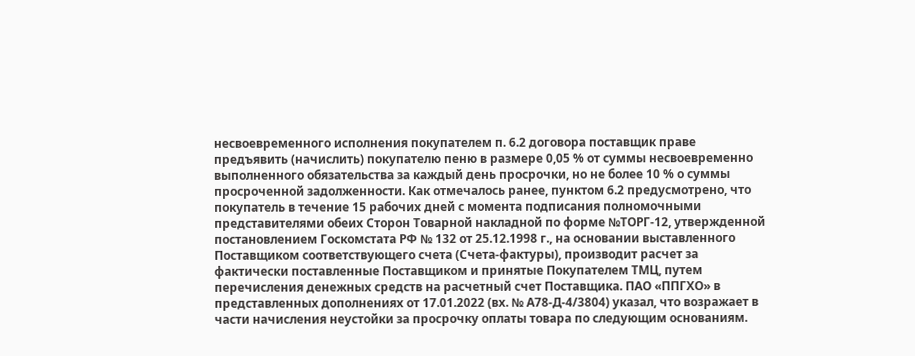несвоевременного исполнения покупателем п. 6.2 договора поставщик праве предъявить (начислить) покупателю пеню в размере 0,05 % от суммы несвоевременно выполненного обязательства за каждый день просрочки, но не более 10 % о суммы просроченной задолженности. Как отмечалось ранее, пунктом 6.2 предусмотрено, что покупатель в течение 15 рабочих дней с момента подписания полномочными представителями обеих Сторон Товарной накладной по форме №ТОРГ-12, утвержденной постановлением Госкомстата РФ № 132 от 25.12.1998 г., на основании выставленного Поставщиком соответствующего счета (Счета-фактуры), производит расчет за фактически поставленные Поставщиком и принятые Покупателем ТМЦ, путем перечисления денежных средств на расчетный счет Поставщика. ПАО «ППГХО» в представленных дополнениях от 17.01.2022 (вх. № А78-Д-4/3804) указал, что возражает в части начисления неустойки за просрочку оплаты товара по следующим основаниям.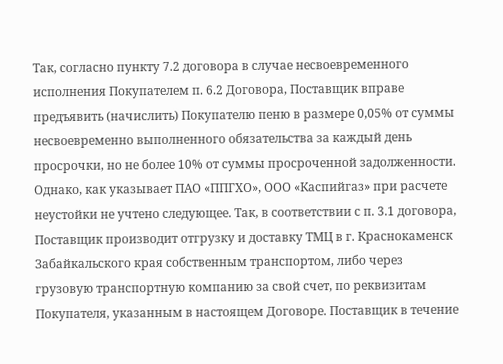Так, согласно пункту 7.2 договора в случае несвоевременного исполнения Покупателем п. 6.2 Договора, Поставщик вправе предъявить (начислить) Покупателю пеню в размере 0,05% от суммы несвоевременно выполненного обязательства за каждый день просрочки, но не более 10% от суммы просроченной задолженности. Однако, как указывает ПАО «ППГХО», ООО «Каспийгаз» при расчете неустойки не учтено следующее. Так, в соответствии с п. 3.1 договора, Поставщик производит отгрузку и доставку ТМЦ в г. Краснокаменск Забайкальского края собственным транспортом, либо через грузовую транспортную компанию за свой счет, по реквизитам Покупателя, указанным в настоящем Договоре. Поставщик в течение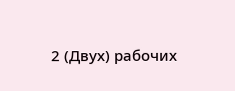2 (Двух) рабочих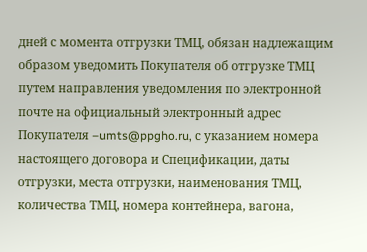дней с момента отгрузки ТМЦ, обязан надлежащим образом уведомить Покупателя об отгрузке ТМЦ путем направления уведомления по электронной почте на официальный электронный адрес Покупателя –umts@ppgho.ru, с указанием номера настоящего договора и Спецификации, даты отгрузки, места отгрузки, наименования ТМЦ, количества ТМЦ, номера контейнера, вагона,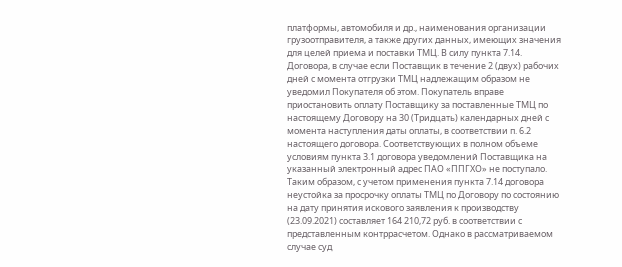платформы, автомобиля и др., наименования организации грузоотправителя, а также других данных, имеющих значения для целей приема и поставки ТМЦ. В силу пункта 7.14. Договора, в случае если Поставщик в течение 2 (двух) рабочих дней с момента отгрузки ТМЦ надлежащим образом не уведомил Покупателя об этом. Покупатель вправе приостановить оплату Поставщику за поставленные ТМЦ по настоящему Договору на 30 (Тридцать) календарных дней с момента наступления даты оплаты, в соответствии п. 6.2 настоящего договора. Соответствующих в полном объеме условиям пункта 3.1 договора уведомлений Поставщика на указанный электронный адрес ПАО «ППГХО» не поступало. Таким образом, с учетом применения пункта 7.14 договора неустойка за просрочку оплаты ТМЦ по Договору по состоянию на дату принятия искового заявления к производству (23.09.2021) составляет 164 210,72 руб. в соответствии с представленным контррасчетом. Однако в рассматриваемом случае суд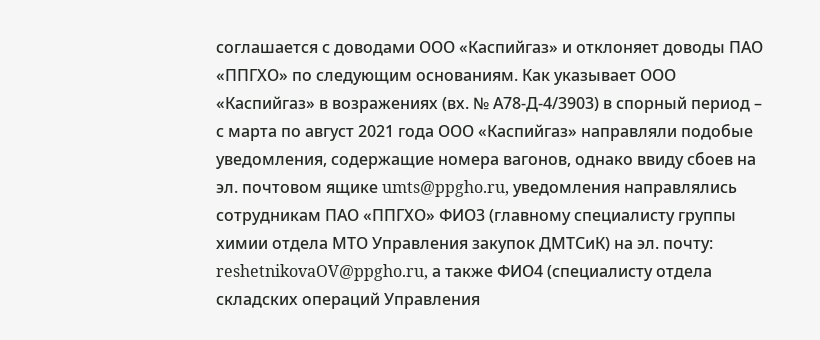соглашается с доводами ООО «Каспийгаз» и отклоняет доводы ПАО «ППГХО» по следующим основаниям. Как указывает ООО «Каспийгаз» в возражениях (вх. № А78-Д-4/3903) в спорный период – с марта по август 2021 года ООО «Каспийгаз» направляли подобые уведомления, содержащие номера вагонов, однако ввиду сбоев на эл. почтовом ящике umts@ppgho.ru, уведомления направлялись сотрудникам ПАО «ППГХО» ФИО3 (главному специалисту группы химии отдела МТО Управления закупок ДМТСиК) на эл. почту: reshetnikovaOV@ppgho.ru, а также ФИО4 (специалисту отдела складских операций Управления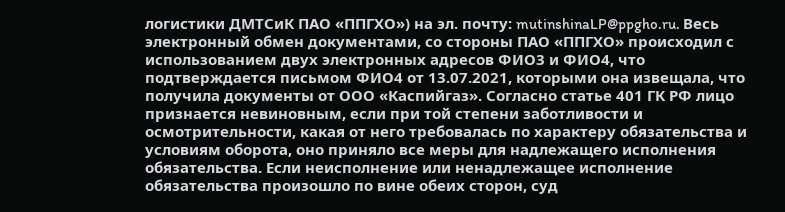логистики ДМТСиК ПАО «ППГХО») на эл. почту: mutinshinaLP@ppgho.ru. Весь электронный обмен документами, со стороны ПАО «ППГХО» происходил с использованием двух электронных адресов ФИО3 и ФИО4, что подтверждается письмом ФИО4 от 13.07.2021, которыми она извещала, что получила документы от ООО «Каспийгаз». Согласно статье 401 ГК РФ лицо признается невиновным, если при той степени заботливости и осмотрительности, какая от него требовалась по характеру обязательства и условиям оборота, оно приняло все меры для надлежащего исполнения обязательства. Если неисполнение или ненадлежащее исполнение обязательства произошло по вине обеих сторон, суд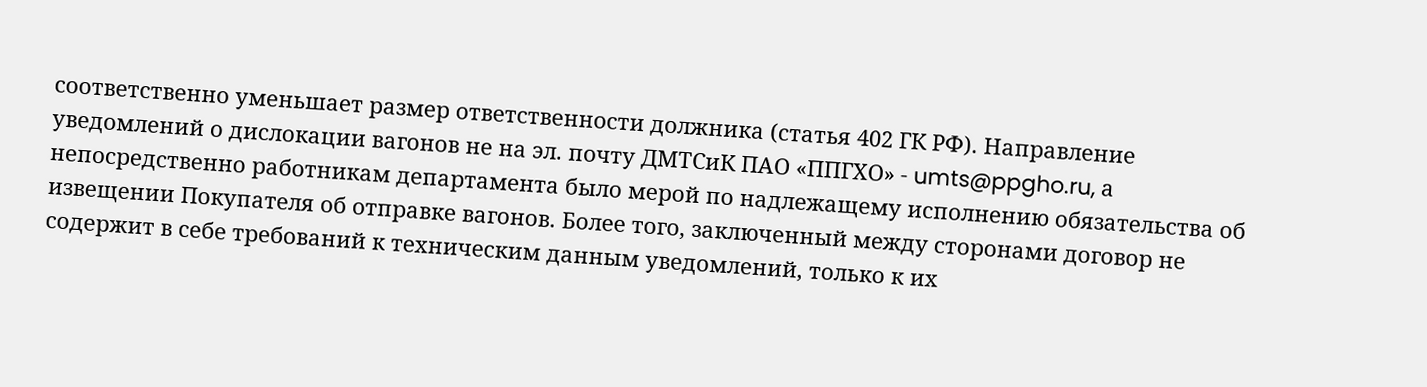соответственно уменьшает размер ответственности должника (статья 402 ГК РФ). Направление уведомлений о дислокации вагонов не на эл. почту ДМТСиК ПАО «ППГХО» - umts@ppgho.ru, а непосредственно работникам департамента было мерой по надлежащему исполнению обязательства об извещении Покупателя об отправке вагонов. Более того, заключенный между сторонами договор не содержит в себе требований к техническим данным уведомлений, только к их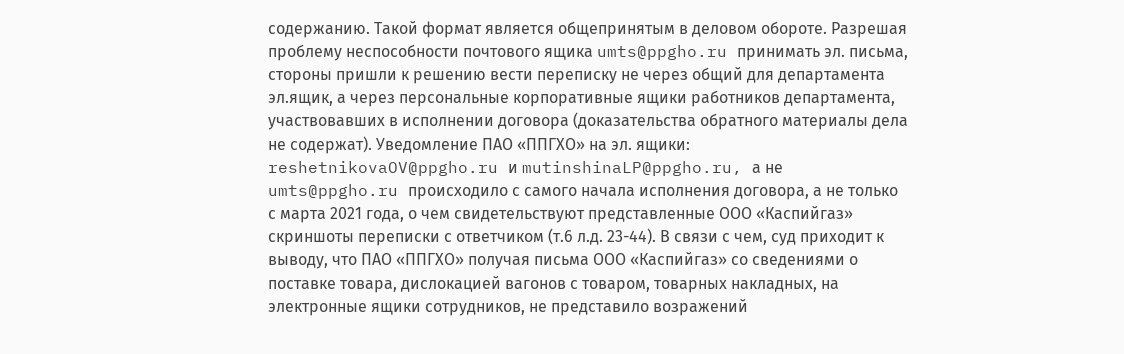содержанию. Такой формат является общепринятым в деловом обороте. Разрешая проблему неспособности почтового ящика umts@ppgho.ru принимать эл. письма, стороны пришли к решению вести переписку не через общий для департамента эл.ящик, а через персональные корпоративные ящики работников департамента, участвовавших в исполнении договора (доказательства обратного материалы дела не содержат). Уведомление ПАО «ППГХО» на эл. ящики: reshetnikovaOV@ppgho.ru и mutinshinaLP@ppgho.ru, а не umts@ppgho.ru происходило с самого начала исполнения договора, а не только с марта 2021 года, о чем свидетельствуют представленные ООО «Каспийгаз» скриншоты переписки с ответчиком (т.6 л.д. 23-44). В связи с чем, суд приходит к выводу, что ПАО «ППГХО» получая письма ООО «Каспийгаз» со сведениями о поставке товара, дислокацией вагонов с товаром, товарных накладных, на электронные ящики сотрудников, не представило возражений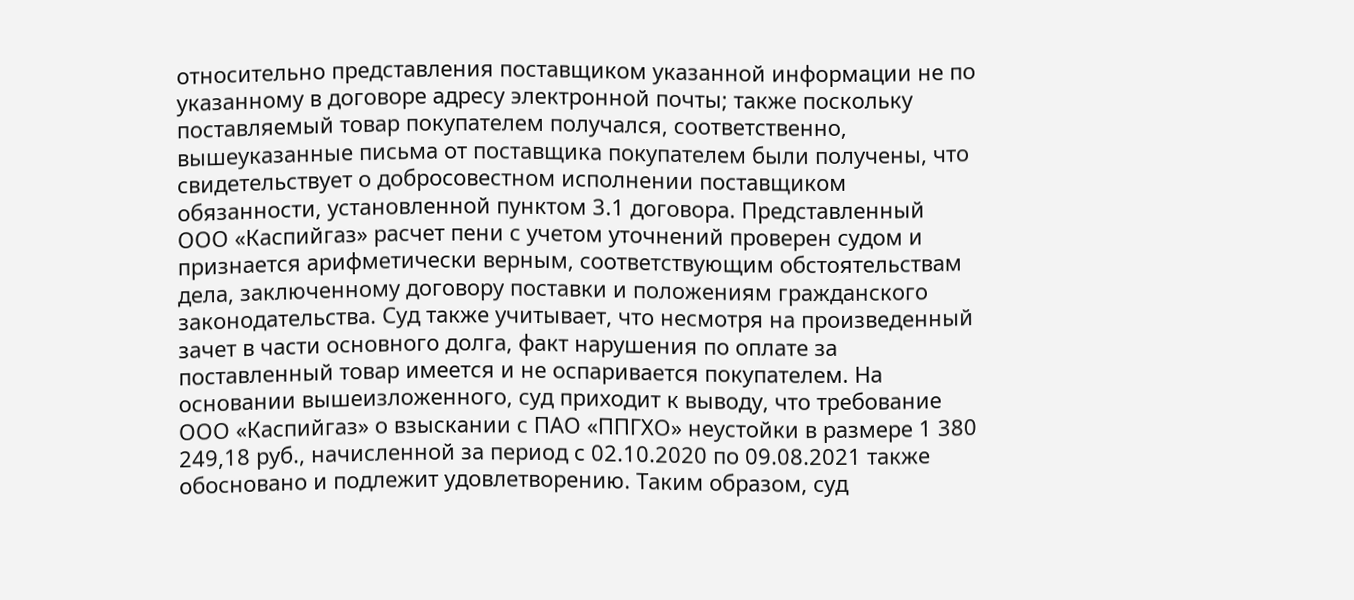относительно представления поставщиком указанной информации не по указанному в договоре адресу электронной почты; также поскольку поставляемый товар покупателем получался, соответственно, вышеуказанные письма от поставщика покупателем были получены, что свидетельствует о добросовестном исполнении поставщиком обязанности, установленной пунктом 3.1 договора. Представленный ООО «Каспийгаз» расчет пени с учетом уточнений проверен судом и признается арифметически верным, соответствующим обстоятельствам дела, заключенному договору поставки и положениям гражданского законодательства. Суд также учитывает, что несмотря на произведенный зачет в части основного долга, факт нарушения по оплате за поставленный товар имеется и не оспаривается покупателем. На основании вышеизложенного, суд приходит к выводу, что требование ООО «Каспийгаз» о взыскании с ПАО «ППГХО» неустойки в размере 1 380 249,18 руб., начисленной за период с 02.10.2020 по 09.08.2021 также обосновано и подлежит удовлетворению. Таким образом, суд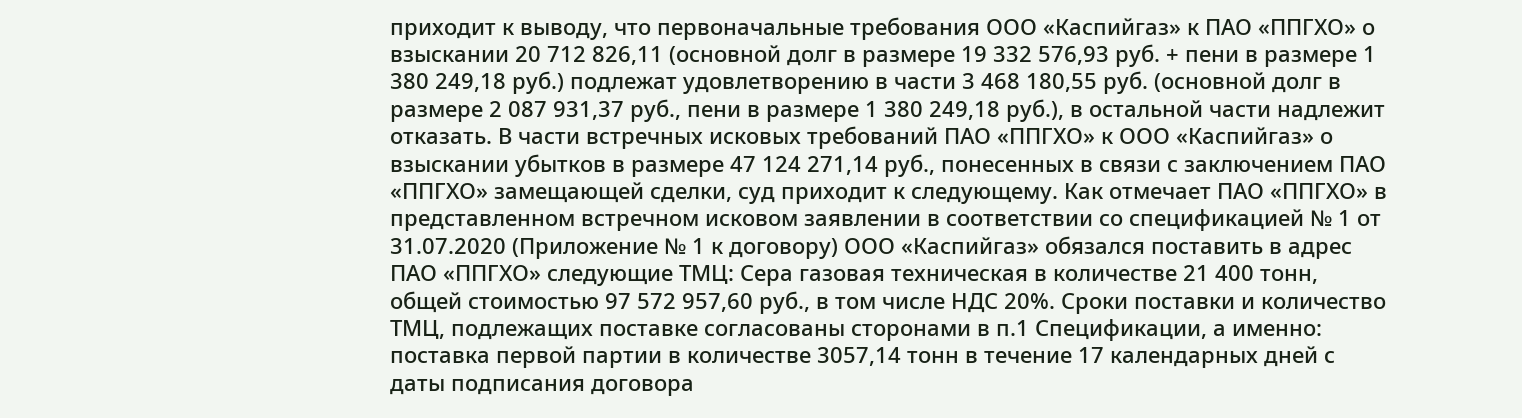приходит к выводу, что первоначальные требования ООО «Каспийгаз» к ПАО «ППГХО» о взыскании 20 712 826,11 (основной долг в размере 19 332 576,93 руб. + пени в размере 1 380 249,18 руб.) подлежат удовлетворению в части 3 468 180,55 руб. (основной долг в размере 2 087 931,37 руб., пени в размере 1 380 249,18 руб.), в остальной части надлежит отказать. В части встречных исковых требований ПАО «ППГХО» к ООО «Каспийгаз» о взыскании убытков в размере 47 124 271,14 руб., понесенных в связи с заключением ПАО «ППГХО» замещающей сделки, суд приходит к следующему. Как отмечает ПАО «ППГХО» в представленном встречном исковом заявлении в соответствии со спецификацией № 1 от 31.07.2020 (Приложение № 1 к договору) ООО «Каспийгаз» обязался поставить в адрес ПАО «ППГХО» следующие ТМЦ: Сера газовая техническая в количестве 21 400 тонн, общей стоимостью 97 572 957,60 руб., в том числе НДС 20%. Сроки поставки и количество ТМЦ, подлежащих поставке согласованы сторонами в п.1 Спецификации, а именно: поставка первой партии в количестве 3057,14 тонн в течение 17 календарных дней с даты подписания договора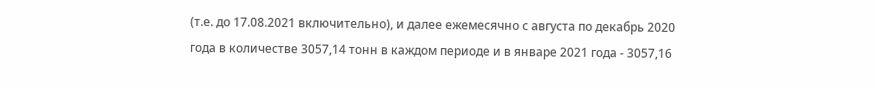(т.е. до 17.08.2021 включительно), и далее ежемесячно с августа по декабрь 2020 года в количестве 3057,14 тонн в каждом периоде и в январе 2021 года - 3057,16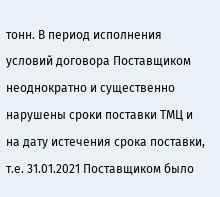тонн. В период исполнения условий договора Поставщиком неоднократно и существенно нарушены сроки поставки ТМЦ и на дату истечения срока поставки, т.е. 31.01.2021 Поставщиком было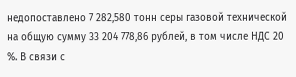недопоставлено 7 282,580 тонн серы газовой технической на общую сумму 33 204 778,86 рублей, в том числе НДС 20 %. В связи с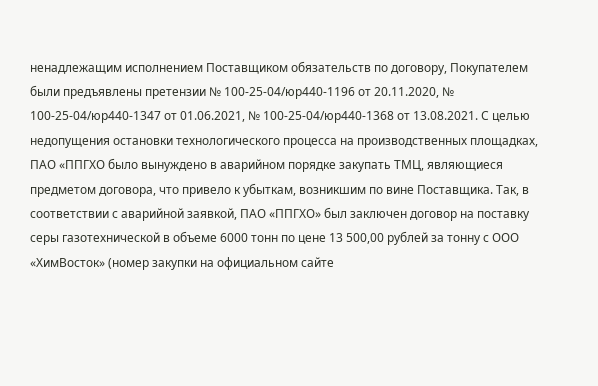ненадлежащим исполнением Поставщиком обязательств по договору, Покупателем были предъявлены претензии № 100-25-04/юр440-1196 от 20.11.2020, № 100-25-04/юр440-1347 от 01.06.2021, № 100-25-04/юр440-1368 от 13.08.2021. С целью недопущения остановки технологического процесса на производственных площадках, ПАО «ППГХО было вынуждено в аварийном порядке закупать ТМЦ, являющиеся предметом договора, что привело к убыткам, возникшим по вине Поставщика. Так, в соответствии с аварийной заявкой, ПАО «ППГХО» был заключен договор на поставку серы газотехнической в объеме 6000 тонн по цене 13 500,00 рублей за тонну с ООО «ХимВосток» (номер закупки на официальном сайте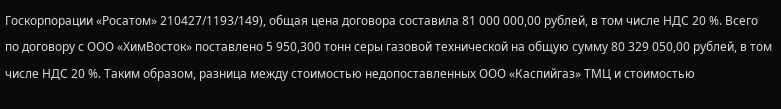Госкорпорации «Росатом» 210427/1193/149), общая цена договора составила 81 000 000,00 рублей, в том числе НДС 20 %. Всего по договору с ООО «ХимВосток» поставлено 5 950,300 тонн серы газовой технической на общую сумму 80 329 050,00 рублей, в том числе НДС 20 %. Таким образом, разница между стоимостью недопоставленных ООО «Каспийгаз» ТМЦ и стоимостью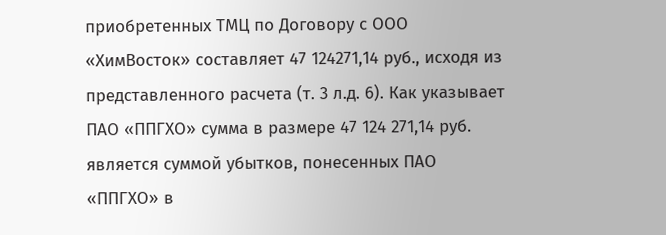приобретенных ТМЦ по Договору с ООО «ХимВосток» составляет 47 124271,14 руб., исходя из представленного расчета (т. 3 л.д. 6). Как указывает ПАО «ППГХО» сумма в размере 47 124 271,14 руб. является суммой убытков, понесенных ПАО «ППГХО» в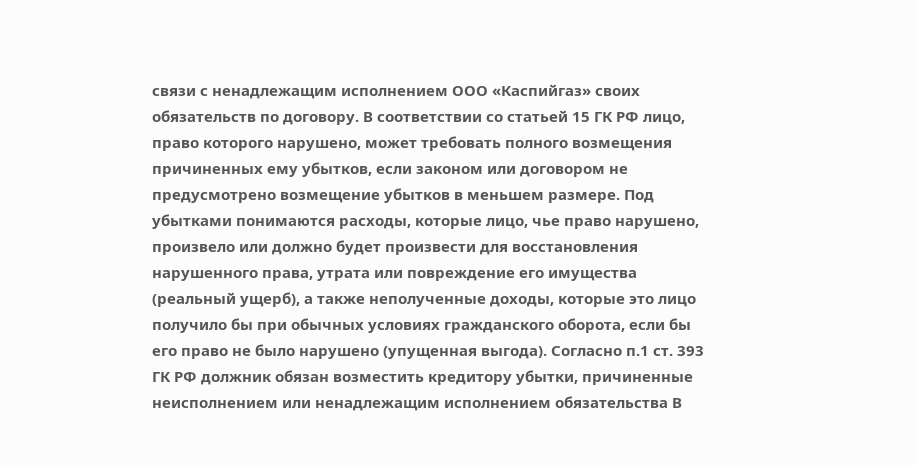связи с ненадлежащим исполнением ООО «Каспийгаз» своих обязательств по договору. В соответствии со статьей 15 ГК РФ лицо, право которого нарушено, может требовать полного возмещения причиненных ему убытков, если законом или договором не предусмотрено возмещение убытков в меньшем размере. Под убытками понимаются расходы, которые лицо, чье право нарушено, произвело или должно будет произвести для восстановления нарушенного права, утрата или повреждение его имущества (реальный ущерб), а также неполученные доходы, которые это лицо получило бы при обычных условиях гражданского оборота, если бы его право не было нарушено (упущенная выгода). Согласно п.1 ст. 393 ГК РФ должник обязан возместить кредитору убытки, причиненные неисполнением или ненадлежащим исполнением обязательства В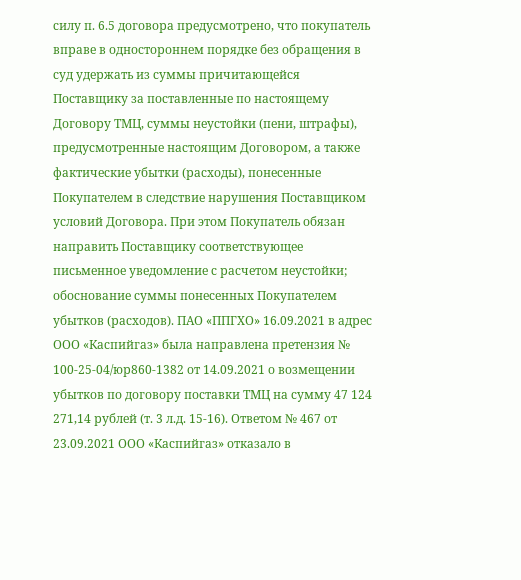силу п. 6.5 договора предусмотрено, что покупатель вправе в одностороннем порядке без обращения в суд удержать из суммы причитающейся Поставщику за поставленные по настоящему Договору ТМЦ, суммы неустойки (пени, штрафы), предусмотренные настоящим Договором, а также фактические убытки (расходы), понесенные Покупателем в следствие нарушения Поставщиком условий Договора. При этом Покупатель обязан направить Поставщику соответствующее письменное уведомление с расчетом неустойки; обоснование суммы понесенных Покупателем убытков (расходов). ПАО «ППГХО» 16.09.2021 в адрес ООО «Каспийгаз» была направлена претензия № 100-25-04/юр860-1382 от 14.09.2021 о возмещении убытков по договору поставки ТМЦ на сумму 47 124 271,14 рублей (т. 3 л.д. 15-16). Ответом № 467 от 23.09.2021 ООО «Каспийгаз» отказало в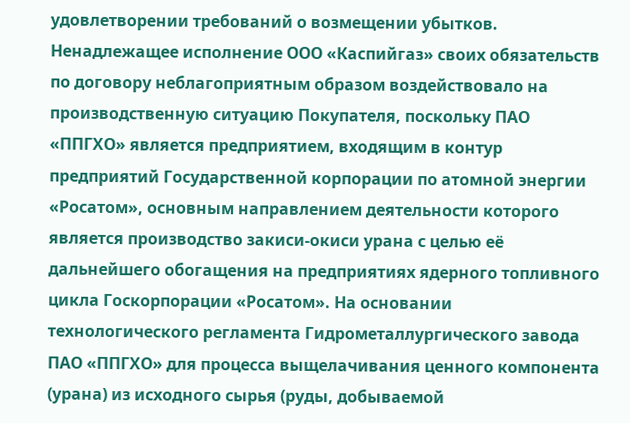удовлетворении требований о возмещении убытков. Ненадлежащее исполнение ООО «Каспийгаз» своих обязательств по договору неблагоприятным образом воздействовало на производственную ситуацию Покупателя, поскольку ПАО «ППГХО» является предприятием, входящим в контур предприятий Государственной корпорации по атомной энергии «Росатом», основным направлением деятельности которого является производство закиси-окиси урана с целью её дальнейшего обогащения на предприятиях ядерного топливного цикла Госкорпорации «Росатом». На основании технологического регламента Гидрометаллургического завода ПАО «ППГХО» для процесса выщелачивания ценного компонента (урана) из исходного сырья (руды, добываемой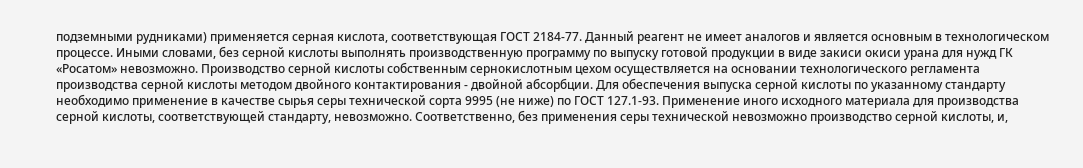подземными рудниками) применяется серная кислота, соответствующая ГОСТ 2184-77. Данный реагент не имеет аналогов и является основным в технологическом процессе. Иными словами, без серной кислоты выполнять производственную программу по выпуску готовой продукции в виде закиси окиси урана для нужд ГК «Росатом» невозможно. Производство серной кислоты собственным сернокислотным цехом осуществляется на основании технологического регламента производства серной кислоты методом двойного контактирования - двойной абсорбции. Для обеспечения выпуска серной кислоты по указанному стандарту необходимо применение в качестве сырья серы технической сорта 9995 (не ниже) по ГОСТ 127.1-93. Применение иного исходного материала для производства серной кислоты, соответствующей стандарту, невозможно. Соответственно, без применения серы технической невозможно производство серной кислоты, и,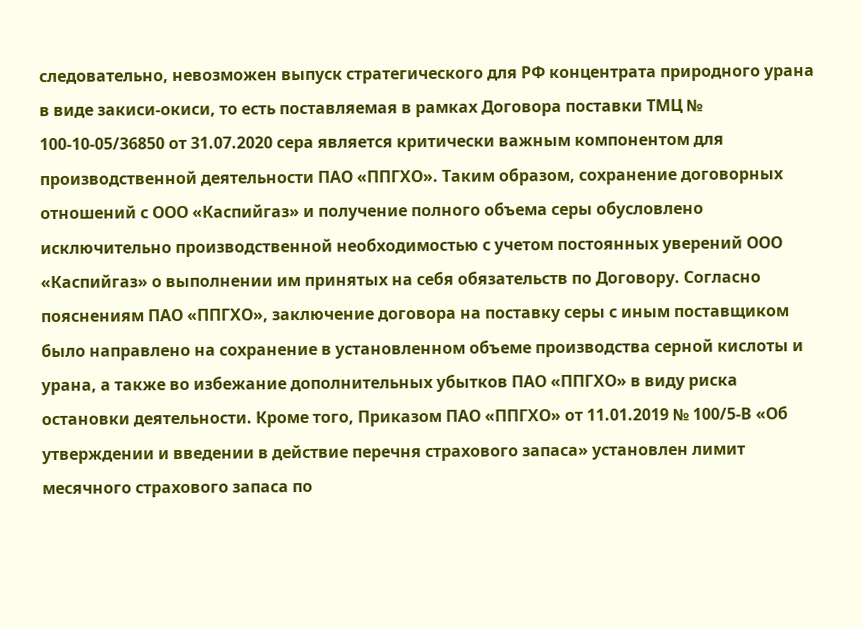следовательно, невозможен выпуск стратегического для РФ концентрата природного урана в виде закиси-окиси, то есть поставляемая в рамках Договора поставки ТМЦ № 100-10-05/36850 от 31.07.2020 сера является критически важным компонентом для производственной деятельности ПАО «ППГХО». Таким образом, сохранение договорных отношений с ООО «Каспийгаз» и получение полного объема серы обусловлено исключительно производственной необходимостью с учетом постоянных уверений ООО «Каспийгаз» о выполнении им принятых на себя обязательств по Договору. Согласно пояснениям ПАО «ППГХО», заключение договора на поставку серы с иным поставщиком было направлено на сохранение в установленном объеме производства серной кислоты и урана, а также во избежание дополнительных убытков ПАО «ППГХО» в виду риска остановки деятельности. Кроме того, Приказом ПАО «ППГХО» от 11.01.2019 № 100/5-В «Об утверждении и введении в действие перечня страхового запаса» установлен лимит месячного страхового запаса по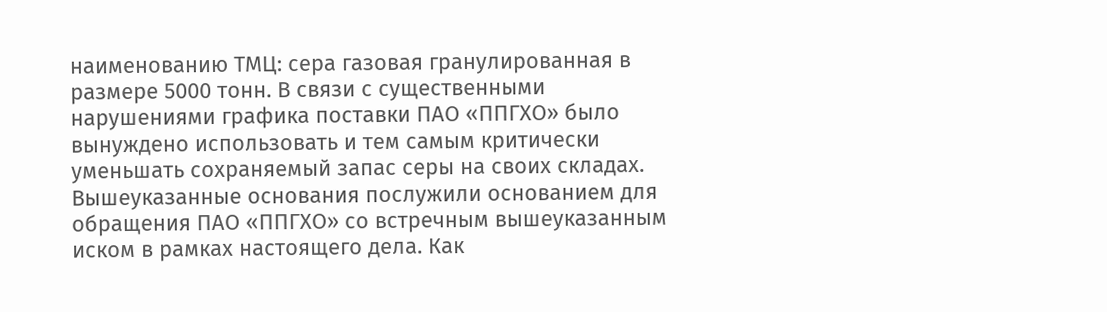наименованию ТМЦ: сера газовая гранулированная в размере 5000 тонн. В связи с существенными нарушениями графика поставки ПАО «ППГХО» было вынуждено использовать и тем самым критически уменьшать сохраняемый запас серы на своих складах. Вышеуказанные основания послужили основанием для обращения ПАО «ППГХО» со встречным вышеуказанным иском в рамках настоящего дела. Как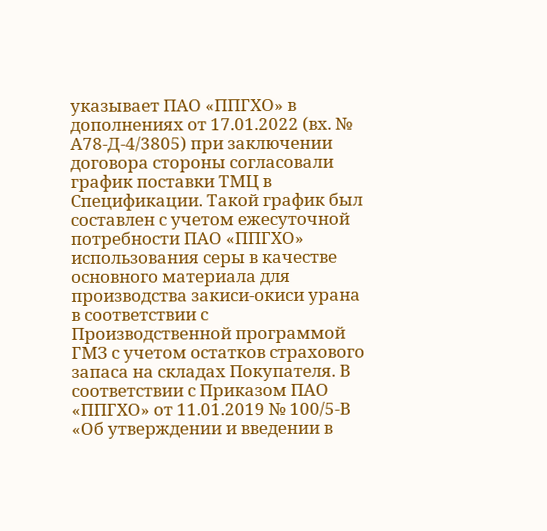указывает ПАО «ППГХО» в дополнениях от 17.01.2022 (вх. № А78-Д-4/3805) при заключении договора стороны согласовали график поставки ТМЦ в Спецификации. Такой график был составлен с учетом ежесуточной потребности ПАО «ППГХО» использования серы в качестве основного материала для производства закиси-окиси урана в соответствии с Производственной программой ГМЗ с учетом остатков страхового запаса на складах Покупателя. В соответствии с Приказом ПАО «ППГХО» от 11.01.2019 № 100/5-В «Об утверждении и введении в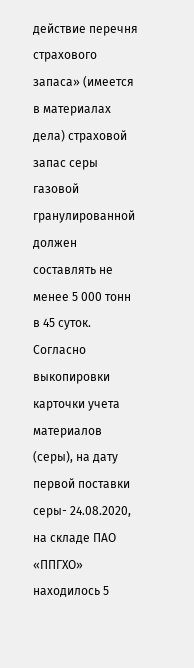действие перечня страхового запаса» (имеется в материалах дела) страховой запас серы газовой гранулированной должен составлять не менее 5 000 тонн в 45 суток. Согласно выкопировки карточки учета материалов (серы), на дату первой поставки серы- 24.08.2020, на складе ПАО «ППГХО» находилось 5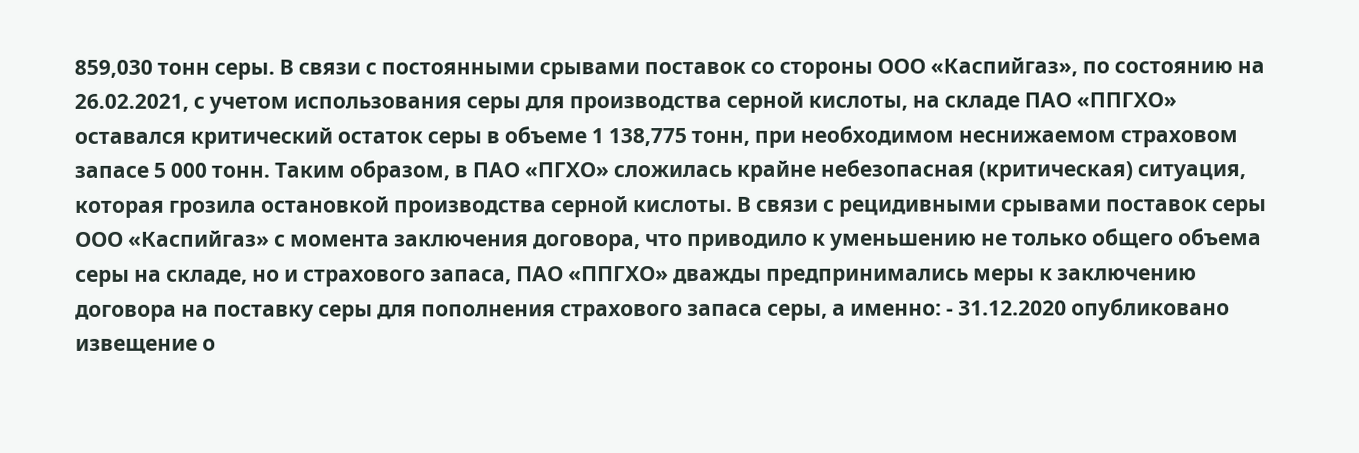859,030 тонн серы. В связи с постоянными срывами поставок со стороны ООО «Каспийгаз», по состоянию на 26.02.2021, с учетом использования серы для производства серной кислоты, на складе ПАО «ППГХО» оставался критический остаток серы в объеме 1 138,775 тонн, при необходимом неснижаемом страховом запасе 5 000 тонн. Таким образом, в ПАО «ПГХО» сложилась крайне небезопасная (критическая) ситуация, которая грозила остановкой производства серной кислоты. В связи с рецидивными срывами поставок серы ООО «Каспийгаз» с момента заключения договора, что приводило к уменьшению не только общего объема серы на складе, но и страхового запаса, ПАО «ППГХО» дважды предпринимались меры к заключению договора на поставку серы для пополнения страхового запаса серы, а именно: - 31.12.2020 опубликовано извещение о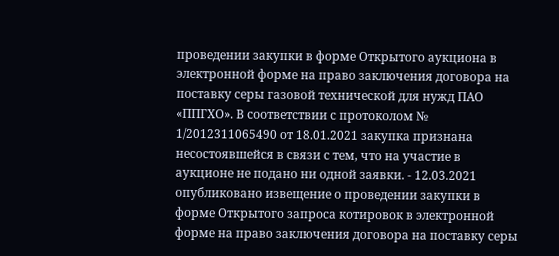проведении закупки в форме Открытого аукциона в электронной форме на право заключения договора на поставку серы газовой технической для нужд ПАО «ППГХО». В соответствии с протоколом № 1/2012311065490 от 18.01.2021 закупка признана несостоявшейся в связи с тем, что на участие в аукционе не подано ни одной заявки. - 12.03.2021 опубликовано извещение о проведении закупки в форме Открытого запроса котировок в электронной форме на право заключения договора на поставку серы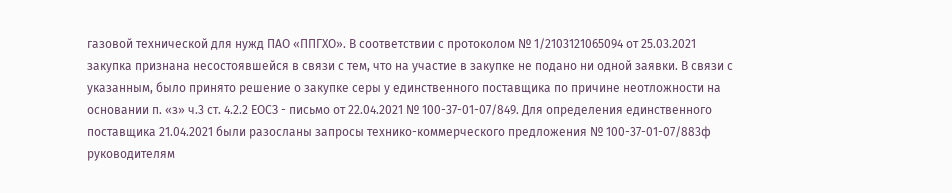газовой технической для нужд ПАО «ППГХО». В соответствии с протоколом № 1/2103121065094 от 25.03.2021 закупка признана несостоявшейся в связи с тем, что на участие в закупке не подано ни одной заявки. В связи с указанным, было принято решение о закупке серы у единственного поставщика по причине неотложности на основании п. «з» ч.3 ст. 4.2.2 ЕОСЗ - письмо от 22.04.2021 № 100-37-01-07/849. Для определения единственного поставщика 21.04.2021 были разосланы запросы технико-коммерческого предложения № 100-37-01-07/883ф руководителям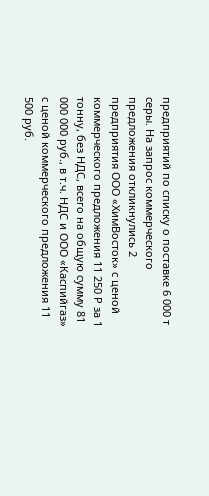предприятий по списку о поставке 6 000 т серы. На запрос коммерческого предложения откликнулись 2 предприятия ООО «ХимВосток» с ценой коммерческого предложения 11 250 Р за 1 тонну, без НДС, всего на общую сумму 81 000 000 руб., в т.ч. НДС и ООО «Каспийгаз» с ценой коммерческого предложения 11 500 руб.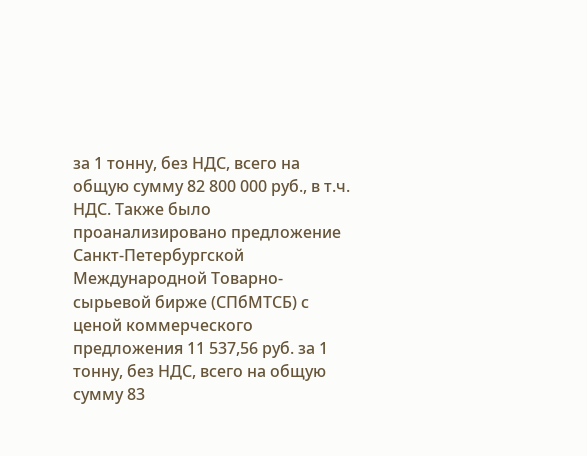за 1 тонну, без НДС, всего на общую сумму 82 800 000 руб., в т.ч. НДС. Также было проанализировано предложение Санкт-Петербургской Международной Товарно-сырьевой бирже (СПбМТСБ) с ценой коммерческого предложения 11 537,56 руб. за 1 тонну, без НДС, всего на общую сумму 83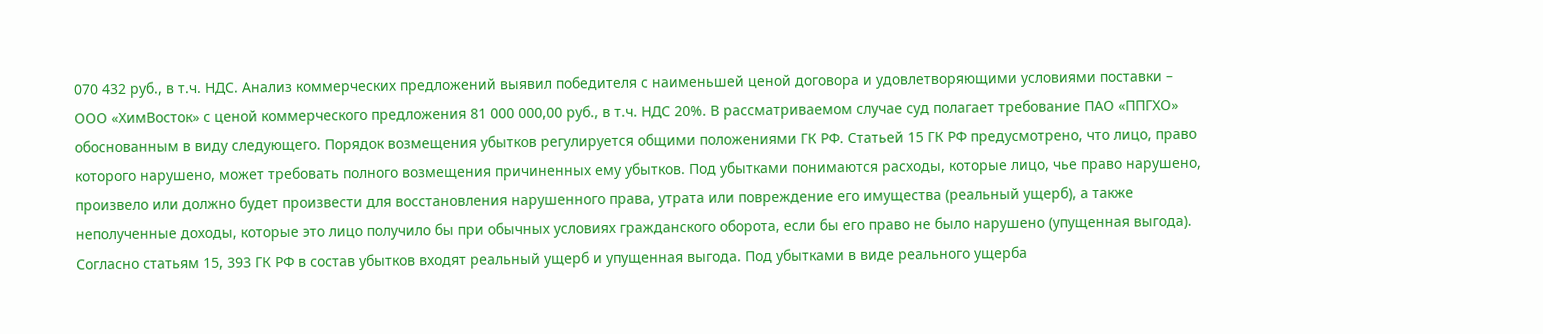070 432 руб., в т.ч. НДС. Анализ коммерческих предложений выявил победителя с наименьшей ценой договора и удовлетворяющими условиями поставки – ООО «ХимВосток» с ценой коммерческого предложения 81 000 000,00 руб., в т.ч. НДС 20%. В рассматриваемом случае суд полагает требование ПАО «ППГХО» обоснованным в виду следующего. Порядок возмещения убытков регулируется общими положениями ГК РФ. Статьей 15 ГК РФ предусмотрено, что лицо, право которого нарушено, может требовать полного возмещения причиненных ему убытков. Под убытками понимаются расходы, которые лицо, чье право нарушено, произвело или должно будет произвести для восстановления нарушенного права, утрата или повреждение его имущества (реальный ущерб), а также неполученные доходы, которые это лицо получило бы при обычных условиях гражданского оборота, если бы его право не было нарушено (упущенная выгода). Согласно статьям 15, 393 ГК РФ в состав убытков входят реальный ущерб и упущенная выгода. Под убытками в виде реального ущерба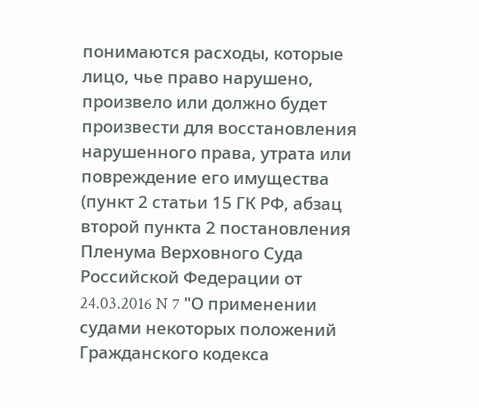понимаются расходы, которые лицо, чье право нарушено, произвело или должно будет произвести для восстановления нарушенного права, утрата или повреждение его имущества (пункт 2 статьи 15 ГК РФ, абзац второй пункта 2 постановления Пленума Верховного Суда Российской Федерации от 24.03.2016 N 7 "О применении судами некоторых положений Гражданского кодекса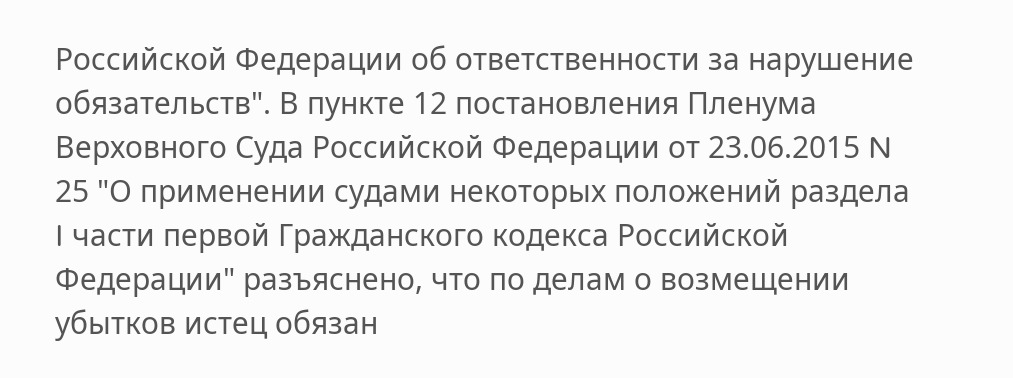Российской Федерации об ответственности за нарушение обязательств". В пункте 12 постановления Пленума Верховного Суда Российской Федерации от 23.06.2015 N 25 "О применении судами некоторых положений раздела I части первой Гражданского кодекса Российской Федерации" разъяснено, что по делам о возмещении убытков истец обязан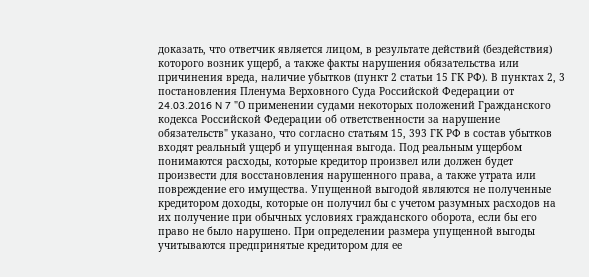доказать, что ответчик является лицом, в результате действий (бездействия) которого возник ущерб, а также факты нарушения обязательства или причинения вреда, наличие убытков (пункт 2 статьи 15 ГК РФ). В пунктах 2, 3 постановления Пленума Верховного Суда Российской Федерации от 24.03.2016 N 7 "О применении судами некоторых положений Гражданского кодекса Российской Федерации об ответственности за нарушение обязательств" указано, что согласно статьям 15, 393 ГК РФ в состав убытков входят реальный ущерб и упущенная выгода. Под реальным ущербом понимаются расходы, которые кредитор произвел или должен будет произвести для восстановления нарушенного права, а также утрата или повреждение его имущества. Упущенной выгодой являются не полученные кредитором доходы, которые он получил бы с учетом разумных расходов на их получение при обычных условиях гражданского оборота, если бы его право не было нарушено. При определении размера упущенной выгоды учитываются предпринятые кредитором для ее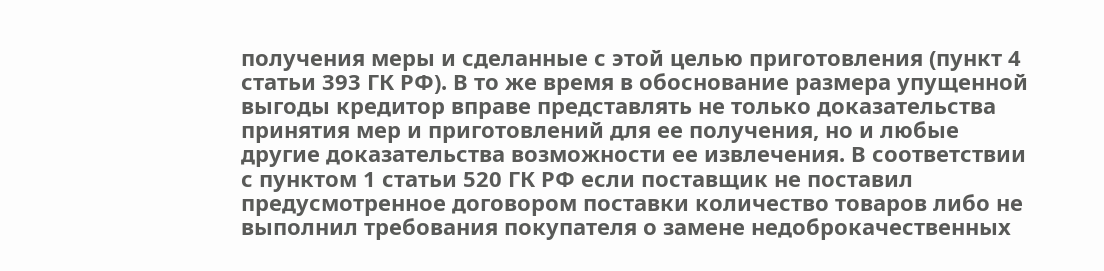получения меры и сделанные с этой целью приготовления (пункт 4 статьи 393 ГК РФ). В то же время в обоснование размера упущенной выгоды кредитор вправе представлять не только доказательства принятия мер и приготовлений для ее получения, но и любые другие доказательства возможности ее извлечения. В соответствии с пунктом 1 статьи 520 ГК РФ если поставщик не поставил предусмотренное договором поставки количество товаров либо не выполнил требования покупателя о замене недоброкачественных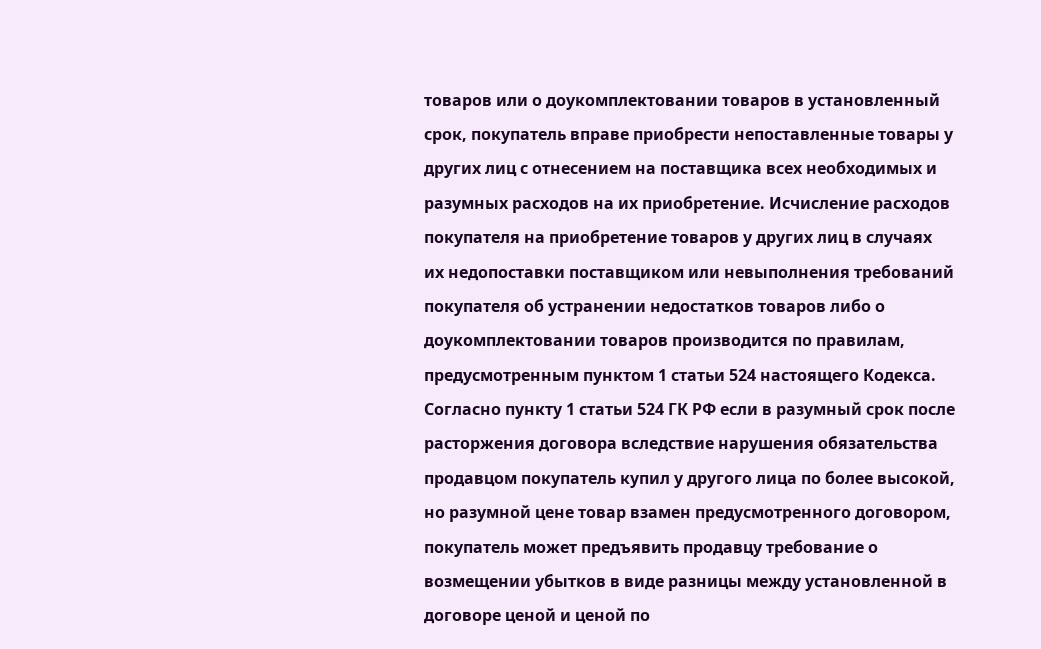товаров или о доукомплектовании товаров в установленный срок, покупатель вправе приобрести непоставленные товары у других лиц с отнесением на поставщика всех необходимых и разумных расходов на их приобретение. Исчисление расходов покупателя на приобретение товаров у других лиц в случаях их недопоставки поставщиком или невыполнения требований покупателя об устранении недостатков товаров либо о доукомплектовании товаров производится по правилам, предусмотренным пунктом 1 статьи 524 настоящего Кодекса. Согласно пункту 1 статьи 524 ГК РФ если в разумный срок после расторжения договора вследствие нарушения обязательства продавцом покупатель купил у другого лица по более высокой, но разумной цене товар взамен предусмотренного договором, покупатель может предъявить продавцу требование о возмещении убытков в виде разницы между установленной в договоре ценой и ценой по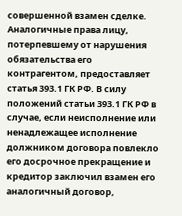совершенной взамен сделке. Аналогичные права лицу, потерпевшему от нарушения обязательства его контрагентом, предоставляет статья 393.1 ГК РФ. В силу положений статьи 393.1 ГК РФ в случае, если неисполнение или ненадлежащее исполнение должником договора повлекло его досрочное прекращение и кредитор заключил взамен его аналогичный договор,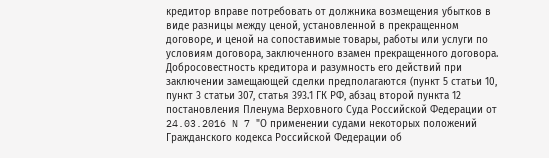кредитор вправе потребовать от должника возмещения убытков в виде разницы между ценой, установленной в прекращенном договоре, и ценой на сопоставимые товары, работы или услуги по условиям договора, заключенного взамен прекращенного договора. Добросовестность кредитора и разумность его действий при заключении замещающей сделки предполагаются (пункт 5 статьи 10, пункт 3 статьи 307, статья 393.1 ГК РФ, абзац второй пункта 12 постановления Пленума Верховного Суда Российской Федерации от 24.03.2016 N 7 "О применении судами некоторых положений Гражданского кодекса Российской Федерации об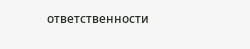ответственности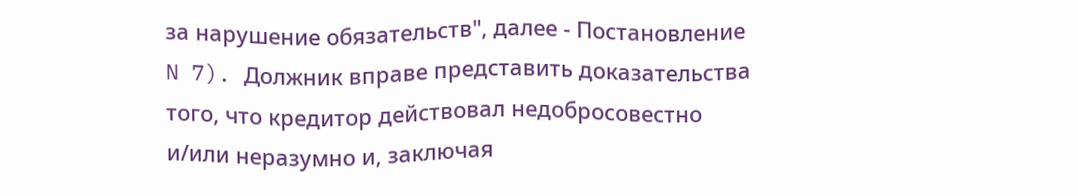за нарушение обязательств", далее - Постановление N 7). Должник вправе представить доказательства того, что кредитор действовал недобросовестно и/или неразумно и, заключая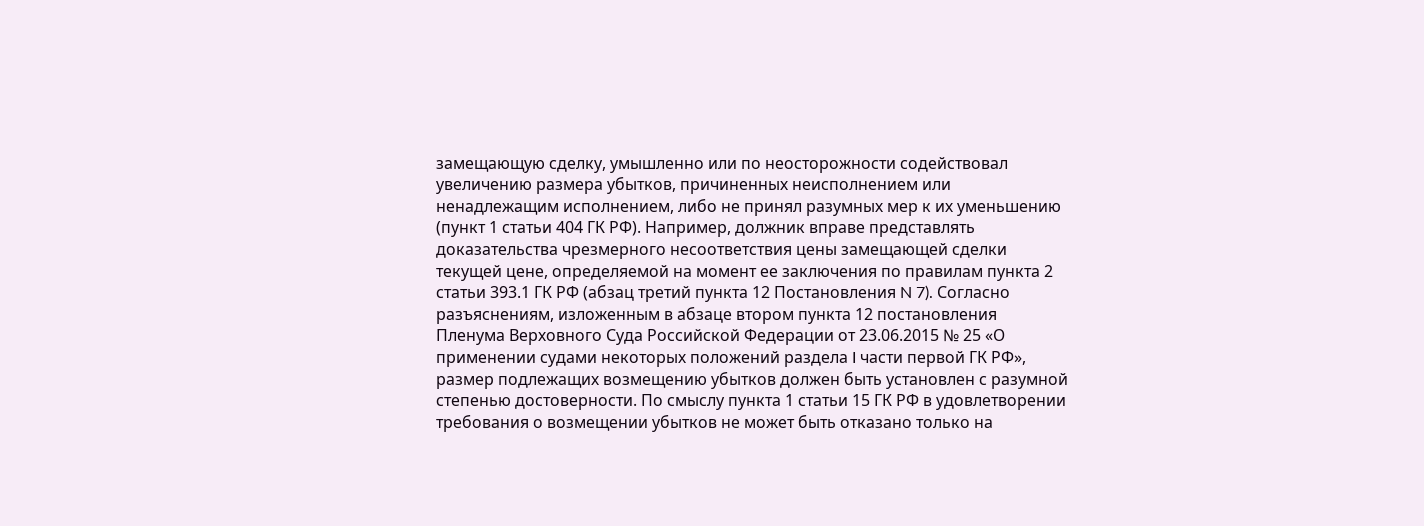замещающую сделку, умышленно или по неосторожности содействовал увеличению размера убытков, причиненных неисполнением или ненадлежащим исполнением, либо не принял разумных мер к их уменьшению (пункт 1 статьи 404 ГК РФ). Например, должник вправе представлять доказательства чрезмерного несоответствия цены замещающей сделки текущей цене, определяемой на момент ее заключения по правилам пункта 2 статьи 393.1 ГК РФ (абзац третий пункта 12 Постановления N 7). Согласно разъяснениям, изложенным в абзаце втором пункта 12 постановления Пленума Верховного Суда Российской Федерации от 23.06.2015 № 25 «О применении судами некоторых положений раздела I части первой ГК РФ», размер подлежащих возмещению убытков должен быть установлен с разумной степенью достоверности. По смыслу пункта 1 статьи 15 ГК РФ в удовлетворении требования о возмещении убытков не может быть отказано только на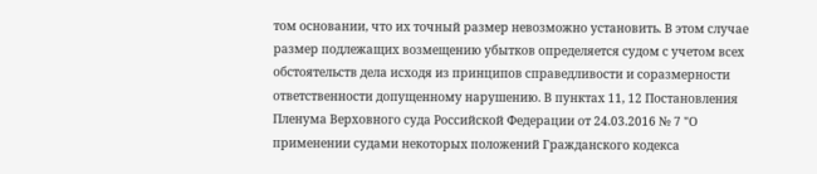том основании, что их точный размер невозможно установить. В этом случае размер подлежащих возмещению убытков определяется судом с учетом всех обстоятельств дела исходя из принципов справедливости и соразмерности ответственности допущенному нарушению. В пунктах 11, 12 Постановления Пленума Верховного суда Российской Федерации от 24.03.2016 № 7 "О применении судами некоторых положений Гражданского кодекса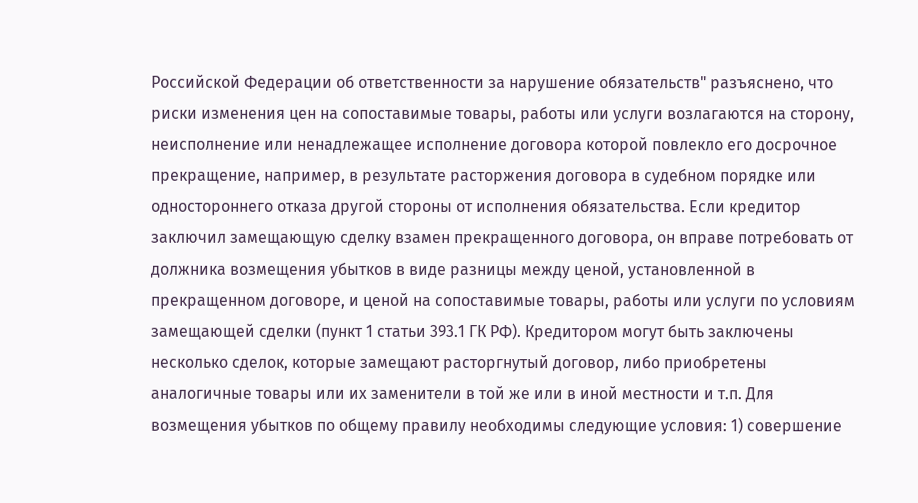Российской Федерации об ответственности за нарушение обязательств" разъяснено, что риски изменения цен на сопоставимые товары, работы или услуги возлагаются на сторону, неисполнение или ненадлежащее исполнение договора которой повлекло его досрочное прекращение, например, в результате расторжения договора в судебном порядке или одностороннего отказа другой стороны от исполнения обязательства. Если кредитор заключил замещающую сделку взамен прекращенного договора, он вправе потребовать от должника возмещения убытков в виде разницы между ценой, установленной в прекращенном договоре, и ценой на сопоставимые товары, работы или услуги по условиям замещающей сделки (пункт 1 статьи 393.1 ГК РФ). Кредитором могут быть заключены несколько сделок, которые замещают расторгнутый договор, либо приобретены аналогичные товары или их заменители в той же или в иной местности и т.п. Для возмещения убытков по общему правилу необходимы следующие условия: 1) совершение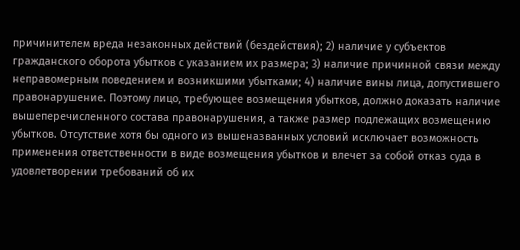причинителем вреда незаконных действий (бездействия); 2) наличие у субъектов гражданского оборота убытков с указанием их размера; 3) наличие причинной связи между неправомерным поведением и возникшими убытками; 4) наличие вины лица, допустившего правонарушение. Поэтому лицо, требующее возмещения убытков, должно доказать наличие вышеперечисленного состава правонарушения, а также размер подлежащих возмещению убытков. Отсутствие хотя бы одного из вышеназванных условий исключает возможность применения ответственности в виде возмещения убытков и влечет за собой отказ суда в удовлетворении требований об их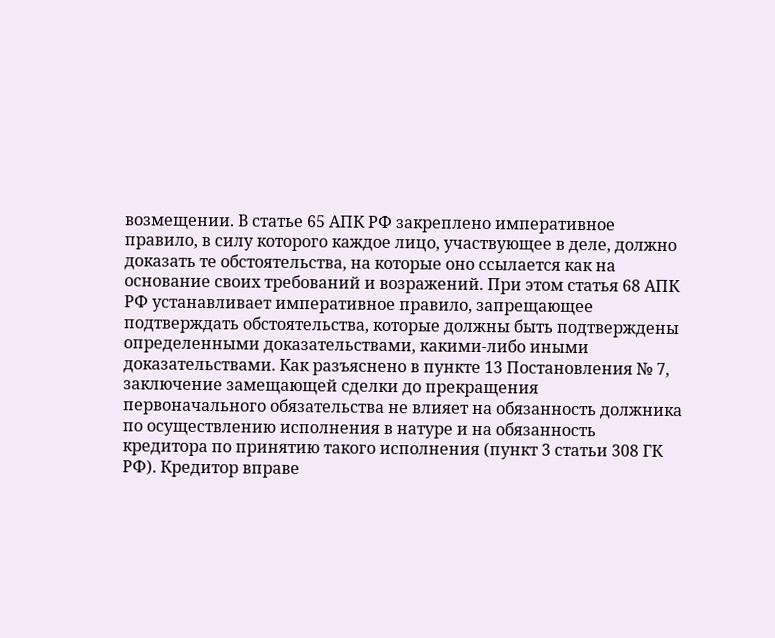возмещении. В статье 65 АПК РФ закреплено императивное правило, в силу которого каждое лицо, участвующее в деле, должно доказать те обстоятельства, на которые оно ссылается как на основание своих требований и возражений. При этом статья 68 АПК РФ устанавливает императивное правило, запрещающее подтверждать обстоятельства, которые должны быть подтверждены определенными доказательствами, какими-либо иными доказательствами. Как разъяснено в пункте 13 Постановления № 7, заключение замещающей сделки до прекращения первоначального обязательства не влияет на обязанность должника по осуществлению исполнения в натуре и на обязанность кредитора по принятию такого исполнения (пункт 3 статьи 308 ГК РФ). Кредитор вправе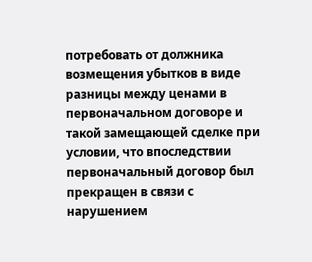потребовать от должника возмещения убытков в виде разницы между ценами в первоначальном договоре и такой замещающей сделке при условии, что впоследствии первоначальный договор был прекращен в связи с нарушением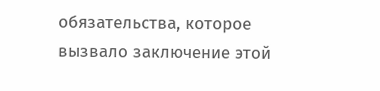обязательства, которое вызвало заключение этой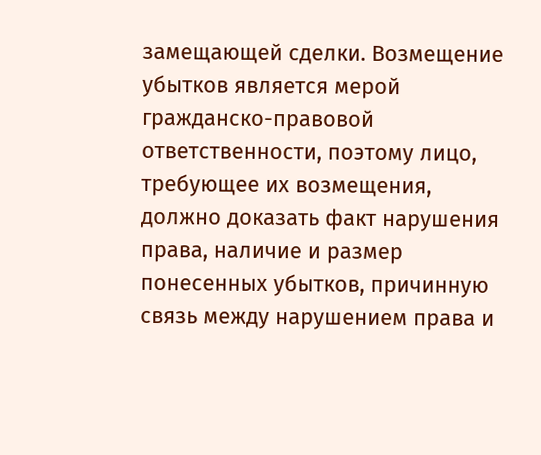замещающей сделки. Возмещение убытков является мерой гражданско-правовой ответственности, поэтому лицо, требующее их возмещения, должно доказать факт нарушения права, наличие и размер понесенных убытков, причинную связь между нарушением права и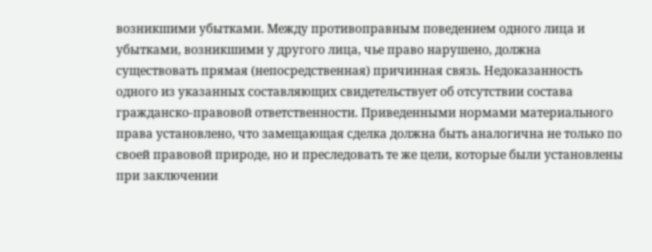возникшими убытками. Между противоправным поведением одного лица и убытками, возникшими у другого лица, чье право нарушено, должна существовать прямая (непосредственная) причинная связь. Недоказанность одного из указанных составляющих свидетельствует об отсутствии состава гражданско-правовой ответственности. Приведенными нормами материального права установлено, что замещающая сделка должна быть аналогична не только по своей правовой природе, но и преследовать те же цели, которые были установлены при заключении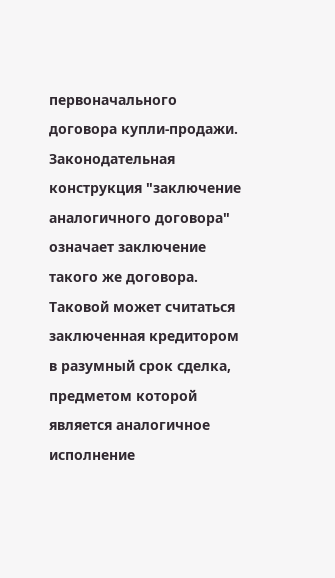первоначального договора купли-продажи. Законодательная конструкция "заключение аналогичного договора" означает заключение такого же договора. Таковой может считаться заключенная кредитором в разумный срок сделка, предметом которой является аналогичное исполнение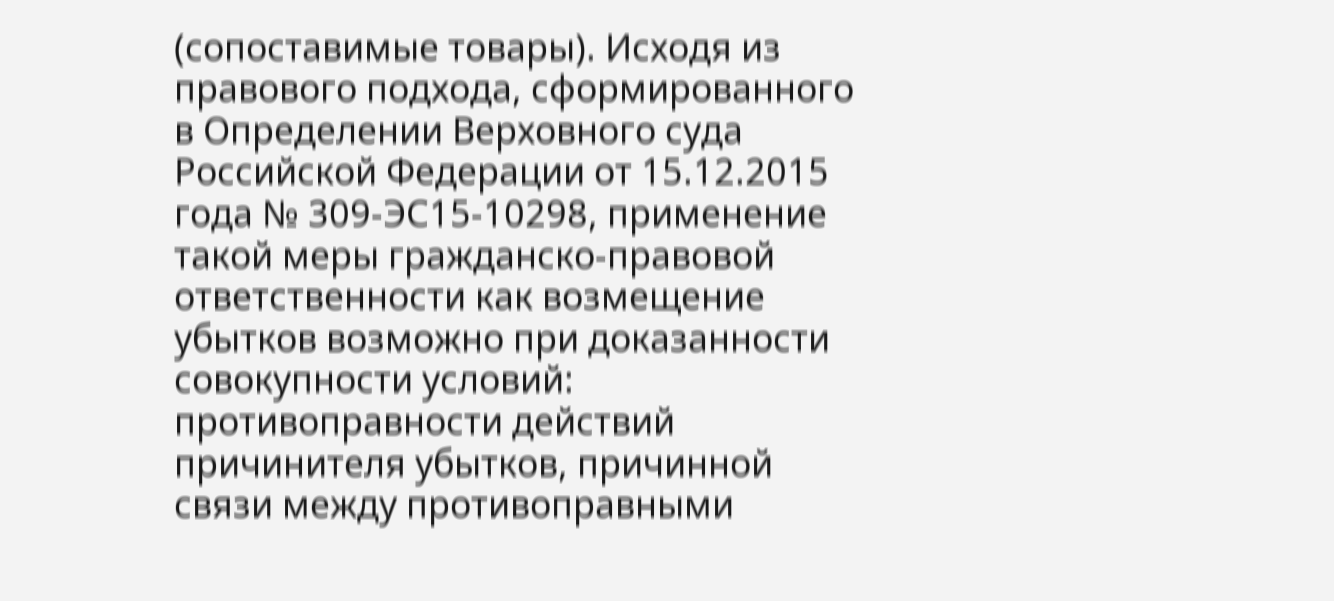(сопоставимые товары). Исходя из правового подхода, сформированного в Определении Верховного суда Российской Федерации от 15.12.2015 года № 309-ЭС15-10298, применение такой меры гражданско-правовой ответственности как возмещение убытков возможно при доказанности совокупности условий: противоправности действий причинителя убытков, причинной связи между противоправными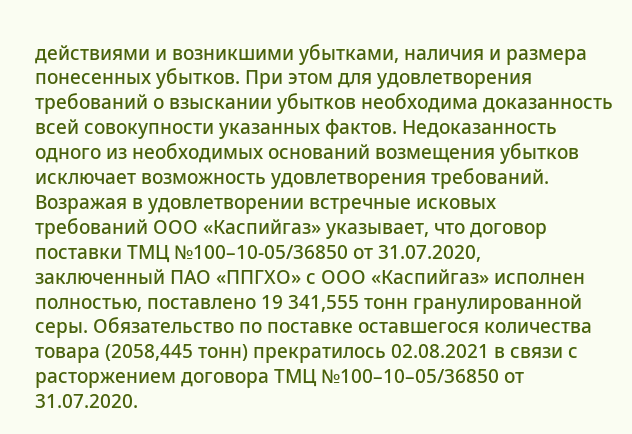действиями и возникшими убытками, наличия и размера понесенных убытков. При этом для удовлетворения требований о взыскании убытков необходима доказанность всей совокупности указанных фактов. Недоказанность одного из необходимых оснований возмещения убытков исключает возможность удовлетворения требований. Возражая в удовлетворении встречные исковых требований ООО «Каспийгаз» указывает, что договор поставки ТМЦ №100–10-05/36850 от 31.07.2020, заключенный ПАО «ППГХО» с ООО «Каспийгаз» исполнен полностью, поставлено 19 341,555 тонн гранулированной серы. Обязательство по поставке оставшегося количества товара (2058,445 тонн) прекратилось 02.08.2021 в связи с расторжением договора ТМЦ №100–10–05/36850 от 31.07.2020.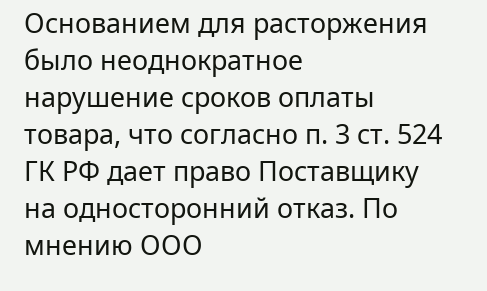Основанием для расторжения было неоднократное нарушение сроков оплаты товара, что согласно п. 3 ст. 524 ГК РФ дает право Поставщику на односторонний отказ. По мнению ООО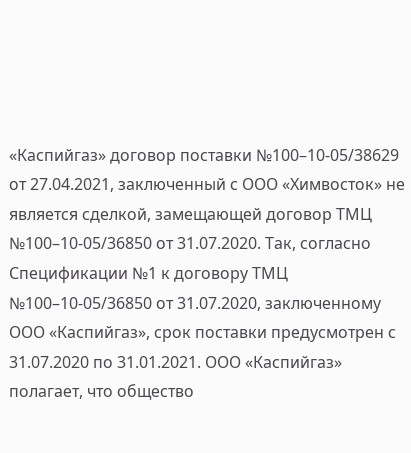«Каспийгаз» договор поставки №100–10-05/38629 от 27.04.2021, заключенный с ООО «Химвосток» не является сделкой, замещающей договор ТМЦ №100–10-05/36850 от 31.07.2020. Так, согласно Спецификации №1 к договору ТМЦ №100–10-05/36850 от 31.07.2020, заключенному ООО «Каспийгаз», срок поставки предусмотрен с 31.07.2020 по 31.01.2021. ООО «Каспийгаз» полагает, что общество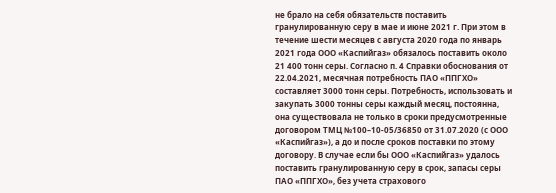не брало на себя обязательств поставить гранулированную серу в мае и июне 2021 г. При этом в течение шести месяцев с августа 2020 года по январь 2021 года ООО «Каспийгаз» обязалось поставить около 21 400 тонн серы. Согласно п. 4 Справки обоснования от 22.04.2021, месячная потребность ПАО «ППГХО» составляет 3000 тонн серы. Потребность, использовать и закупать 3000 тонны серы каждый месяц, постоянна, она существовала не только в сроки предусмотренные договором ТМЦ №100–10-05/36850 от 31.07.2020 (с ООО «Каспийгаз»), а до и после сроков поставки по этому договору. В случае если бы ООО «Каспийгаз» удалось поставить гранулированную серу в срок, запасы серы ПАО «ППГХО», без учета страхового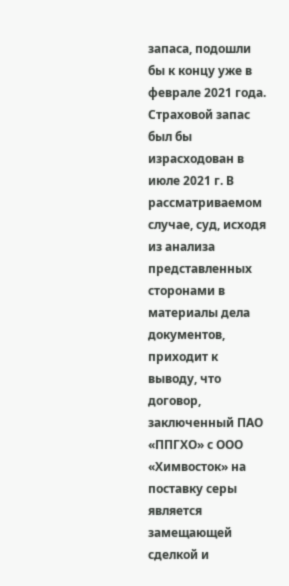запаса, подошли бы к концу уже в феврале 2021 года. Страховой запас был бы израсходован в июле 2021 г. В рассматриваемом случае, суд, исходя из анализа представленных сторонами в материалы дела документов, приходит к выводу, что договор, заключенный ПАО «ППГХО» с ООО «Химвосток» на поставку серы является замещающей сделкой и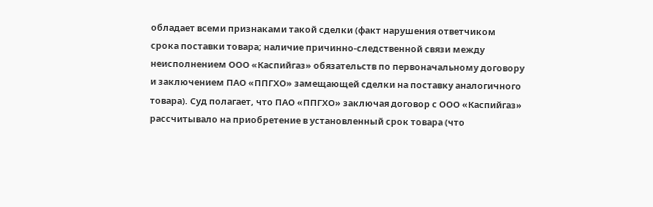обладает всеми признаками такой сделки (факт нарушения ответчиком срока поставки товара; наличие причинно-следственной связи между неисполнением ООО «Каспийгаз» обязательств по первоначальному договору и заключением ПАО «ППГХО» замещающей сделки на поставку аналогичного товара). Суд полагает, что ПАО «ППГХО» заключая договор с ООО «Каспийгаз» рассчитывало на приобретение в установленный срок товара (что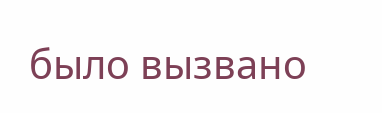было вызвано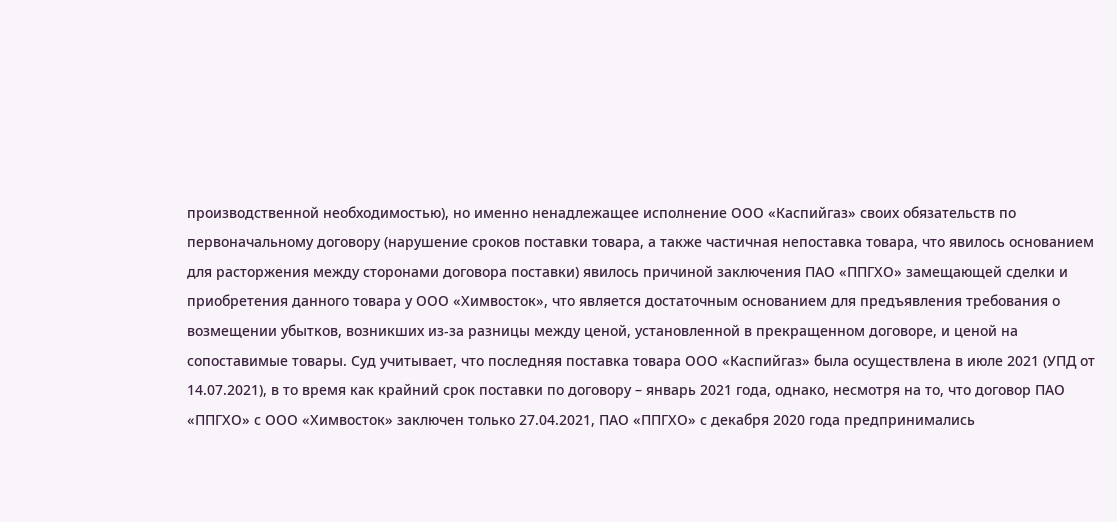производственной необходимостью), но именно ненадлежащее исполнение ООО «Каспийгаз» своих обязательств по первоначальному договору (нарушение сроков поставки товара, а также частичная непоставка товара, что явилось основанием для расторжения между сторонами договора поставки) явилось причиной заключения ПАО «ППГХО» замещающей сделки и приобретения данного товара у ООО «Химвосток», что является достаточным основанием для предъявления требования о возмещении убытков, возникших из-за разницы между ценой, установленной в прекращенном договоре, и ценой на сопоставимые товары. Суд учитывает, что последняя поставка товара ООО «Каспийгаз» была осуществлена в июле 2021 (УПД от 14.07.2021), в то время как крайний срок поставки по договору – январь 2021 года, однако, несмотря на то, что договор ПАО «ППГХО» с ООО «Химвосток» заключен только 27.04.2021, ПАО «ППГХО» с декабря 2020 года предпринимались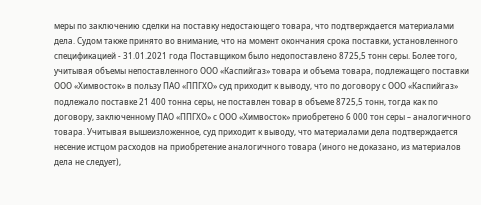меры по заключению сделки на поставку недостающего товара, что подтверждается материалами дела. Судом также принято во внимание, что на момент окончания срока поставки, установленного спецификацией - 31.01.2021 года Поставщиком было недопоставлено 8725,5 тонн серы. Более того, учитывая объемы непоставленного ООО «Каспийгаз» товара и объема товара, подлежащего поставки ООО «Химвосток» в пользу ПАО «ППГХО» суд приходит к выводу, что по договору с ООО «Каспийгаз» подлежало поставке 21 400 тонна серы, не поставлен товар в объеме 8725,5 тонн, тогда как по договору, заключенному ПАО «ППГХО» с ООО «Химвосток» приобретено 6 000 тон серы – аналогичного товара. Учитывая вышеизложенное, суд приходит к выводу, что материалами дела подтверждается несение истцом расходов на приобретение аналогичного товара (иного не доказано, из материалов дела не следует),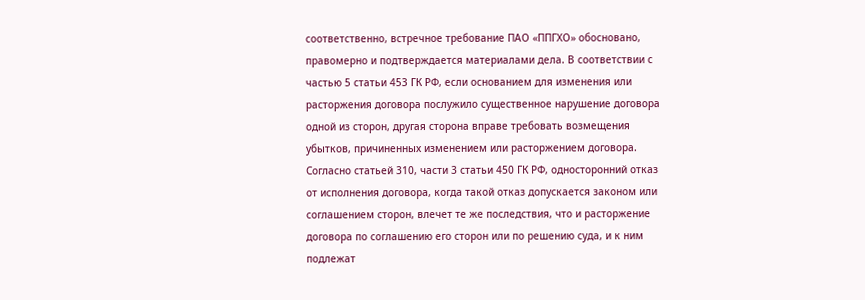соответственно, встречное требование ПАО «ППГХО» обосновано, правомерно и подтверждается материалами дела. В соответствии с частью 5 статьи 453 ГК РФ, если основанием для изменения или расторжения договора послужило существенное нарушение договора одной из сторон, другая сторона вправе требовать возмещения убытков, причиненных изменением или расторжением договора. Согласно статьей 310, части 3 статьи 450 ГК РФ, односторонний отказ от исполнения договора, когда такой отказ допускается законом или соглашением сторон, влечет те же последствия, что и расторжение договора по соглашению его сторон или по решению суда, и к ним подлежат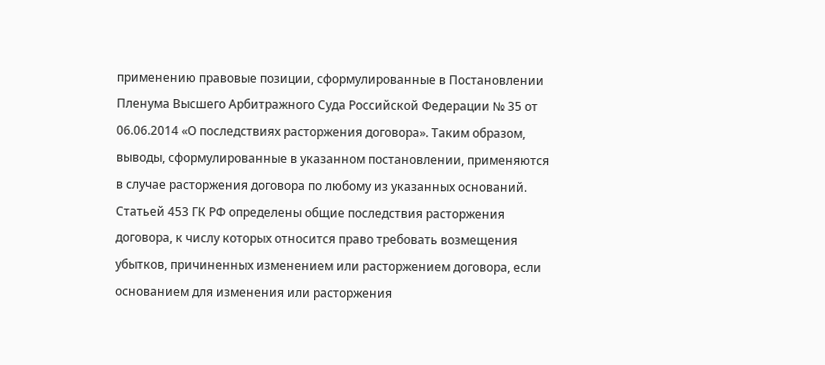применению правовые позиции, сформулированные в Постановлении Пленума Высшего Арбитражного Суда Российской Федерации № 35 от 06.06.2014 «О последствиях расторжения договора». Таким образом, выводы, сформулированные в указанном постановлении, применяются в случае расторжения договора по любому из указанных оснований. Статьей 453 ГК РФ определены общие последствия расторжения договора, к числу которых относится право требовать возмещения убытков, причиненных изменением или расторжением договора, если основанием для изменения или расторжения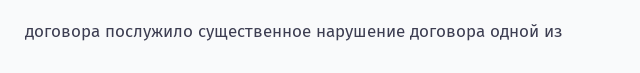договора послужило существенное нарушение договора одной из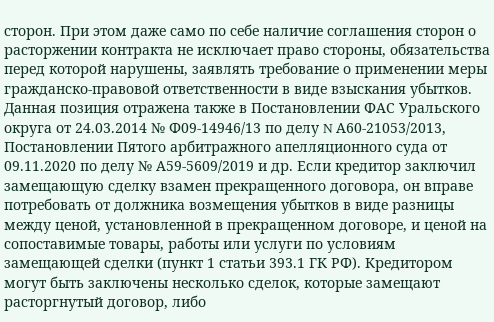сторон. При этом даже само по себе наличие соглашения сторон о расторжении контракта не исключает право стороны, обязательства перед которой нарушены, заявлять требование о применении меры гражданско-правовой ответственности в виде взыскания убытков. Данная позиция отражена также в Постановлении ФАС Уральского округа от 24.03.2014 № Ф09-14946/13 по делу N А60-21053/2013, Постановлении Пятого арбитражного апелляционного суда от 09.11.2020 по делу № А59-5609/2019 и др. Если кредитор заключил замещающую сделку взамен прекращенного договора, он вправе потребовать от должника возмещения убытков в виде разницы между ценой, установленной в прекращенном договоре, и ценой на сопоставимые товары, работы или услуги по условиям замещающей сделки (пункт 1 статьи 393.1 ГК РФ). Кредитором могут быть заключены несколько сделок, которые замещают расторгнутый договор, либо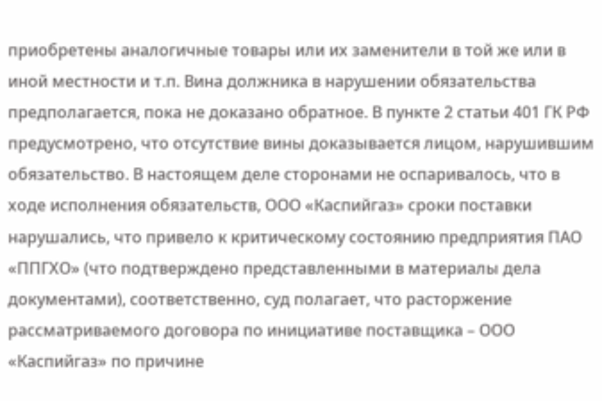приобретены аналогичные товары или их заменители в той же или в иной местности и т.п. Вина должника в нарушении обязательства предполагается, пока не доказано обратное. В пункте 2 статьи 401 ГК РФ предусмотрено, что отсутствие вины доказывается лицом, нарушившим обязательство. В настоящем деле сторонами не оспаривалось, что в ходе исполнения обязательств, ООО «Каспийгаз» сроки поставки нарушались, что привело к критическому состоянию предприятия ПАО «ППГХО» (что подтверждено представленными в материалы дела документами), соответственно, суд полагает, что расторжение рассматриваемого договора по инициативе поставщика – ООО «Каспийгаз» по причине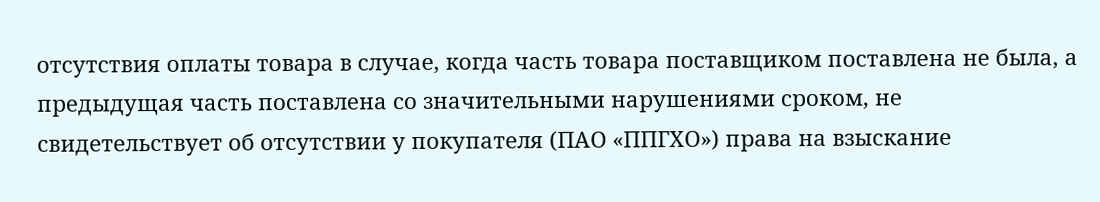отсутствия оплаты товара в случае, когда часть товара поставщиком поставлена не была, а предыдущая часть поставлена со значительными нарушениями сроком, не свидетельствует об отсутствии у покупателя (ПАО «ППГХО») права на взыскание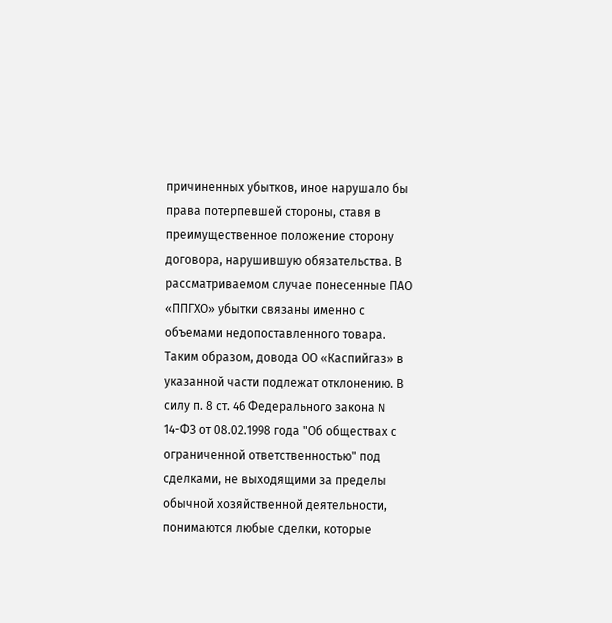причиненных убытков, иное нарушало бы права потерпевшей стороны, ставя в преимущественное положение сторону договора, нарушившую обязательства. В рассматриваемом случае понесенные ПАО «ППГХО» убытки связаны именно с объемами недопоставленного товара. Таким образом, довода ОО «Каспийгаз» в указанной части подлежат отклонению. В силу п. 8 ст. 46 Федерального закона N 14-ФЗ от 08.02.1998 года "Об обществах с ограниченной ответственностью" под сделками, не выходящими за пределы обычной хозяйственной деятельности, понимаются любые сделки, которые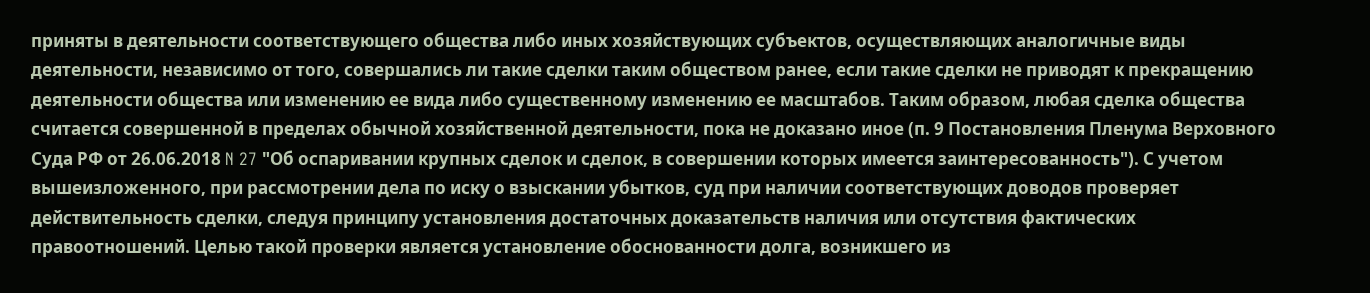приняты в деятельности соответствующего общества либо иных хозяйствующих субъектов, осуществляющих аналогичные виды деятельности, независимо от того, совершались ли такие сделки таким обществом ранее, если такие сделки не приводят к прекращению деятельности общества или изменению ее вида либо существенному изменению ее масштабов. Таким образом, любая сделка общества считается совершенной в пределах обычной хозяйственной деятельности, пока не доказано иное (п. 9 Постановления Пленума Верховного Суда РФ от 26.06.2018 N 27 "Об оспаривании крупных сделок и сделок, в совершении которых имеется заинтересованность"). С учетом вышеизложенного, при рассмотрении дела по иску о взыскании убытков, суд при наличии соответствующих доводов проверяет действительность сделки, следуя принципу установления достаточных доказательств наличия или отсутствия фактических правоотношений. Целью такой проверки является установление обоснованности долга, возникшего из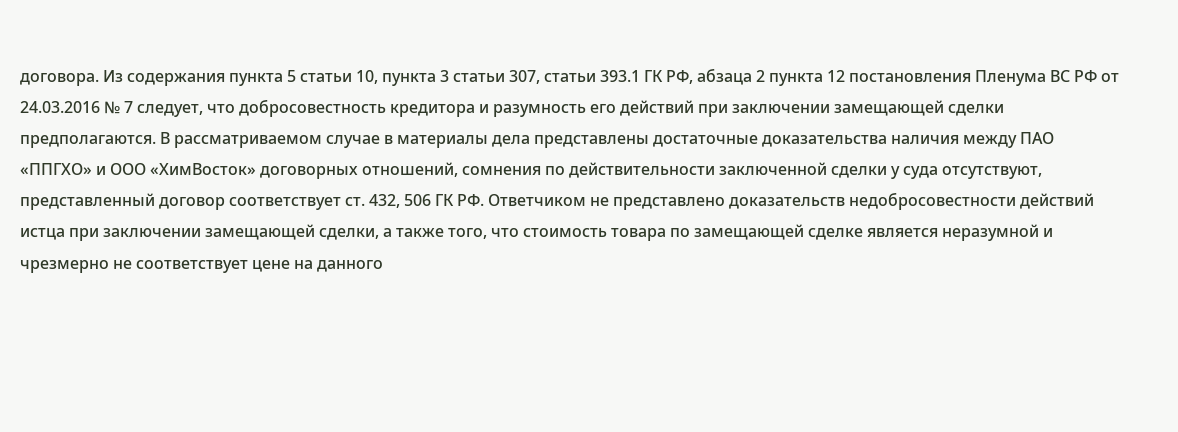договора. Из содержания пункта 5 статьи 10, пункта 3 статьи 307, статьи 393.1 ГК РФ, абзаца 2 пункта 12 постановления Пленума ВС РФ от 24.03.2016 № 7 следует, что добросовестность кредитора и разумность его действий при заключении замещающей сделки предполагаются. В рассматриваемом случае в материалы дела представлены достаточные доказательства наличия между ПАО «ППГХО» и ООО «ХимВосток» договорных отношений, сомнения по действительности заключенной сделки у суда отсутствуют, представленный договор соответствует ст. 432, 506 ГК РФ. Ответчиком не представлено доказательств недобросовестности действий истца при заключении замещающей сделки, а также того, что стоимость товара по замещающей сделке является неразумной и чрезмерно не соответствует цене на данного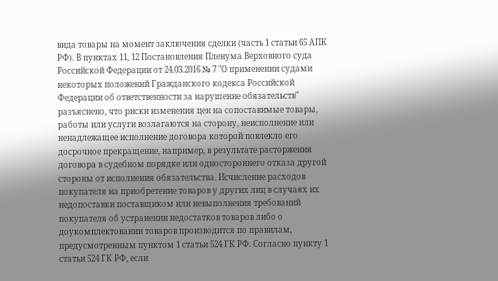вида товары на момент заключения сделки (часть 1 статьи 65 АПК РФ). В пунктах 11, 12 Постановления Пленума Верховного суда Российской Федерации от 24.03.2016 № 7 "О применении судами некоторых положений Гражданского кодекса Российской Федерации об ответственности за нарушение обязательств" разъяснено, что риски изменения цен на сопоставимые товары, работы или услуги возлагаются на сторону, неисполнение или ненадлежащее исполнение договора которой повлекло его досрочное прекращение, например, в результате расторжения договора в судебном порядке или одностороннего отказа другой стороны от исполнения обязательства. Исчисление расходов покупателя на приобретение товаров у других лиц в случаях их недопоставки поставщиком или невыполнения требований покупателя об устранении недостатков товаров либо о доукомплектовании товаров производится по правилам, предусмотренным пунктом 1 статьи 524 ГК РФ. Согласно пункту 1 статьи 524 ГК РФ, если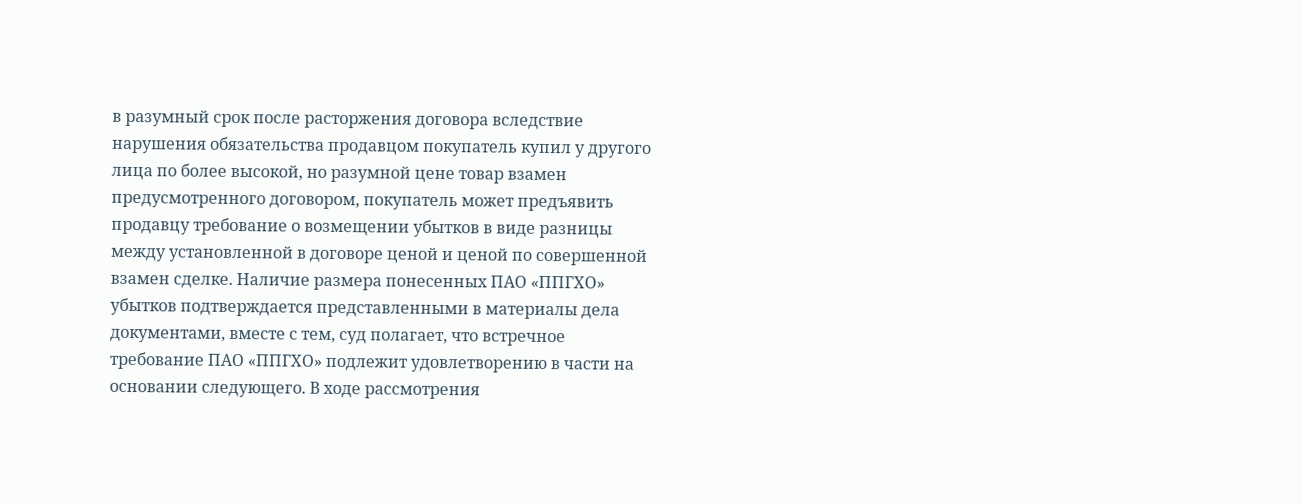в разумный срок после расторжения договора вследствие нарушения обязательства продавцом покупатель купил у другого лица по более высокой, но разумной цене товар взамен предусмотренного договором, покупатель может предъявить продавцу требование о возмещении убытков в виде разницы между установленной в договоре ценой и ценой по совершенной взамен сделке. Наличие размера понесенных ПАО «ППГХО» убытков подтверждается представленными в материалы дела документами, вместе с тем, суд полагает, что встречное требование ПАО «ППГХО» подлежит удовлетворению в части на основании следующего. В ходе рассмотрения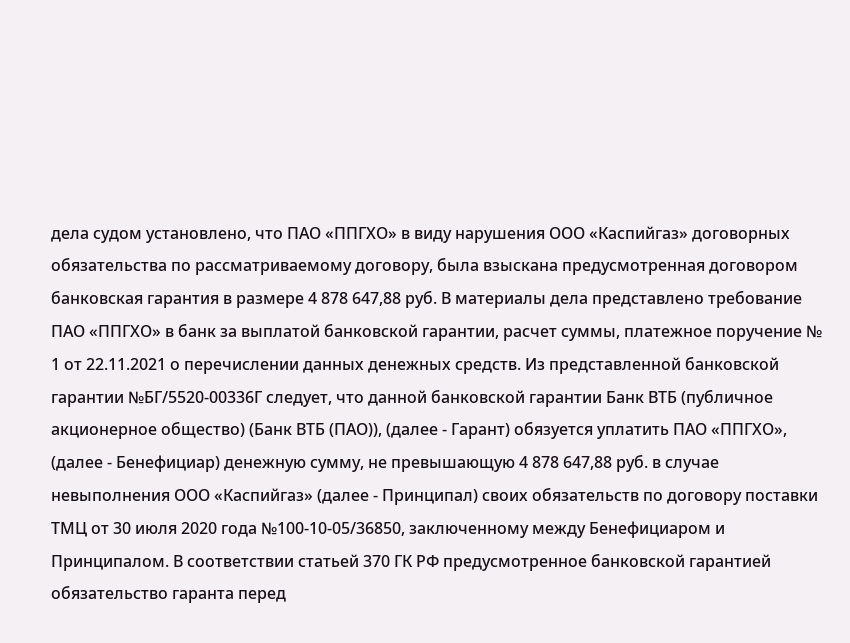дела судом установлено, что ПАО «ППГХО» в виду нарушения ООО «Каспийгаз» договорных обязательства по рассматриваемому договору, была взыскана предусмотренная договором банковская гарантия в размере 4 878 647,88 руб. В материалы дела представлено требование ПАО «ППГХО» в банк за выплатой банковской гарантии, расчет суммы, платежное поручение № 1 от 22.11.2021 о перечислении данных денежных средств. Из представленной банковской гарантии №БГ/5520-00336Г следует, что данной банковской гарантии Банк ВТБ (публичное акционерное общество) (Банк ВТБ (ПАО)), (далее - Гарант) обязуется уплатить ПАО «ППГХО», (далее - Бенефициар) денежную сумму, не превышающую 4 878 647,88 руб. в случае невыполнения ООО «Каспийгаз» (далее - Принципал) своих обязательств по договору поставки ТМЦ от 30 июля 2020 года №100-10-05/36850, заключенному между Бенефициаром и Принципалом. В соответствии статьей 370 ГК РФ предусмотренное банковской гарантией обязательство гаранта перед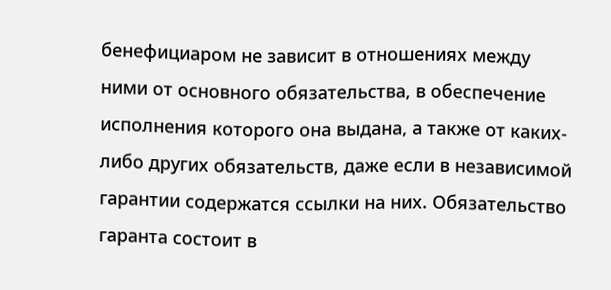бенефициаром не зависит в отношениях между ними от основного обязательства, в обеспечение исполнения которого она выдана, а также от каких-либо других обязательств, даже если в независимой гарантии содержатся ссылки на них. Обязательство гаранта состоит в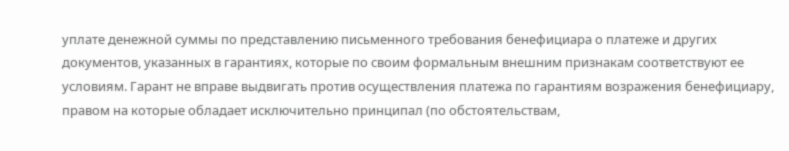уплате денежной суммы по представлению письменного требования бенефициара о платеже и других документов, указанных в гарантиях, которые по своим формальным внешним признакам соответствуют ее условиям. Гарант не вправе выдвигать против осуществления платежа по гарантиям возражения бенефициару, правом на которые обладает исключительно принципал (по обстоятельствам,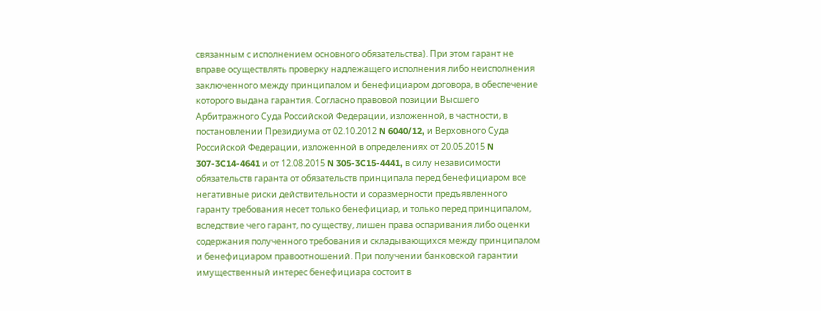связанным с исполнением основного обязательства). При этом гарант не вправе осуществлять проверку надлежащего исполнения либо неисполнения заключенного между принципалом и бенефициаром договора, в обеспечение которого выдана гарантия. Согласно правовой позиции Высшего Арбитражного Суда Российской Федерации, изложенной, в частности, в постановлении Президиума от 02.10.2012 N 6040/12, и Верховного Суда Российской Федерации, изложенной в определениях от 20.05.2015 N 307-3C14-4641 и от 12.08.2015 N 305-3C15-4441, в силу независимости обязательств гаранта от обязательств принципала перед бенефициаром все негативные риски действительности и соразмерности предъявленного гаранту требования несет только бенефициар, и только перед принципалом, вследствие чего гарант, по существу, лишен права оспаривания либо оценки содержания полученного требования и складывающихся между принципалом и бенефициаром правоотношений. При получении банковской гарантии имущественный интерес бенефициара состоит в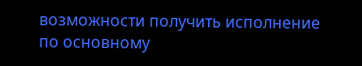возможности получить исполнение по основному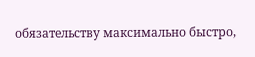обязательству максимально быстро,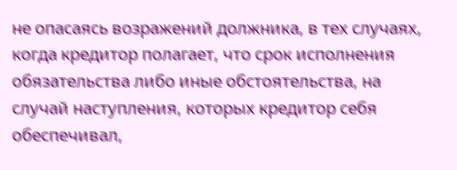не опасаясь возражений должника, в тех случаях, когда кредитор полагает, что срок исполнения обязательства либо иные обстоятельства, на случай наступления, которых кредитор себя обеспечивал,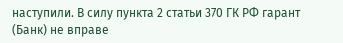наступили. В силу пункта 2 статьи 370 ГК РФ гарант (Банк) не вправе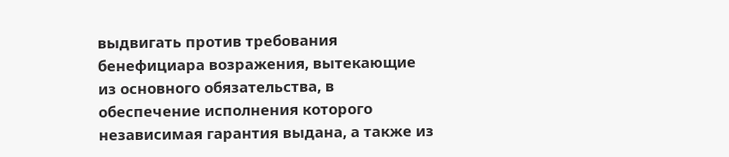выдвигать против требования бенефициара возражения, вытекающие из основного обязательства, в обеспечение исполнения которого независимая гарантия выдана, а также из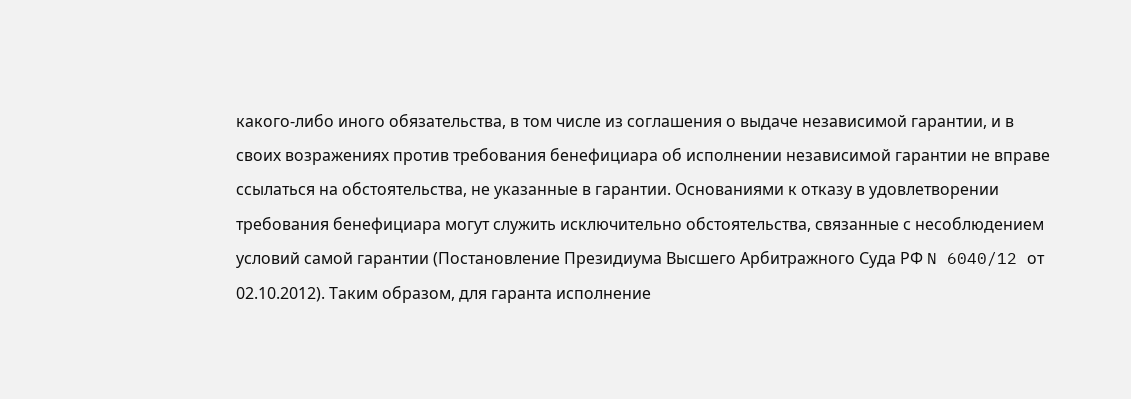какого-либо иного обязательства, в том числе из соглашения о выдаче независимой гарантии, и в своих возражениях против требования бенефициара об исполнении независимой гарантии не вправе ссылаться на обстоятельства, не указанные в гарантии. Основаниями к отказу в удовлетворении требования бенефициара могут служить исключительно обстоятельства, связанные с несоблюдением условий самой гарантии (Постановление Президиума Высшего Арбитражного Суда РФ N 6040/12 от 02.10.2012). Таким образом, для гаранта исполнение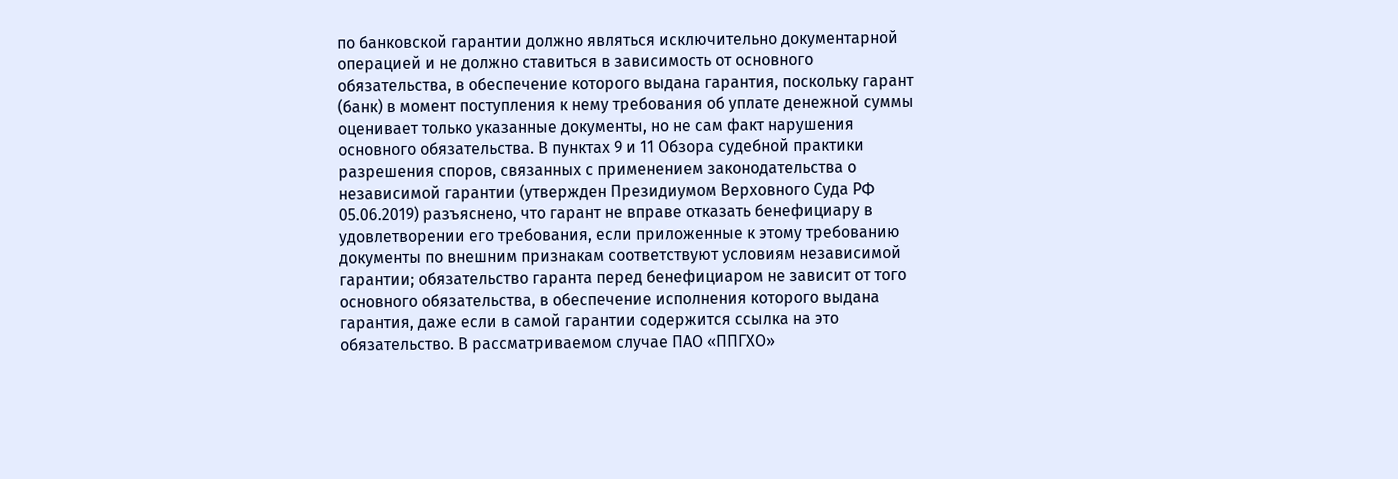по банковской гарантии должно являться исключительно документарной операцией и не должно ставиться в зависимость от основного обязательства, в обеспечение которого выдана гарантия, поскольку гарант (банк) в момент поступления к нему требования об уплате денежной суммы оценивает только указанные документы, но не сам факт нарушения основного обязательства. В пунктах 9 и 11 Обзора судебной практики разрешения споров, связанных с применением законодательства о независимой гарантии (утвержден Президиумом Верховного Суда РФ 05.06.2019) разъяснено, что гарант не вправе отказать бенефициару в удовлетворении его требования, если приложенные к этому требованию документы по внешним признакам соответствуют условиям независимой гарантии; обязательство гаранта перед бенефициаром не зависит от того основного обязательства, в обеспечение исполнения которого выдана гарантия, даже если в самой гарантии содержится ссылка на это обязательство. В рассматриваемом случае ПАО «ППГХО»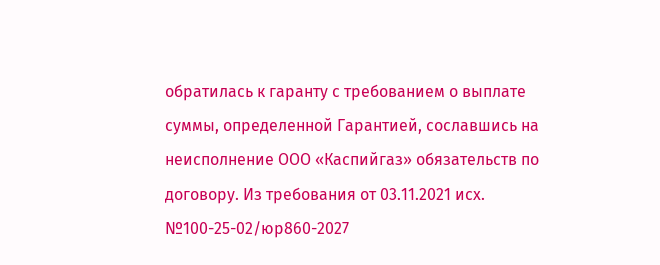обратилась к гаранту с требованием о выплате суммы, определенной Гарантией, сославшись на неисполнение ООО «Каспийгаз» обязательств по договору. Из требования от 03.11.2021 исх. №100-25-02/юр860-2027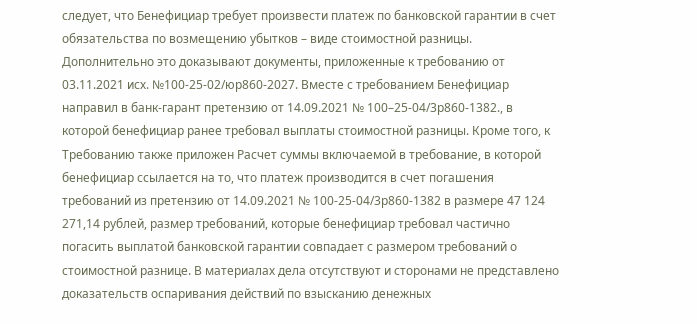следует, что Бенефициар требует произвести платеж по банковской гарантии в счет обязательства по возмещению убытков – виде стоимостной разницы. Дополнительно это доказывают документы, приложенные к требованию от 03.11.2021 исх. №100-25-02/юр860-2027. Вместе с требованием Бенефициар направил в банк-гарант претензию от 14.09.2021 № 100–25-04/3р860-1382., в которой бенефициар ранее требовал выплаты стоимостной разницы. Кроме того, к Требованию также приложен Расчет суммы включаемой в требование, в которой бенефициар ссылается на то, что платеж производится в счет погашения требований из претензию от 14.09.2021 № 100-25-04/3р860-1382 в размере 47 124 271,14 рублей, размер требований, которые бенефициар требовал частично погасить выплатой банковской гарантии совпадает с размером требований о стоимостной разнице. В материалах дела отсутствуют и сторонами не представлено доказательств оспаривания действий по взысканию денежных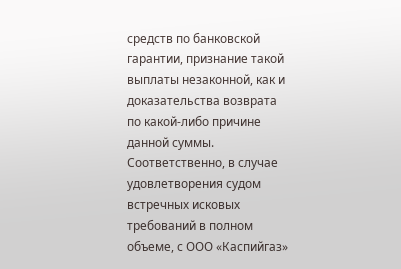средств по банковской гарантии, признание такой выплаты незаконной, как и доказательства возврата по какой-либо причине данной суммы. Соответственно, в случае удовлетворения судом встречных исковых требований в полном объеме, с ООО «Каспийгаз»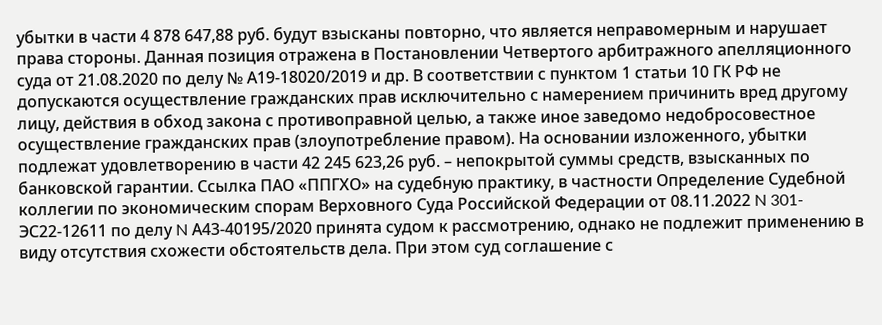убытки в части 4 878 647,88 руб. будут взысканы повторно, что является неправомерным и нарушает права стороны. Данная позиция отражена в Постановлении Четвертого арбитражного апелляционного суда от 21.08.2020 по делу № А19-18020/2019 и др. В соответствии с пунктом 1 статьи 10 ГК РФ не допускаются осуществление гражданских прав исключительно с намерением причинить вред другому лицу, действия в обход закона с противоправной целью, а также иное заведомо недобросовестное осуществление гражданских прав (злоупотребление правом). На основании изложенного, убытки подлежат удовлетворению в части 42 245 623,26 руб. – непокрытой суммы средств, взысканных по банковской гарантии. Ссылка ПАО «ППГХО» на судебную практику, в частности Определение Судебной коллегии по экономическим спорам Верховного Суда Российской Федерации от 08.11.2022 N 301-ЭС22-12611 по делу N А43-40195/2020 принята судом к рассмотрению, однако не подлежит применению в виду отсутствия схожести обстоятельств дела. При этом суд соглашение с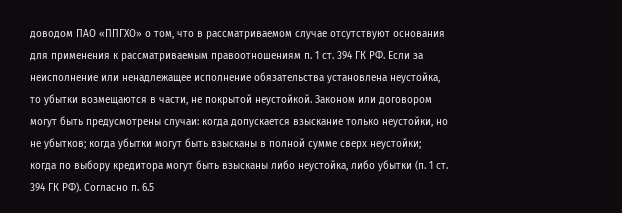доводом ПАО «ППГХО» о том, что в рассматриваемом случае отсутствуют основания для применения к рассматриваемым правоотношениям п. 1 ст. 394 ГК РФ. Если за неисполнение или ненадлежащее исполнение обязательства установлена неустойка, то убытки возмещаются в части, не покрытой неустойкой. Законом или договором могут быть предусмотрены случаи: когда допускается взыскание только неустойки, но не убытков; когда убытки могут быть взысканы в полной сумме сверх неустойки; когда по выбору кредитора могут быть взысканы либо неустойка, либо убытки (п. 1 ст. 394 ГК РФ). Согласно п. 6.5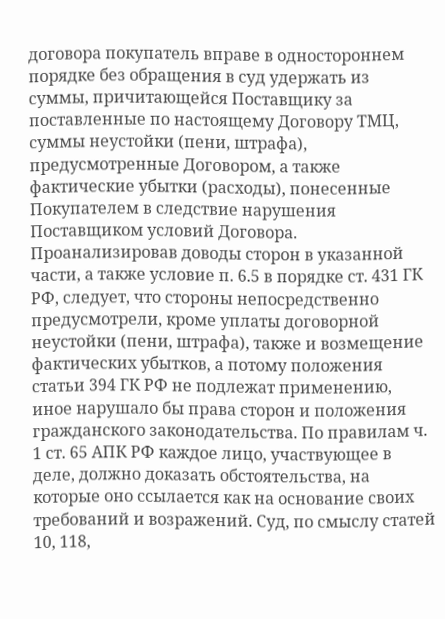договора покупатель вправе в одностороннем порядке без обращения в суд удержать из суммы, причитающейся Поставщику за поставленные по настоящему Договору ТМЦ, суммы неустойки (пени, штрафа), предусмотренные Договором, а также фактические убытки (расходы), понесенные Покупателем в следствие нарушения Поставщиком условий Договора. Проанализировав доводы сторон в указанной части, а также условие п. 6.5 в порядке ст. 431 ГК РФ, следует, что стороны непосредственно предусмотрели, кроме уплаты договорной неустойки (пени, штрафа), также и возмещение фактических убытков, а потому положения статьи 394 ГК РФ не подлежат применению, иное нарушало бы права сторон и положения гражданского законодательства. По правилам ч. 1 ст. 65 АПК РФ каждое лицо, участвующее в деле, должно доказать обстоятельства, на которые оно ссылается как на основание своих требований и возражений. Суд, по смыслу статей 10, 118,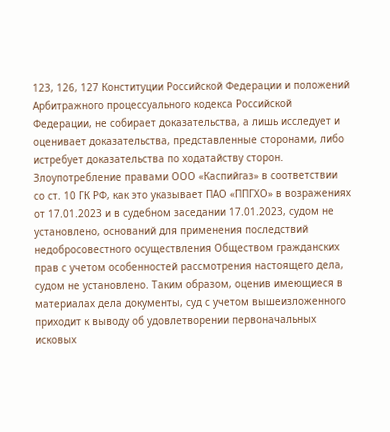123, 126, 127 Конституции Российской Федерации и положений Арбитражного процессуального кодекса Российской Федерации, не собирает доказательства, а лишь исследует и оценивает доказательства, представленные сторонами, либо истребует доказательства по ходатайству сторон. Злоупотребление правами ООО «Каспийгаз» в соответствии со ст. 10 ГК РФ, как это указывает ПАО «ППГХО» в возражениях от 17.01.2023 и в судебном заседании 17.01.2023, судом не установлено, оснований для применения последствий недобросовестного осуществления Обществом гражданских прав с учетом особенностей рассмотрения настоящего дела, судом не установлено. Таким образом, оценив имеющиеся в материалах дела документы, суд с учетом вышеизложенного приходит к выводу об удовлетворении первоначальных исковых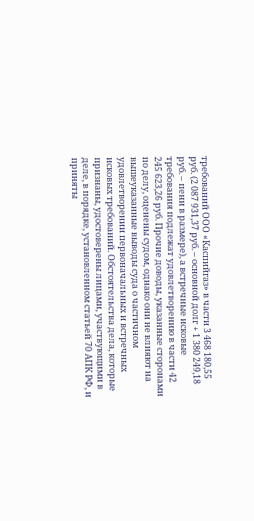требований ООО «Каспийгаз» в части 3 468 180,55 руб. (2 087 931,37 руб. – основной долг + 1 380 249,18 руб. – пени в размере), а встречные исковые требования подлежат удовлетворению в части 42 245 623,26 руб. Прочие доводы, указанные сторонами по делу, оценены судом, однако они не влияют на вышеуказанные выводы суда о частичном удовлетворении первоначальных и встречных исковых требований. Обстоятельства дела, которые признаны, удостоверены лицами, участвующими в деле, в порядке, установленном статьей 70 АПК РФ, и приняты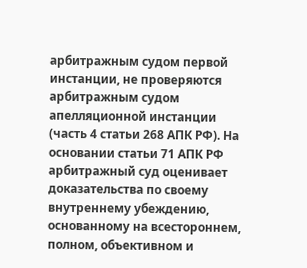арбитражным судом первой инстанции, не проверяются арбитражным судом апелляционной инстанции (часть 4 статьи 268 АПК РФ). На основании статьи 71 АПК РФ арбитражный суд оценивает доказательства по своему внутреннему убеждению, основанному на всестороннем, полном, объективном и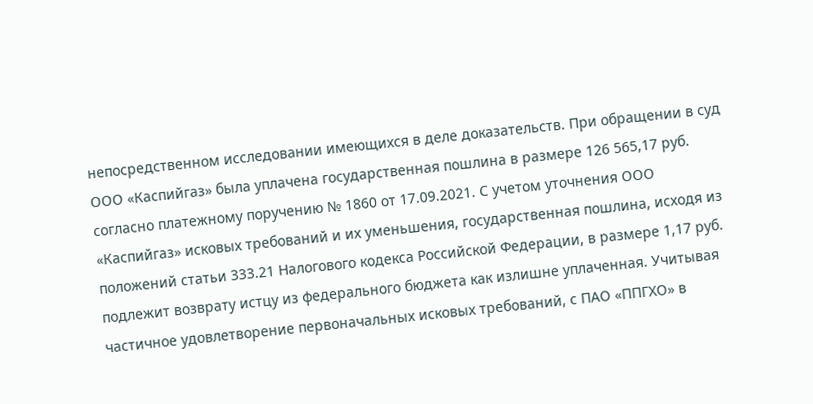непосредственном исследовании имеющихся в деле доказательств. При обращении в суд ООО «Каспийгаз» была уплачена государственная пошлина в размере 126 565,17 руб. согласно платежному поручению № 1860 от 17.09.2021. С учетом уточнения ООО «Каспийгаз» исковых требований и их уменьшения, государственная пошлина, исходя из положений статьи 333.21 Налогового кодекса Российской Федерации, в размере 1,17 руб. подлежит возврату истцу из федерального бюджета как излишне уплаченная. Учитывая частичное удовлетворение первоначальных исковых требований, с ПАО «ППГХО» в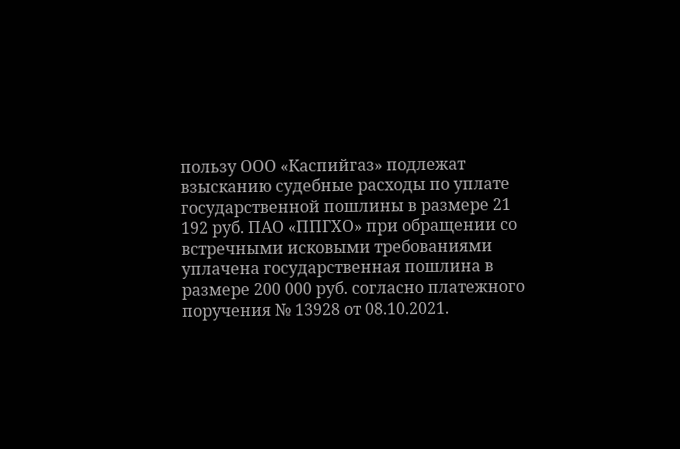пользу ООО «Каспийгаз» подлежат взысканию судебные расходы по уплате государственной пошлины в размере 21 192 руб. ПАО «ППГХО» при обращении со встречными исковыми требованиями уплачена государственная пошлина в размере 200 000 руб. согласно платежного поручения № 13928 от 08.10.2021.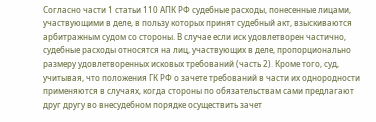Согласно части 1 статьи 110 АПК РФ судебные расходы, понесенные лицами, участвующими в деле, в пользу которых принят судебный акт, взыскиваются арбитражным судом со стороны. В случае если иск удовлетворен частично, судебные расходы относятся на лиц, участвующих в деле, пропорционально размеру удовлетворенных исковых требований (часть 2). Кроме того, суд, учитывая, что положения ГК РФ о зачете требований в части их однородности применяются в случаях, когда стороны по обязательствам сами предлагают друг другу во внесудебном порядке осуществить зачет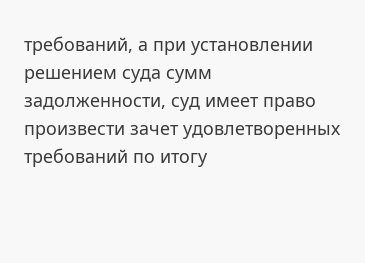требований, а при установлении решением суда сумм задолженности, суд имеет право произвести зачет удовлетворенных требований по итогу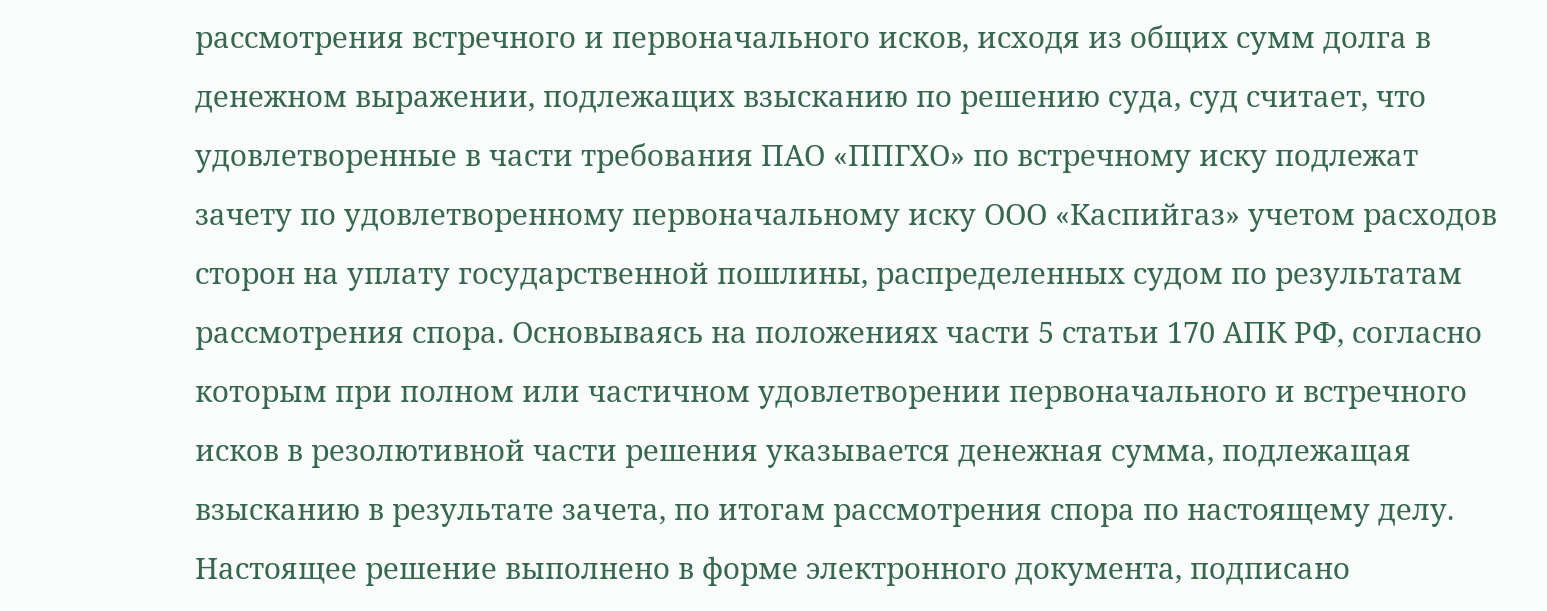рассмотрения встречного и первоначального исков, исходя из общих сумм долга в денежном выражении, подлежащих взысканию по решению суда, суд считает, что удовлетворенные в части требования ПАО «ППГХО» по встречному иску подлежат зачету по удовлетворенному первоначальному иску ООО «Каспийгаз» учетом расходов сторон на уплату государственной пошлины, распределенных судом по результатам рассмотрения спора. Основываясь на положениях части 5 статьи 170 АПК РФ, согласно которым при полном или частичном удовлетворении первоначального и встречного исков в резолютивной части решения указывается денежная сумма, подлежащая взысканию в результате зачета, по итогам рассмотрения спора по настоящему делу. Настоящее решение выполнено в форме электронного документа, подписано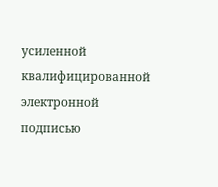усиленной квалифицированной электронной подписью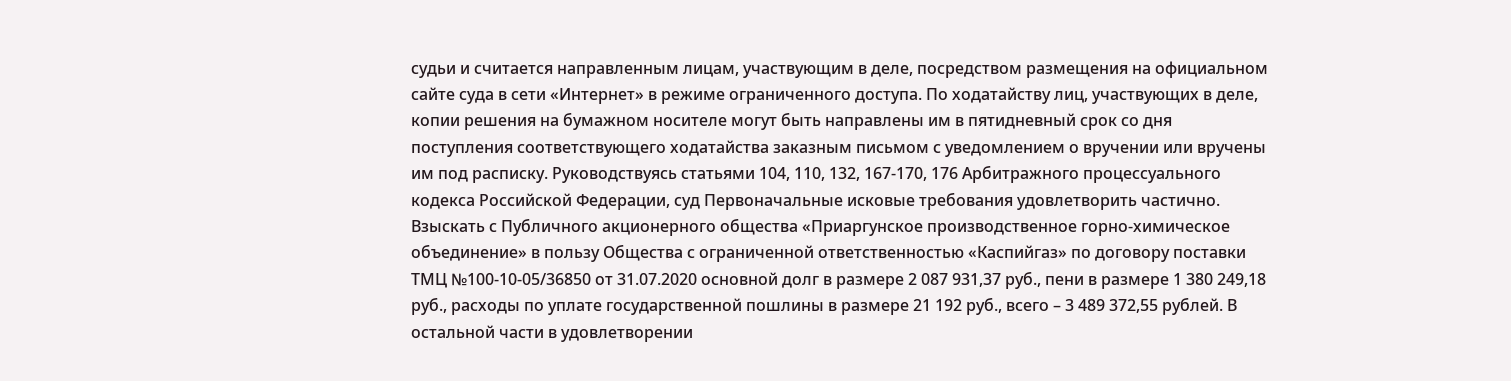судьи и считается направленным лицам, участвующим в деле, посредством размещения на официальном сайте суда в сети «Интернет» в режиме ограниченного доступа. По ходатайству лиц, участвующих в деле, копии решения на бумажном носителе могут быть направлены им в пятидневный срок со дня поступления соответствующего ходатайства заказным письмом с уведомлением о вручении или вручены им под расписку. Руководствуясь статьями 104, 110, 132, 167-170, 176 Арбитражного процессуального кодекса Российской Федерации, суд Первоначальные исковые требования удовлетворить частично. Взыскать с Публичного акционерного общества «Приаргунское производственное горно-химическое объединение» в пользу Общества с ограниченной ответственностью «Каспийгаз» по договору поставки ТМЦ №100-10-05/36850 от 31.07.2020 основной долг в размере 2 087 931,37 руб., пени в размере 1 380 249,18 руб., расходы по уплате государственной пошлины в размере 21 192 руб., всего – 3 489 372,55 рублей. В остальной части в удовлетворении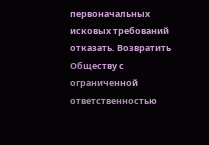первоначальных исковых требований отказать. Возвратить Обществу с ограниченной ответственностью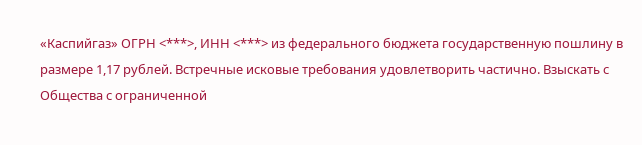«Каспийгаз» ОГРН <***>, ИНН <***> из федерального бюджета государственную пошлину в размере 1,17 рублей. Встречные исковые требования удовлетворить частично. Взыскать с Общества с ограниченной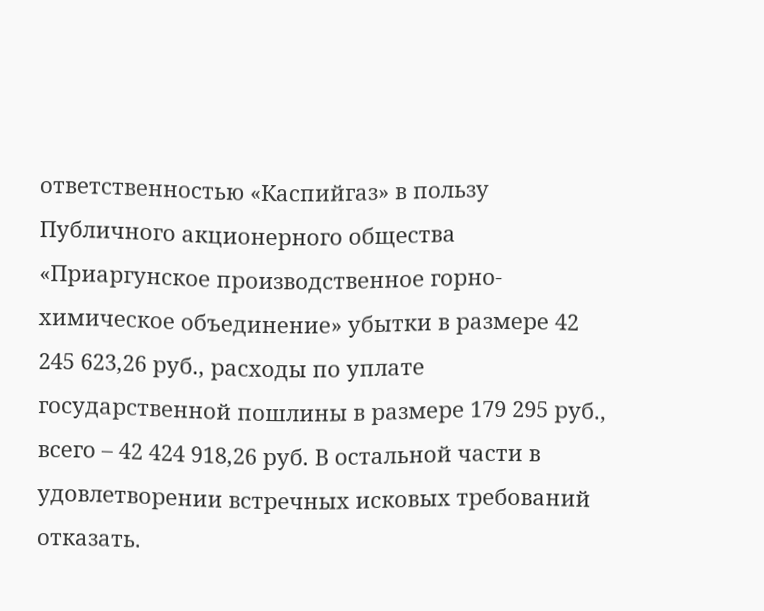ответственностью «Каспийгаз» в пользу Публичного акционерного общества «Приаргунское производственное горно-химическое объединение» убытки в размере 42 245 623,26 руб., расходы по уплате государственной пошлины в размере 179 295 руб., всего – 42 424 918,26 руб. В остальной части в удовлетворении встречных исковых требований отказать.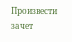Произвести зачет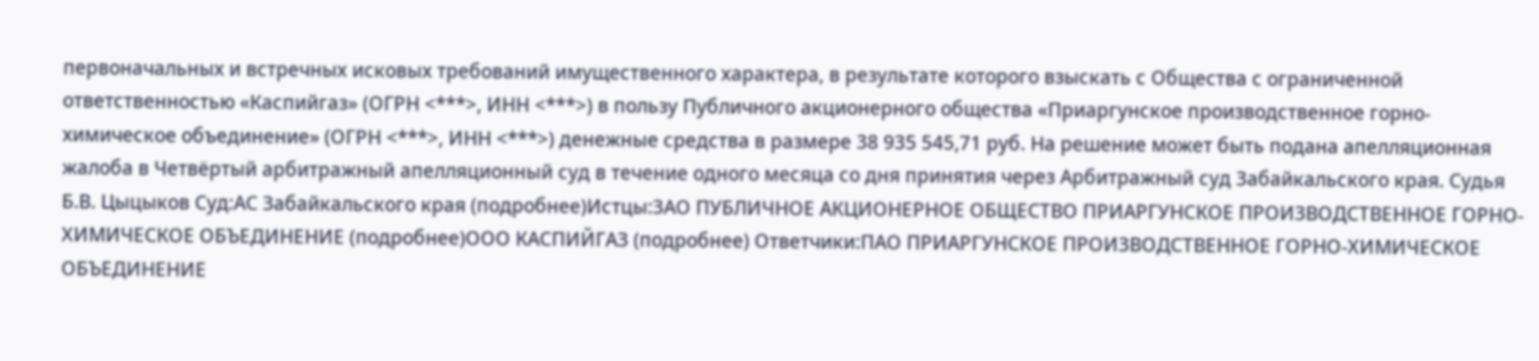первоначальных и встречных исковых требований имущественного характера, в результате которого взыскать с Общества с ограниченной ответственностью «Каспийгаз» (ОГРН <***>, ИНН <***>) в пользу Публичного акционерного общества «Приаргунское производственное горно-химическое объединение» (ОГРН <***>, ИНН <***>) денежные средства в размере 38 935 545,71 руб. На решение может быть подана апелляционная жалоба в Четвёртый арбитражный апелляционный суд в течение одного месяца со дня принятия через Арбитражный суд Забайкальского края. Судья Б.В. Цыцыков Суд:АС Забайкальского края (подробнее)Истцы:ЗАО ПУБЛИЧНОЕ АКЦИОНЕРНОЕ ОБЩЕСТВО ПРИАРГУНСКОЕ ПРОИЗВОДСТВЕННОЕ ГОРНО-ХИМИЧЕСКОЕ ОБЪЕДИНЕНИЕ (подробнее)ООО КАСПИЙГАЗ (подробнее) Ответчики:ПАО ПРИАРГУНСКОЕ ПРОИЗВОДСТВЕННОЕ ГОРНО-ХИМИЧЕСКОЕ ОБЪЕДИНЕНИЕ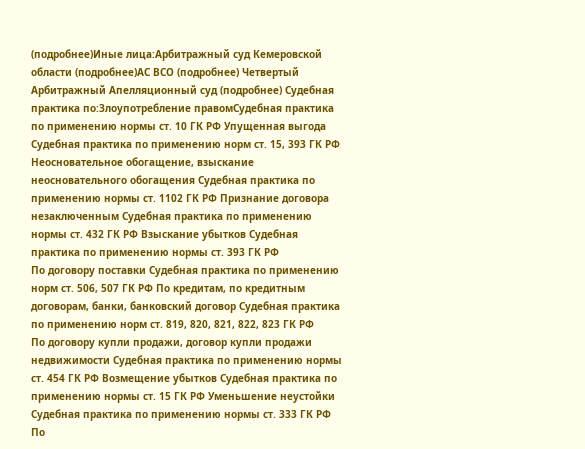(подробнее)Иные лица:Арбитражный суд Кемеровской области (подробнее)АС ВСО (подробнее) Четвертый Арбитражный Апелляционный суд (подробнее) Судебная практика по:Злоупотребление правомСудебная практика по применению нормы ст. 10 ГК РФ Упущенная выгода Судебная практика по применению норм ст. 15, 393 ГК РФ Неосновательное обогащение, взыскание неосновательного обогащения Судебная практика по применению нормы ст. 1102 ГК РФ Признание договора незаключенным Судебная практика по применению нормы ст. 432 ГК РФ Взыскание убытков Судебная практика по применению нормы ст. 393 ГК РФ
По договору поставки Судебная практика по применению норм ст. 506, 507 ГК РФ По кредитам, по кредитным договорам, банки, банковский договор Судебная практика по применению норм ст. 819, 820, 821, 822, 823 ГК РФ
По договору купли продажи, договор купли продажи недвижимости Судебная практика по применению нормы ст. 454 ГК РФ Возмещение убытков Судебная практика по применению нормы ст. 15 ГК РФ Уменьшение неустойки Судебная практика по применению нормы ст. 333 ГК РФ По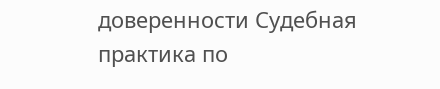доверенности Судебная практика по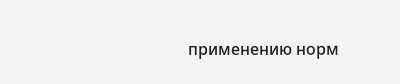применению норм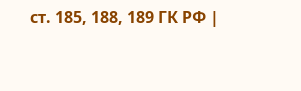ст. 185, 188, 189 ГК РФ |